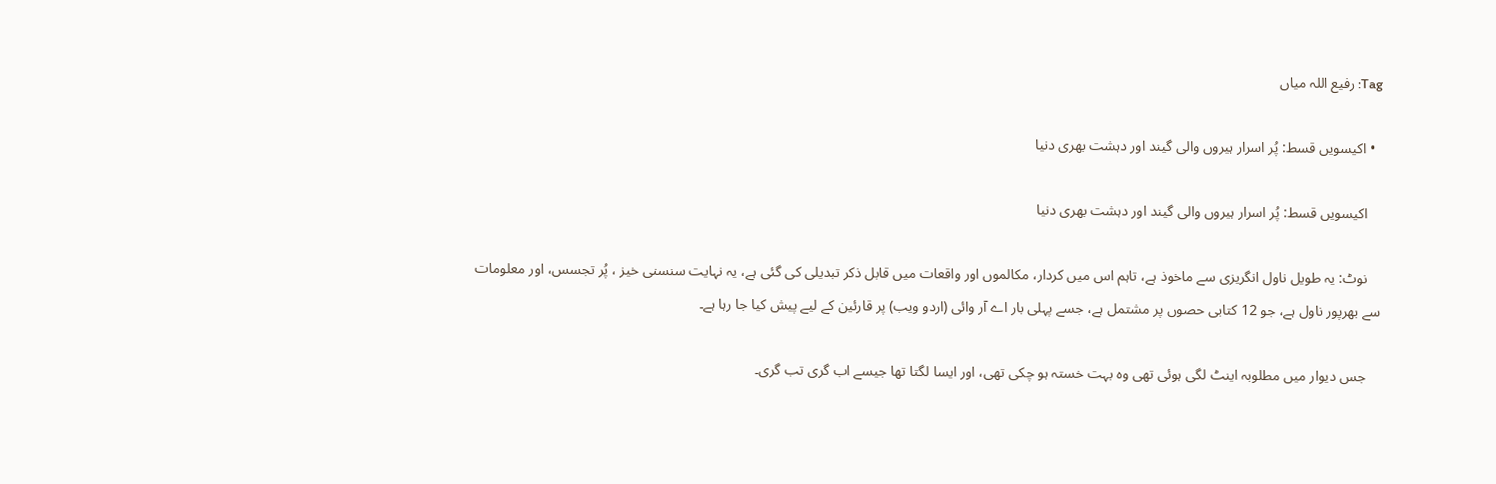Tag: رفیع اللہ میاں

  • اکیسویں قسط: پُر اسرار ہیروں والی گیند اور دہشت بھری دنیا

    اکیسویں قسط: پُر اسرار ہیروں والی گیند اور دہشت بھری دنیا

    نوٹ: یہ طویل ناول انگریزی سے ماخوذ ہے، تاہم اس میں کردار، مکالموں اور واقعات میں قابل ذکر تبدیلی کی گئی ہے، یہ نہایت سنسنی خیز ، پُر تجسس، اور معلومات سے بھرپور ناول ہے، جو 12 کتابی حصوں پر مشتمل ہے، جسے پہلی بار اے آر وائی (اردو ویب) پر قارئین کے لیے پیش کیا جا رہا ہے۔

    جس دیوار میں مطلوبہ اینٹ لگی ہوئی تھی وہ بہت خستہ ہو چکی تھی، اور ایسا لگتا تھا جیسے اب گری تب گری۔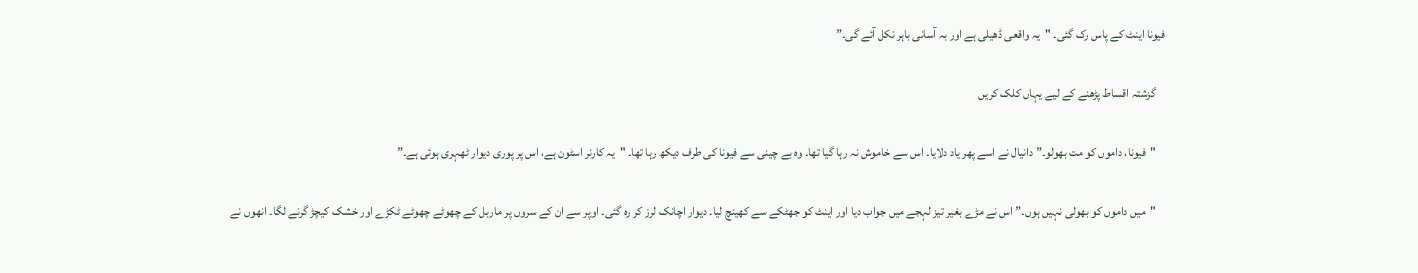فیونا اینٹ کے پاس رک گئی۔ "یہ واقعی ڈھیلی ہے اور بہ آسانی باہر نکل آئے گی۔”

    گزشتہ اقساط پڑھنے کے لیے یہاں کلک کریں

    "فیونا، داموں کو مت بھولو۔” دانیال نے اسے پھر یاد دلایا۔ اس سے خاموش نہ رہا گیا تھا۔ وہ بے چینی سے فیونا کی طرف دیکھ رہا تھا۔ "یہ کارنر اسٹون ہے، اس پر پوری دیوار ٹھہری ہوئی ہے۔”

    "میں داموں کو بھولی نہیں ہوں۔” اس نے مڑے بغیر تیز لہجے میں جواب دیا اور اینٹ کو جھٹکے سے کھینچ لیا۔ دیوار اچانک لرز کر رہ گئی۔ اوپر سے ان کے سروں پر ماربل کے چھوٹے چھوٹے ٹکڑے اور خشک کیچڑ گرنے لگا۔ انھوں نے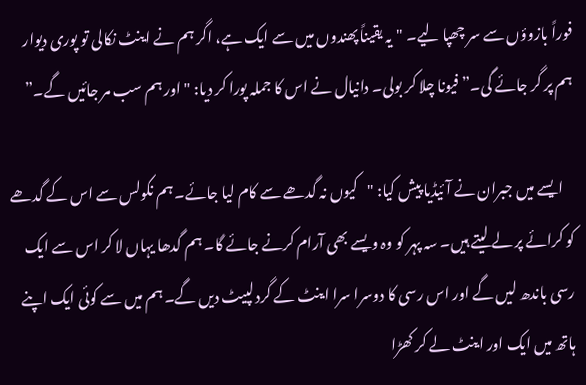فوراً بازوؤں سے سر چھپا لیے۔ "یہ یقیناً پھندوں میں سے ایک ہے، اگر ہم نے اینٹ نکالی تو پوری دیوار ہم پر گر جائے گی۔” فیونا چلا کر بولی۔ دانیال نے اس کا جملہ پورا کر دیا: "اور ہم سب مر جائیں گے۔”

    ایسے میں جبران نے آئیڈیا پیش کیا: "کیوں نہ گدھے سے کام لیا جائے۔ ہم نکولس سے اس کے گدھے کو کرائے پر لے لیتے ہیں۔ سہ پہر کو وہ ویسے بھی آرام کرنے جائے گا۔ ہم گدھا یہاں لا کر اس سے ایک رسی باندھ لیں گے اور اس رسی کا دوسرا سرا اینٹ کے گرد لپیٹ دیں گے۔ ہم میں سے کوئی ایک اپنے ہاتھ میں ایک اور اینٹ لے کر کھڑا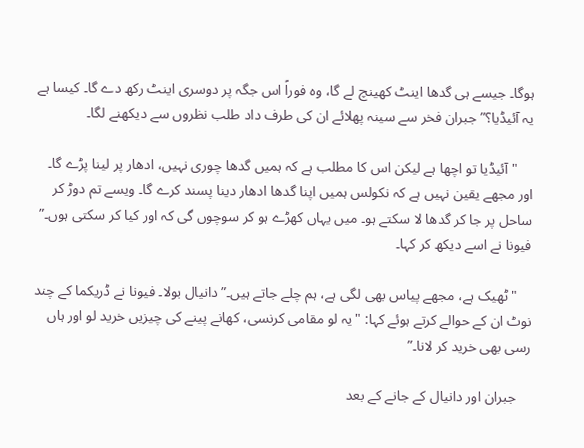ہوگا۔ جیسے ہی گدھا اینٹ کھینچ لے گا، وہ فوراً اس جگہ پر دوسری اینٹ رکھ دے گا۔ کیسا ہے یہ آئیڈیا؟” جبران فخر سے سینہ پھلائے ان کی طرف داد طلب نظروں سے دیکھنے لگا۔

    "آئیڈیا تو اچھا ہے لیکن اس کا مطلب ہے کہ ہمیں گدھا چوری نہیں، ادھار پر لینا پڑے گا۔ اور مجھے یقین نہیں ہے کہ نکولس ہمیں اپنا گدھا ادھار دینا پسند کرے گا۔ ویسے تم دوڑ کر ساحل پر جا کر گدھا لا سکتے ہو۔ میں یہاں کھڑے ہو کر سوچوں گی کہ اور کیا کر سکتی ہوں۔” فیونا نے اسے دیکھ کر کہا۔

    "ٹھیک ہے، مجھے پیاس بھی لگی ہے، ہم چلے جاتے ہیں۔” دانیال بولا۔ فیونا نے ڈریکما کے چند نوٹ ان کے حوالے کرتے ہوئے کہا: "یہ لو مقامی کرنسی، کھانے پینے کی چیزیں خرید لو اور ہاں رسی بھی خرید کر لانا۔”

    جبران اور دانیال کے جانے کے بعد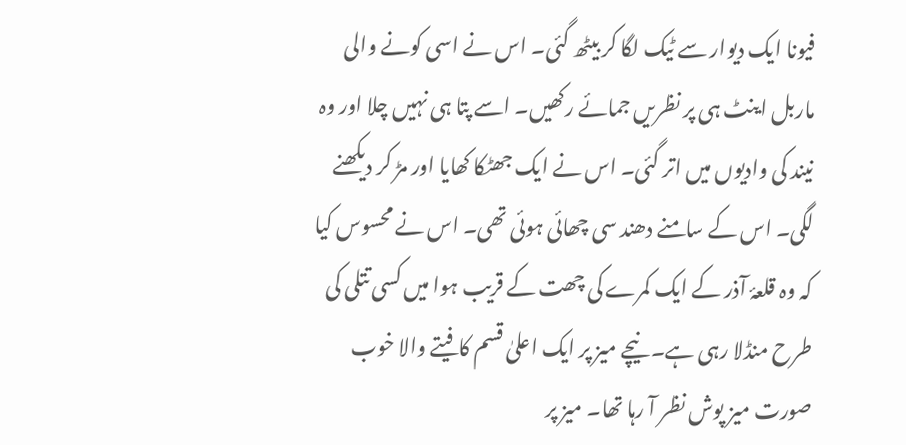فیونا ایک دیوار سے ٹیک لگا کر بیٹھ گئی۔ اس نے اسی کونے والی ماربل اینٹ ہی پر نظریں جمائے رکھیں۔ اسے پتا ہی نہیں چلا اور وہ نیند کی وادیوں میں اتر گئی۔ اس نے ایک جھٹکا کھایا اور مڑ کر دیکھنے لگی۔ اس کے سامنے دھند سی چھائی ہوئی تھی۔ اس نے محسوس کیا کہ وہ قلعۂ آذر کے ایک کمرے کی چھت کے قریب ہوا میں کسی تتلی کی طرح منڈلا رہی ہے۔ نیچے میز پر ایک اعلیٰ قسم کا فیتے والا خوب صورت میز پوش نظر آ رہا تھا۔ میز پر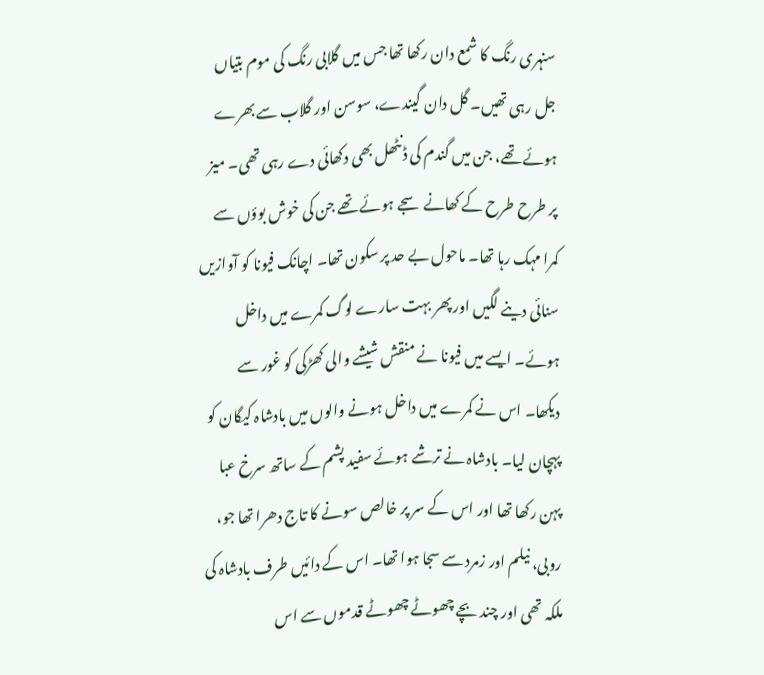سنہری رنگ کا شمع دان رکھا تھا جس میں گلابی رنگ کی موم بتیاں جل رہی تھیں۔ گل دان گیندے، سوسن اور گلاب سے بھرے ہوئے تھے، جن میں گندم کی ڈنٹھل بھی دکھائی دے رہی تھی۔ میز پر طرح طرح کے کھانے سجے ہوئے تھے جن کی خوش بوؤں سے کمرا مہک رہا تھا۔ ماحول بے حد پر سکون تھا۔ اچانک فیونا کو آوازیں سنائی دینے لگیں اور پھر بہت سارے لوگ کمرے میں داخل ہوئے۔ ایسے میں فیونا نے منقش شیشے والی کھڑکی کو غور سے دیکھا۔ اس نے کمرے میں داخل ہونے والوں میں بادشاہ کیگان کو پہچان لیا۔ بادشاہ نے ترشے ہوئے سفید پشم کے ساتھ سرخ عبا پہن رکھا تھا اور اس کے سر پر خالص سونے کا تاج دھرا تھا جو، روبی، نیلم اور زمرد سے سجا ہوا تھا۔ اس کے دائیں طرف بادشاہ کی ملکہ تھی اور چند بچے چھوٹے چھوٹے قدموں سے اس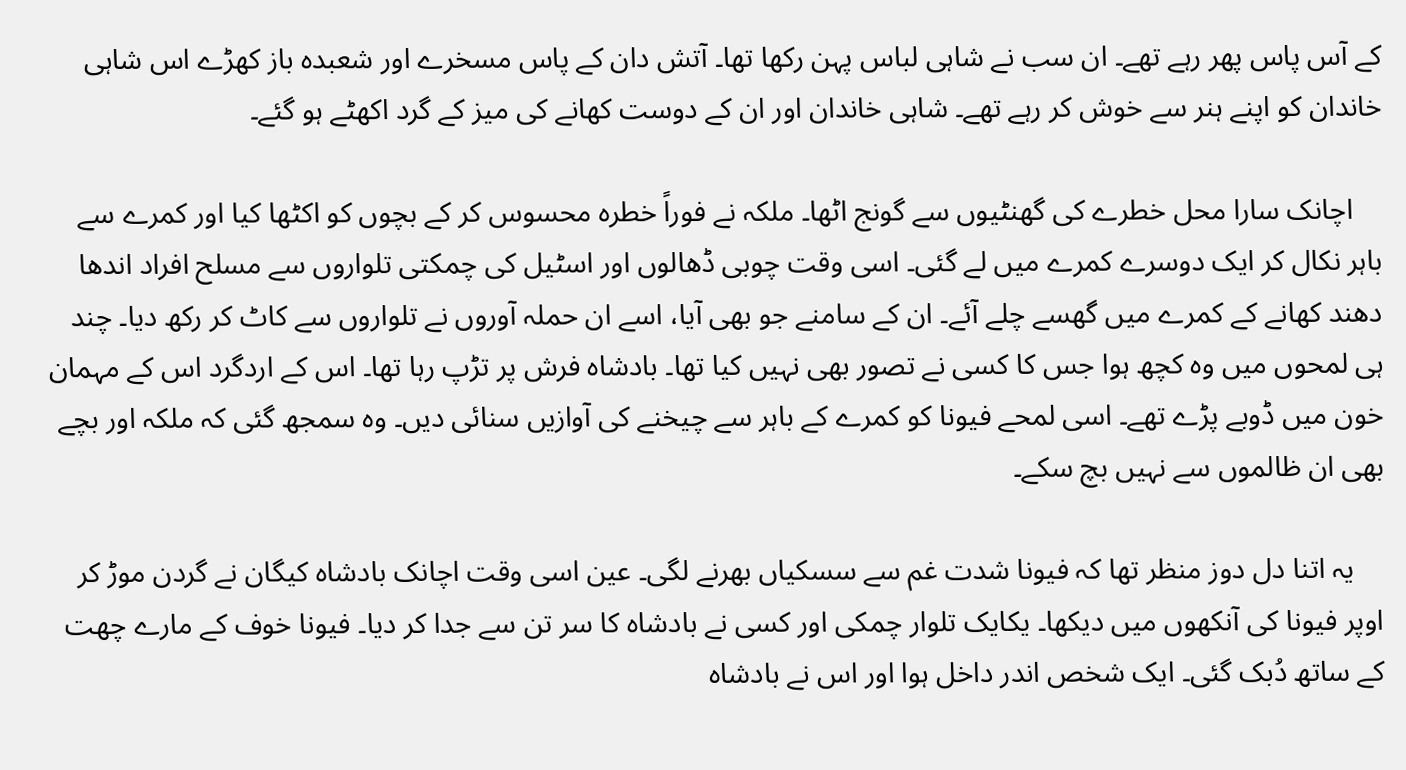کے آس پاس پھر رہے تھے۔ ان سب نے شاہی لباس پہن رکھا تھا۔ آتش دان کے پاس مسخرے اور شعبدہ باز کھڑے اس شاہی خاندان کو اپنے ہنر سے خوش کر رہے تھے۔ شاہی خاندان اور ان کے دوست کھانے کی میز کے گرد اکھٹے ہو گئے۔

    اچانک سارا محل خطرے کی گھنٹیوں سے گونج اٹھا۔ ملکہ نے فوراً خطرہ محسوس کر کے بچوں کو اکٹھا کیا اور کمرے سے باہر نکال کر ایک دوسرے کمرے میں لے گئی۔ اسی وقت چوبی ڈھالوں اور اسٹیل کی چمکتی تلواروں سے مسلح افراد اندھا دھند کھانے کے کمرے میں گھسے چلے آئے۔ ان کے سامنے جو بھی آیا، اسے ان حملہ آوروں نے تلواروں سے کاٹ کر رکھ دیا۔ چند ہی لمحوں میں وہ کچھ ہوا جس کا کسی نے تصور بھی نہیں کیا تھا۔ بادشاہ فرش پر تڑپ رہا تھا۔ اس کے اردگرد اس کے مہمان خون میں ڈوبے پڑے تھے۔ اسی لمحے فیونا کو کمرے کے باہر سے چیخنے کی آوازیں سنائی دیں۔ وہ سمجھ گئی کہ ملکہ اور بچے بھی ان ظالموں سے نہیں بچ سکے۔

    یہ اتنا دل دوز منظر تھا کہ فیونا شدت غم سے سسکیاں بھرنے لگی۔ عین اسی وقت اچانک بادشاہ کیگان نے گردن موڑ کر اوپر فیونا کی آنکھوں میں دیکھا۔ یکایک تلوار چمکی اور کسی نے بادشاہ کا سر تن سے جدا کر دیا۔ فیونا خوف کے مارے چھت کے ساتھ دُبک گئی۔ ایک شخص اندر داخل ہوا اور اس نے بادشاہ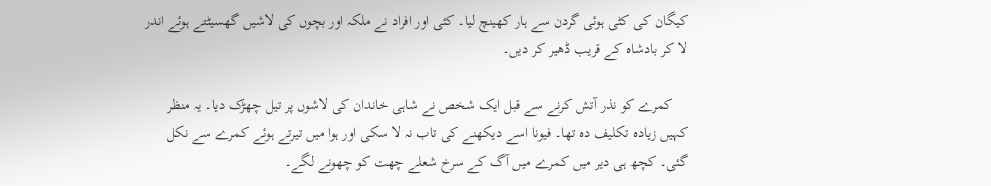کیگان کی کٹی ہوئی گردن سے ہار کھینچ لیا۔ کئی اور افراد نے ملکہ اور بچوں کی لاشیں گھسیٹتے ہوئے اندر لا کر بادشاہ کے قریب ڈھیر کر دیں۔

    کمرے کو نذر آتش کرنے سے قبل ایک شخص نے شاہی خاندان کی لاشوں پر تیل چھڑک دیا۔ یہ منظر کہیں زیادہ تکلیف دہ تھا۔ فیونا اسے دیکھنے کی تاب نہ لا سکی اور ہوا میں تیرتے ہوئے کمرے سے نکل گئی۔ کچھ ہی دیر میں کمرے میں آگ کے سرخ شعلے چھت کو چھونے لگے۔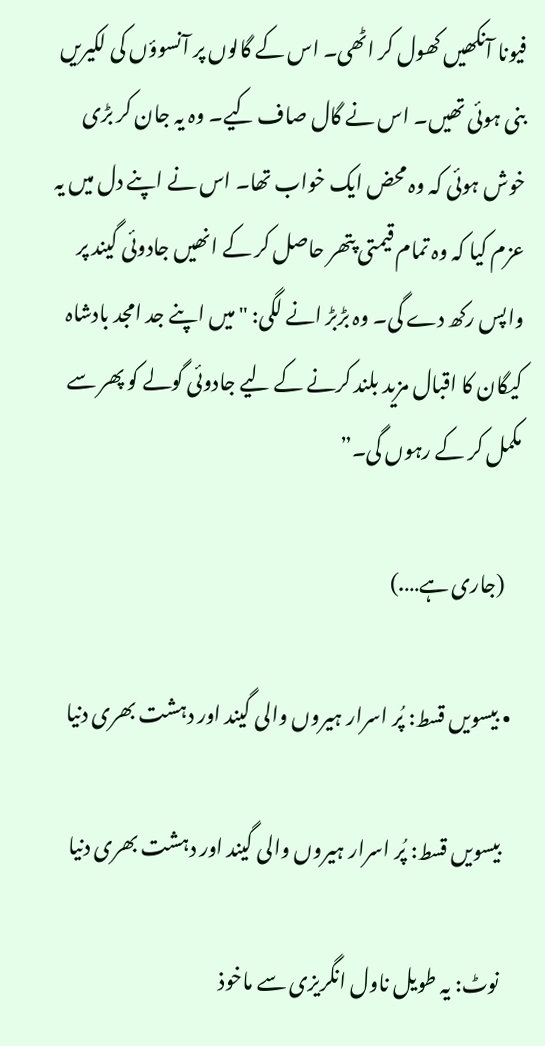فیونا آنکھیں کھول کر اٹھی۔ اس کے گالوں پر آنسوؤں کی لکیریں بنی ہوئی تھیں۔ اس نے گال صاف کیے۔ وہ یہ جان کر بڑی خوش ہوئی کہ وہ محض ایک خواب تھا۔ اس نے اپنے دل میں یہ عزم کیا کہ وہ تمام قیمتی پتھر حاصل کر کے انھیں جادوئی گیند پر واپس رکھ دے گی۔ وہ بڑبڑ انے لگی: "میں اپنے جد امجد بادشاہ کیگان کا اقبال مزید بلند کرنے کے لیے جادوئی گولے کو پھر سے مکمل کر کے رہوں گی۔”

    (جاری ہے….)

  • بیسویں قسط: پُر اسرار ہیروں والی گیند اور دہشت بھری دنیا

    بیسویں قسط: پُر اسرار ہیروں والی گیند اور دہشت بھری دنیا

    نوٹ: یہ طویل ناول انگریزی سے ماخوذ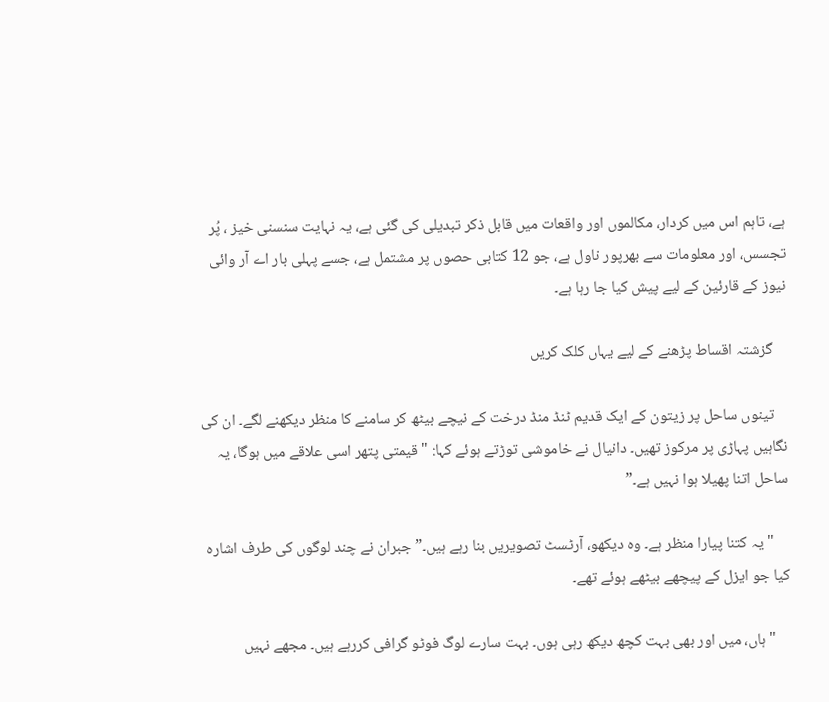ہے، تاہم اس میں کردار، مکالموں اور واقعات میں قابل ذکر تبدیلی کی گئی ہے، یہ نہایت سنسنی خیز ، پُر تجسس، اور معلومات سے بھرپور ناول ہے، جو 12 کتابی حصوں پر مشتمل ہے، جسے پہلی بار اے آر وائی نیوز کے قارئین کے لیے پیش کیا جا رہا ہے۔

    گزشتہ اقساط پڑھنے کے لیے یہاں کلک کریں

    تینوں ساحل پر زیتون کے ایک قدیم ٹنڈ منڈ درخت کے نیچے بیٹھ کر سامنے کا منظر دیکھنے لگے۔ ان کی نگاہیں پہاڑی پر مرکوز تھیں۔ دانیال نے خاموشی توڑتے ہوئے کہا: "قیمتی پتھر اسی علاقے میں ہوگا، یہ ساحل اتنا پھیلا ہوا نہیں ہے۔”

    "یہ کتنا پیارا منظر ہے۔ وہ دیکھو، آرٹسٹ تصویریں بنا رہے ہیں۔” جبران نے چند لوگوں کی طرف اشارہ کیا جو ایزل کے پیچھے بیٹھے ہوئے تھے۔

    "ہاں، میں اور بھی بہت کچھ دیکھ رہی ہوں۔ بہت سارے لوگ فوٹو گرافی کررہے ہیں۔ مجھے نہیں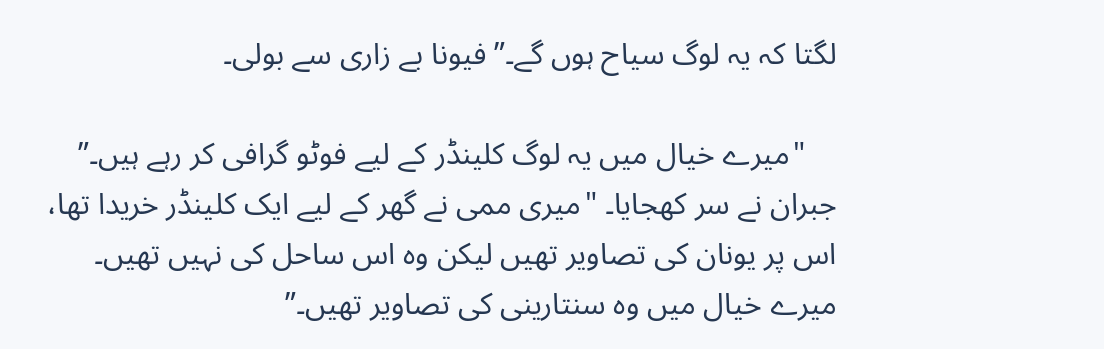لگتا کہ یہ لوگ سیاح ہوں گے۔” فیونا بے زاری سے بولی۔

    "میرے خیال میں یہ لوگ کلینڈر کے لیے فوٹو گرافی کر رہے ہیں۔” جبران نے سر کھجایا۔ "میری ممی نے گھر کے لیے ایک کلینڈر خریدا تھا، اس پر یونان کی تصاویر تھیں لیکن وہ اس ساحل کی نہیں تھیں۔ میرے خیال میں وہ سنتارینی کی تصاویر تھیں۔”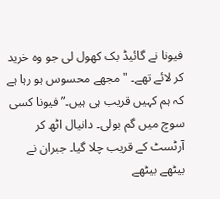فیونا نے گائیڈ بک کھول لی جو وہ خرید کر لائے تھے۔ "مجھے محسوس ہو رہا ہے کہ ہم کہیں قریب ہی ہیں۔” فیونا کسی سوچ میں گم بولی۔ دانیال اٹھ کر آرٹسٹ کے قریب چلا گیا۔ جبران نے بیٹھے بیٹھے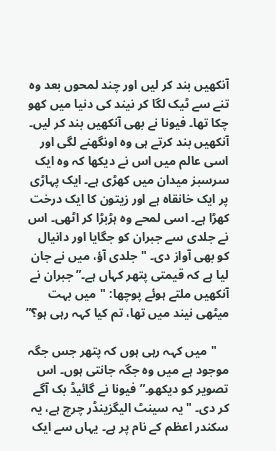آنکھیں بند کر لیں اور چند لمحوں بعد وہ تنے سے ٹیک لگا کر نیند کی دنیا میں کھو چکا تھا۔ فیونا نے بھی آنکھیں بند کر لیں۔ آنکھیں بند کرتے ہی وہ اونگھنے لگی اور اسی عالم میں اس نے دیکھا کہ وہ ایک سرسبز میدان میں کھڑی ہے۔ ایک پہاڑی پر ایک خانقاہ ہے اور زیتون کا ایک درخت کھڑا ہے۔ اسی لمحے وہ ہڑبڑا کر اٹھی۔ اس نے جلدی سے جبران کو جگایا اور دانیال کو بھی آواز دی۔ "جلدی آؤ، میں نے جان لیا ہے کہ قیمتی پتھر کہاں ہے۔” جبران نے آنکھیں ملتے ہوئے پوچھا: "میں بہت میٹھی نیند میں تھا، تم کیا کہہ رہی ہو؟”

    "میں کہہ رہی ہوں کہ پتھر جس جگہ موجود ہے میں وہ جگہ جانتی ہوں۔ اس تصویر کو دیکھو۔” فیونا نے گائیڈ بک آگے کر دی۔ "یہ سینٹ الیگزینڈر چرچ ہے، یہ سکندر اعظم کے نام پر ہے۔ یہاں سے ایک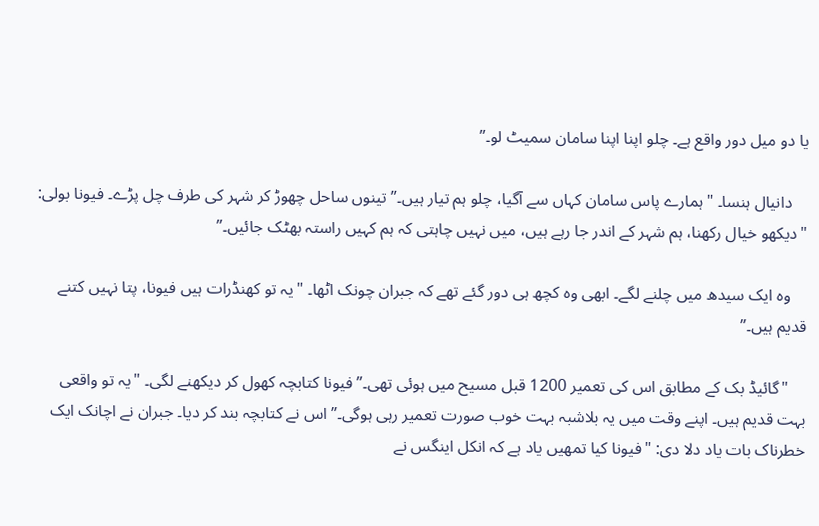یا دو میل دور واقع ہے۔ چلو اپنا اپنا سامان سمیٹ لو۔”

    دانیال ہنسا۔ "ہمارے پاس سامان کہاں سے آگیا، چلو ہم تیار ہیں۔” تینوں ساحل چھوڑ کر شہر کی طرف چل پڑے۔ فیونا بولی: "دیکھو خیال رکھنا، ہم شہر کے اندر جا رہے ہیں، میں نہیں چاہتی کہ ہم کہیں راستہ بھٹک جائیں۔”

    وہ ایک سیدھ میں چلنے لگے۔ ابھی وہ کچھ ہی دور گئے تھے کہ جبران چونک اٹھا۔ "یہ تو کھنڈرات ہیں فیونا، پتا نہیں کتنے قدیم ہیں۔”

    "گائیڈ بک کے مطابق اس کی تعمیر 1200 قبل مسیح میں ہوئی تھی۔” فیونا کتابچہ کھول کر دیکھنے لگی۔ "یہ تو واقعی بہت قدیم ہیں۔ اپنے وقت میں یہ بلاشبہ بہت خوب صورت تعمیر رہی ہوگی۔” اس نے کتابچہ بند کر دیا۔ جبران نے اچانک ایک خطرناک بات یاد دلا دی: "فیونا کیا تمھیں یاد ہے کہ انکل اینگس نے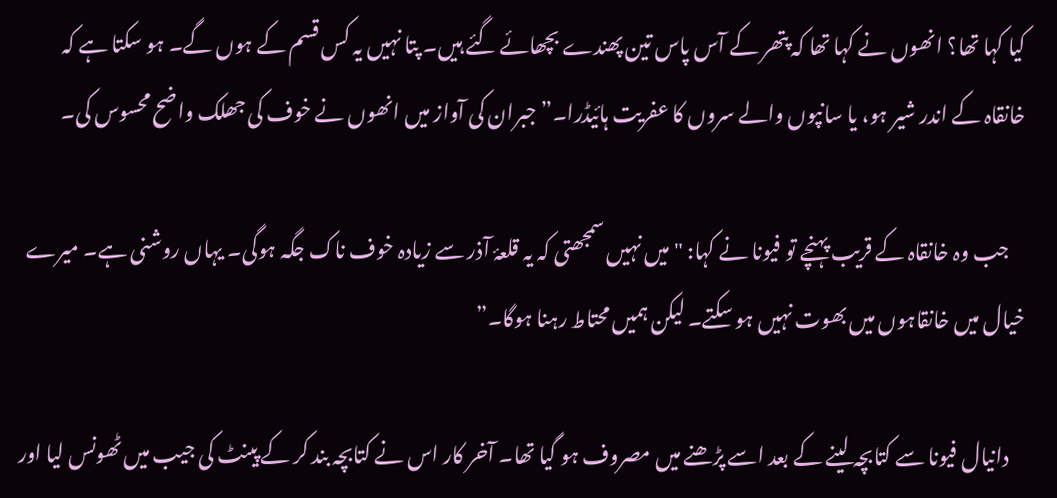کیا کہا تھا؟ انھوں نے کہا تھا کہ پتھر کے آس پاس تین پھندے بچھائے گئے ہیں۔ پتا نہیں یہ کس قسم کے ہوں گے۔ ہو سکتا ہے کہ خانقاہ کے اندر شیر ہو، یا سانپوں والے سروں کا عفریت ہائیڈرا۔” جبران کی آواز میں انھوں نے خوف کی جھلک واضح محسوس کی۔

    جب وہ خانقاہ کے قریب پہنچے تو فیونا نے کہا: "میں نہیں سمجھتی کہ یہ قلعۂ آذر سے زیادہ خوف ناک جگہ ہوگی۔ یہاں روشنی ہے۔ میرے خیال میں خانقاہوں میں بھوت نہیں ہو سکتے۔ لیکن ہمیں محتاط رہنا ہوگا۔”

    دانیال فیونا سے کتابچہ لینے کے بعد اسے پڑھنے میں مصروف ہو گیا تھا۔ آخر کار اس نے کتابچہ بند کر کے پینٹ کی جیب میں ٹھونس لیا اور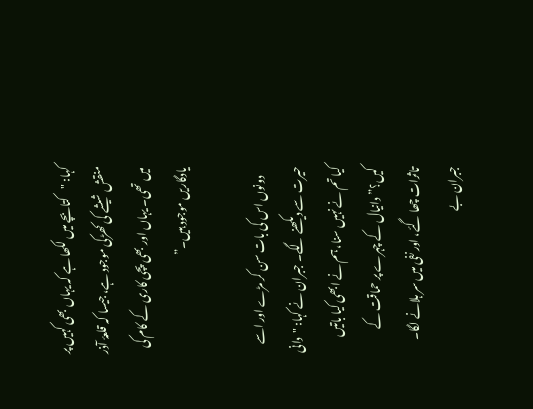کہا: "کتابچے میں لکھا ہے کہ یہاں بھی کہیں پر منقش شیشے کی کھڑکی موجود ہے، جیسا کہ قلعۂ آذر میں تھی۔ یہاں اور بھی پچی کاری کے کام کی یادگاریں موجود ہیں۔”

    دونوں اس کی بات سن کر مڑے اور اسے حیرت سے دیکھنے لگے۔ جبران نے کہا: "دانی کیا تم نے نہیں سنا، ہم نے ابھی کیا باتیں کیں؟” دانیال کے چہرے پر حماقت کے تاثرات چھا گئے، اور نفی میں سر ہلانے لگا۔ جبران بے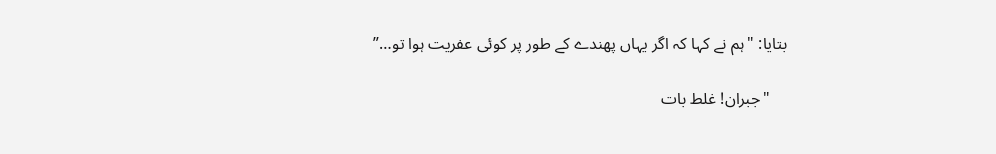بتایا: "ہم نے کہا کہ اگر یہاں پھندے کے طور پر کوئی عفریت ہوا تو…”

    "جبران! غلط بات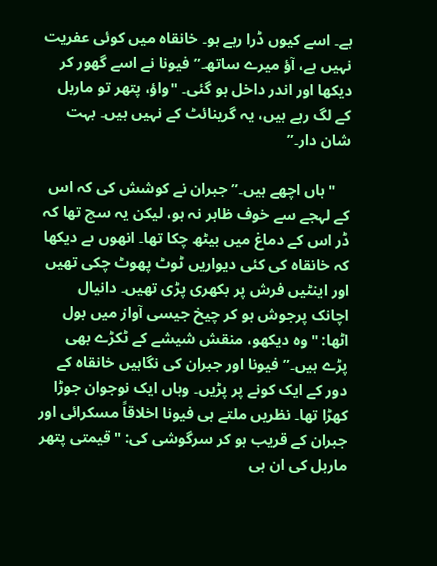ہے۔ اسے کیوں ڈرا رہے ہو۔ خانقاہ میں کوئی عفریت نہیں ہے، آؤ میرے ساتھ۔” فیونا نے اسے گھور کر دیکھا اور اندر داخل ہو گئی۔ "واؤ، پتھر تو ماربل کے لگ رہے ہیں، یہ گرینائٹ کے نہیں ہیں۔ بہت شان دار۔”

    "ہاں اچھے ہیں۔” جبران نے کوشش کی کہ اس کے لہجے سے خوف ظاہر نہ ہو، لیکن یہ سچ تھا کہ ڈر اس کے دماغ میں بیٹھ چکا تھا۔ انھوں ںے دیکھا کہ خانقاہ کی کئی دیواریں ٹوٹ پھوٹ چکی تھیں اور اینٹیں فرش پر بکھری پڑی تھیں۔ دانیال اچانک پرجوش ہو کر چیخ جیسی آواز میں بول اٹھا: "وہ دیکھو، منقش شیشے کے ٹکڑے بھی پڑے ہیں۔” فیونا اور جبران کی نگاہیں خانقاہ کے دور کے ایک کونے پر پڑیں۔ وہاں ایک نوجوان جوڑا کھڑا تھا۔ نظریں ملتے ہی فیونا اخلاقاً مسکرائی اور جبران کے قریب ہو کر سرگوشی کی: "قیمتی پتھر ماربل کی ان ہی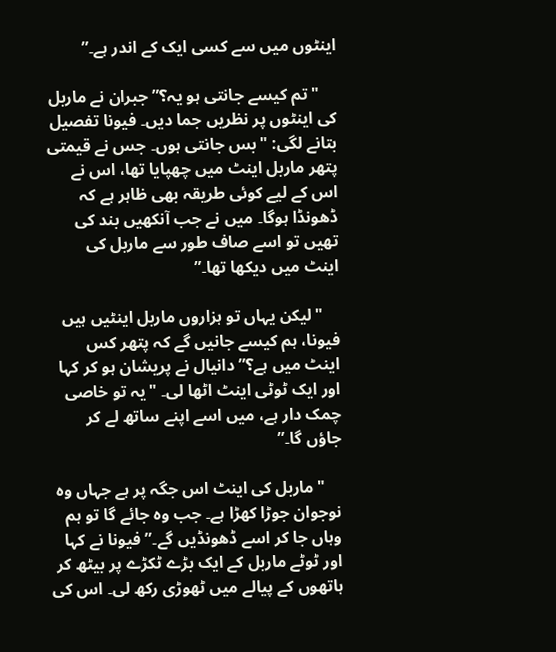اینٹوں میں سے کسی ایک کے اندر ہے۔”

    "تم کیسے جانتی ہو یہ؟” جبران نے ماربل کی اینٹوں پر نظریں جما دیں۔ فیونا تفصیل بتانے لگی: "بس جانتی ہوں۔ جس نے قیمتی پتھر ماربل اینٹ میں چھپایا تھا، اس نے اس کے لیے کوئی طریقہ بھی ظاہر ہے کہ ڈھونڈا ہوگا۔ میں نے جب آنکھیں بند کی تھیں تو اسے صاف طور سے ماربل کی اینٹ میں دیکھا تھا۔”

    "لیکن یہاں تو ہزاروں ماربل اینٹیں ہیں فیونا، ہم کیسے جانیں گے کہ پتھر کس اینٹ میں ہے؟” دانیال نے پریشان ہو کر کہا اور ایک ٹوٹی اینٹ اٹھا لی۔ "یہ تو خاصی چمک دار ہے، میں اسے اپنے ساتھ لے کر جاؤں گا۔”

    "ماربل کی اینٹ اس جگہ پر ہے جہاں وہ نوجوان جوڑا کھڑا ہے۔ جب وہ جائے گا تو ہم وہاں جا کر اسے ڈھونڈیں گے۔” فیونا نے کہا اور ٹوٹے ماربل کے ایک بڑے ٹکڑے پر بیٹھ کر ہاتھوں کے پیالے میں ٹھوڑی رکھ لی۔ اس کی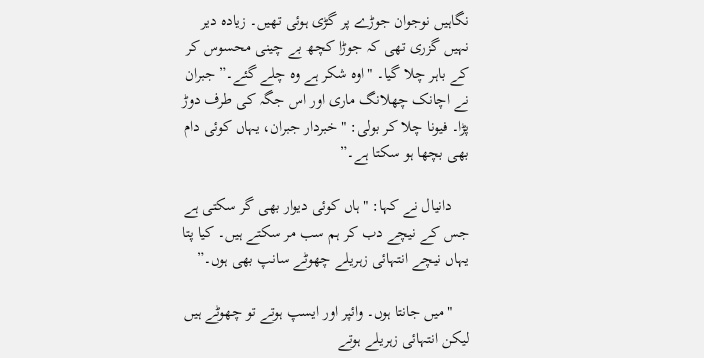نگاہیں نوجوان جوڑے پر گڑی ہوئی تھیں۔ زیادہ دیر نہیں گزری تھی کہ جوڑا کچھ بے چینی محسوس کر کے باہر چلا گیا۔ "اوہ شکر ہے وہ چلے گئے۔” جبران نے اچانک چھلانگ ماری اور اس جگہ کی طرف دوڑ پڑا۔ فیونا چلا کر بولی: "خبردار جبران، یہاں کوئی دام بھی بچھا ہو سکتا ہے۔”

    دانیال نے کہا: "ہاں کوئی دیوار بھی گر سکتی ہے جس کے نیچے دب کر ہم سب مر سکتے ہیں۔ کیا پتا یہاں نیچے انتہائی زہریلے چھوٹے سانپ بھی ہوں۔”

    "میں جانتا ہوں۔ وائپر اور ایسپ ہوتے تو چھوٹے ہیں لیکن انتہائی زہریلے ہوتے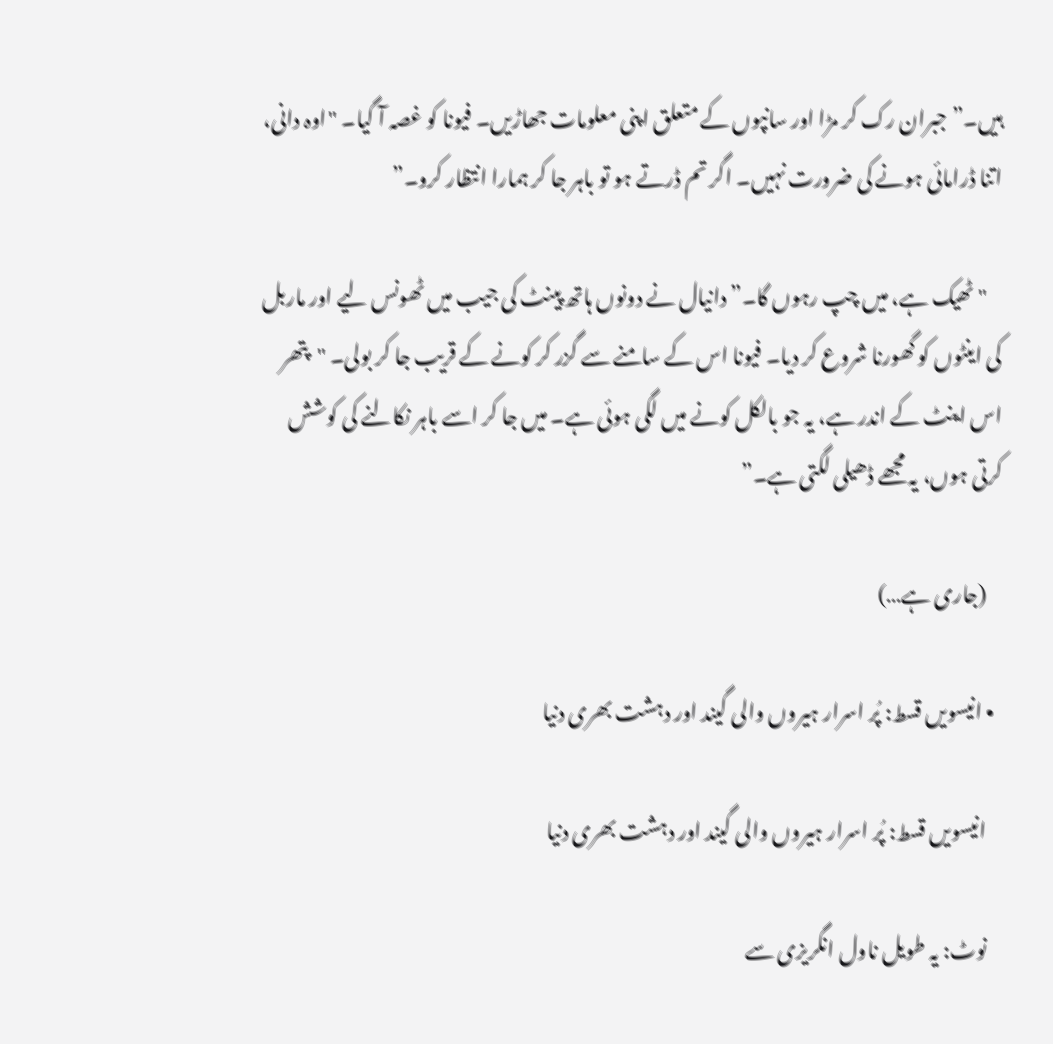ہیں۔” جبران رک کر مڑا اور سانپوں کے متعلق اپنی معلومات جھاڑیں۔ فیونا کو غصہ آ گیا۔ "اوہ دانی، اتنا ڈرامائی ہونے کی ضرورت نہیں۔ اگر تم ڈرتے ہو تو باہر جا کر ہمارا انتظار کرو۔”

    "ٹھیک ہے، میں چپ رہوں گا۔” دانیال نے دونوں ہاتھ پینٹ کی جیب میں ٹھونس لیے اور ماربل کی اینٹوں کو گھورنا شروع کر دیا۔ فیونا اس کے سامنے سے گزر کر کونے کے قریب جا کر بولی۔ "پتھر اس اینٹ کے اندر ہے، یہ جو بالکل کونے میں لگی ہوئی ہے۔ میں جا کر اسے باہر نکالنے کی کوشش کرتی ہوں، یہ مجھے ڈھیلی لگتی ہے۔”

    (جاری ہے…)

  • انیسویں قسط: پُر اسرار ہیروں والی گیند اور دہشت بھری دنیا

    انیسویں قسط: پُر اسرار ہیروں والی گیند اور دہشت بھری دنیا

    نوٹ: یہ طویل ناول انگریزی سے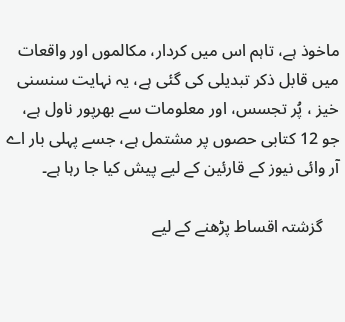ماخوذ ہے، تاہم اس میں کردار، مکالموں اور واقعات میں قابل ذکر تبدیلی کی گئی ہے، یہ نہایت سنسنی خیز ، پُر تجسس، اور معلومات سے بھرپور ناول ہے، جو 12 کتابی حصوں پر مشتمل ہے، جسے پہلی بار اے آر وائی نیوز کے قارئین کے لیے پیش کیا جا رہا ہے۔

    گزشتہ اقساط پڑھنے کے لیے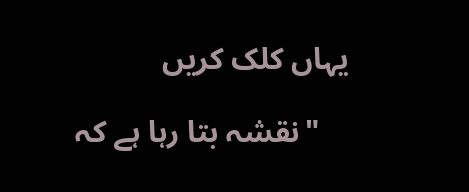یہاں‌ کلک کریں

    "نقشہ بتا رہا ہے کہ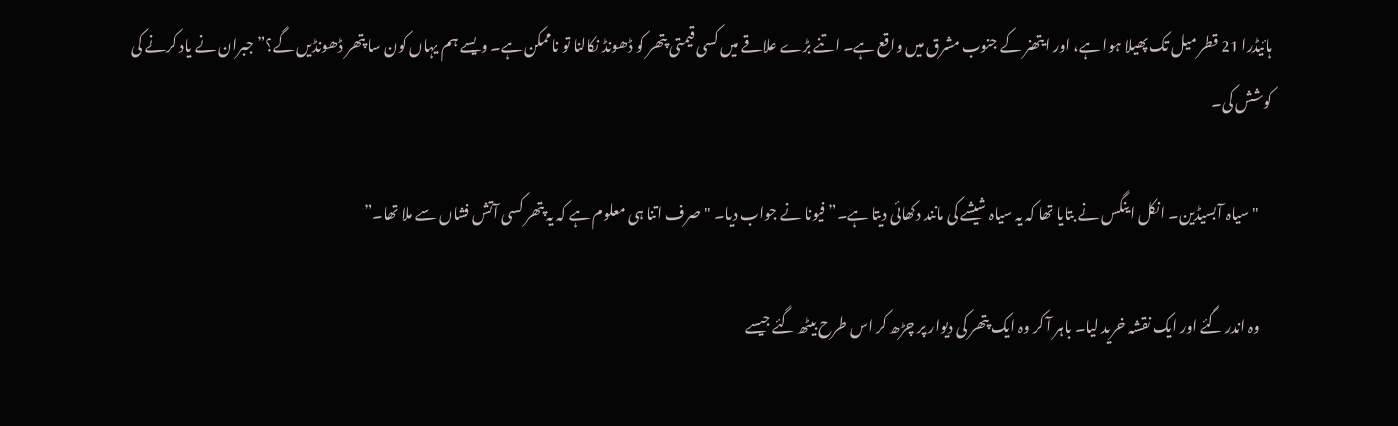ہائیڈرا 21 قطر میل تک پھیلا ہوا ہے، اور ایتھنر کے جنوب مشرق میں واقع ہے۔ اتنے بڑے علاقے میں کسی قیمتی پتھر کو ڈھونڈ نکالنا تو ناممکن ہے۔ ویسے ہم یہاں کون سا پتھر ڈھونڈیں گے؟” جبران نے یاد کرنے کی کوشش کی۔

    "سیاہ آبسیڈین۔ انکل اینگس نے بتایا تھا کہ یہ سیاہ شیشے کی مانند دکھائی دیتا ہے۔” فیونا نے جواب دیا۔ "صرف اتنا ہی معلوم ہے کہ یہ پتھر کسی آتش فشاں سے ملا تھا۔”

    وہ اندر گئے اور ایک نقشہ خرید لیا۔ باہر آ کر وہ ایک پتھر کی دیوار پر چڑھ کر اس طرح بیٹھ گئے جیسے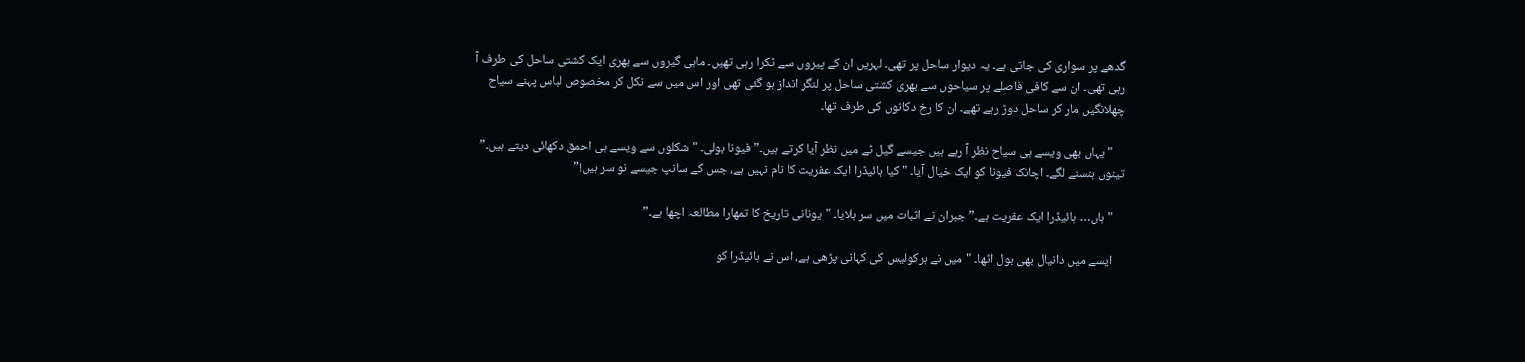گدھے پر سواری کی جاتی ہے۔ یہ دیوار ساحل پر تھی۔ لہریں ان کے پیروں سے ٹکرا رہی تھیں۔ ماہی گیروں سے بھری ایک کشتی ساحل کی طرف آ رہی تھی۔ ان سے کافی فاصلے پر سیاحوں سے بھری کشتی ساحل پر لنگر انداز ہو گئی تھی اور اس میں سے نکل کر مخصوص لباس پہنے سیاح چھلانگیں مار کر ساحل دوڑ رہے تھے۔ ان کا رخ دکانوں کی طرف تھا۔

    "یہاں بھی ویسے ہی سیاح نظر آ رہے ہیں جیسے گیل ٹے میں نظر آیا کرتے ہیں۔” فیونا بولی۔ "شکلوں سے ویسے ہی احمق دکھائی دیتے ہیں۔” تینوں ہنسنے لگے۔ اچانک فیونا کو ایک خیال آیا۔ "کیا ہائیڈرا ایک عفریت کا نام نہیں ہے، جس کے سانپ جیسے نو سر ہیں!”

    "ہاں… ہائیڈرا ایک عفریت ہے۔” جبران نے اثبات میں سر ہلایا۔ "یونانی تاریخ کا تمھارا مطالعہ اچھا ہے۔”

    ایسے میں دانیال بھی بول اٹھا۔ "میں نے ہرکولیس کی کہانی پڑھی ہے، اس نے ہائیڈرا کو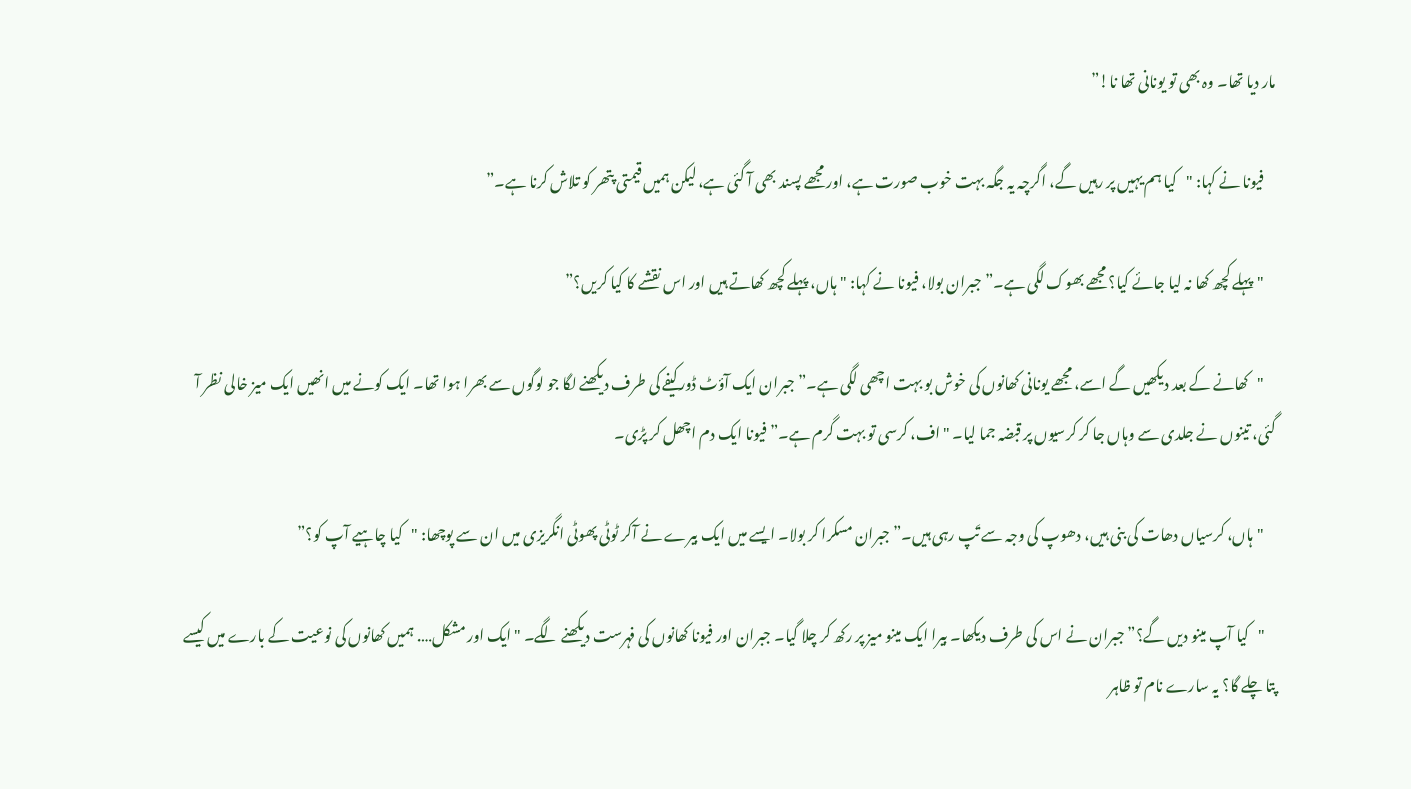مار دیا تھا۔ وہ بھی تو یونانی تھا نا!”

    فیونا نے کہا: "کیا ہم یہیں پر رہیں گے، اگرچہ یہ جگہ بہت خوب صورت ہے، اور مجھے پسند بھی آ گئی ہے، لیکن ہمیں قیمتی پتھر کو تلاش کرنا ہے۔”

    "پہلے کچھ کھا نہ لیا جائے کیا؟ مجھے بھوک لگی ہے۔” جبران بولا، فیونا نے کہا: "ہاں، پہلے کچھ کھاتے ہیں اور اس نقشے کا کیا کریں؟”

    "کھانے کے بعد دیکھیں گے اسے، مجھے یونانی کھانوں کی خوش بو بہت اچھی لگی ہے۔” جبران ایک آؤٹ ڈور کیفے کی طرف دیکھنے لگا جو لوگوں سے بھرا ہوا تھا۔ ایک کونے میں انھیں ایک میز خالی نظر آ گئی، تینوں نے جلدی سے وہاں جا کر کرسیوں پر قبضہ جما لیا۔ "اف، کرسی تو بہت گرم ہے۔” فیونا ایک دم اچھل کر پڑی۔

    "ہاں، کرسیاں دھات کی بنی ہیں، دھوپ کی وجہ سے تَپ رہی ہیں۔” جبران مسکرا کر بولا۔ ایسے میں ایک بیرے نے آکر ٹوٹی پھوٹی انگریزی میں ان سے پوچھا: "کیا چاہیے آپ کو؟”

    "کیا آپ مینو دیں گے؟” جبران نے اس کی طرف دیکھا۔ بیرا ایک مینو میز پر رکھ کر چلا گیا۔ جبران اور فیونا کھانوں کی فہرست دیکھنے لگے۔ "ایک اور مشکل…. ہمیں کھانوں کی نوعیت کے بارے میں کیسے پتا چلے گا؟ یہ سارے نام تو ظاہر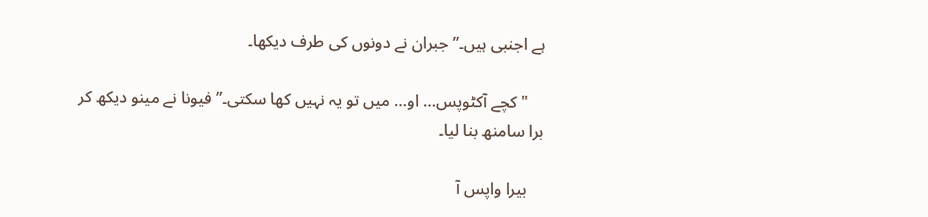ہے اجنبی ہیں۔” جبران نے دونوں کی طرف دیکھا۔

    "کچے آکٹوپس… او… میں تو یہ نہیں کھا سکتی۔” فیونا نے مینو دیکھ کر برا سامنھ بنا لیا۔

    بیرا واپس آ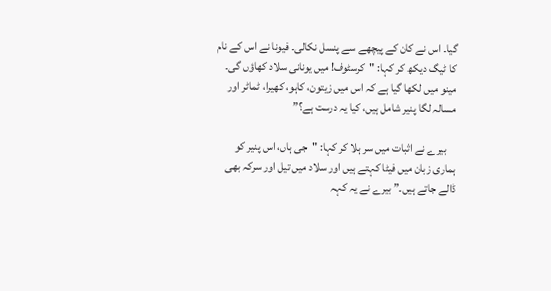گیا۔ اس نے کان کے پیچھے سے پنسل نکالی۔ فیونا نے اس کے نام کا ٹیگ دیکھ کر کہا: "کرسٹوف! میں یونانی سلاد کھاؤں گی۔ مینو میں لکھا گیا ہے کہ اس میں زیتون، کاہو، کھیرا، ٹماٹر اور مسالہ لگا پنیر شامل ہیں، کیا یہ درست ہے؟”

    بیرے نے اثبات میں سر ہلا کر کہا: "جی ہاں، اس پنیر کو ہماری زبان میں فیٹا کہتے ہیں اور سلاد میں تیل اور سرکہ بھی ڈالے جاتے ہیں۔” بیرے نے یہ کہہ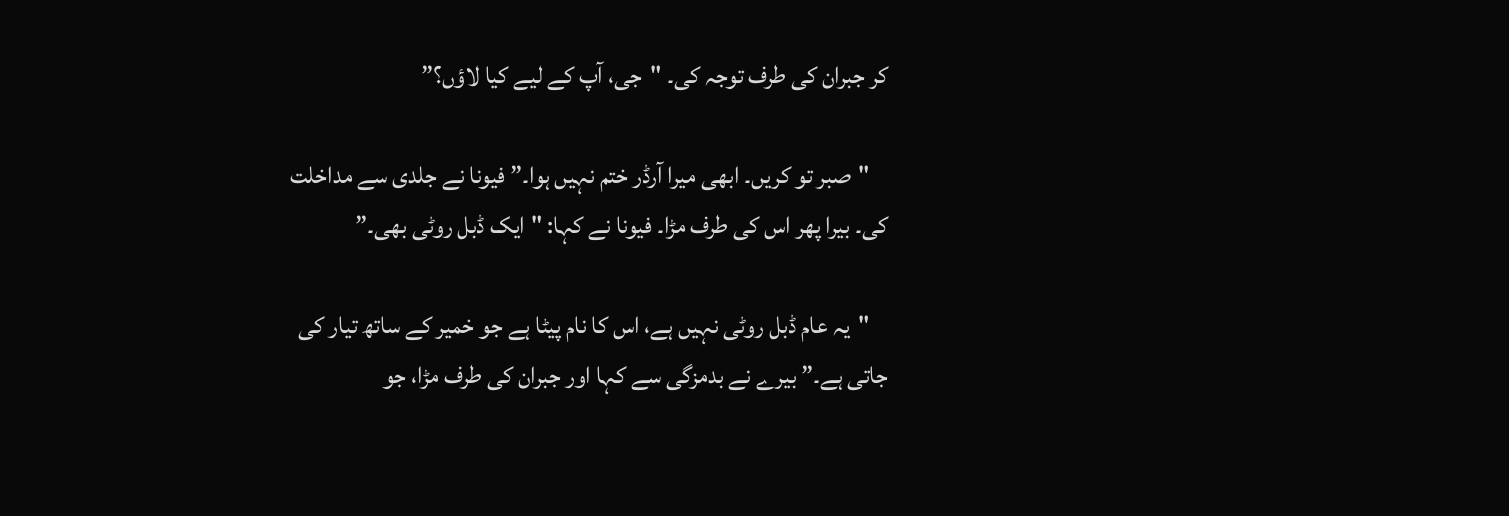کر جبران کی طرف توجہ کی۔ "جی، آپ کے لیے کیا لاؤں؟”

    "صبر تو کریں۔ ابھی میرا آرڈر ختم نہیں ہوا۔” فیونا نے جلدی سے مداخلت کی۔ بیرا پھر اس کی طرف مڑا۔ فیونا نے کہا: "ایک ڈبل روٹی بھی۔”

    "یہ عام ڈبل روٹی نہیں ہے، اس کا نام پیٹا ہے جو خمیر کے ساتھ تیار کی جاتی ہے۔” بیرے نے بدمزگی سے کہا اور جبران کی طرف مڑا، جو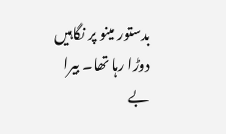بدستور مینو پر نگاہیں دوڑا رہا تھا۔ بیرا بے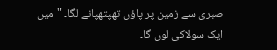صبری سے زمین پر پاؤں تھپتھپانے لگا۔ "میں ایک سولاکی لوں گا۔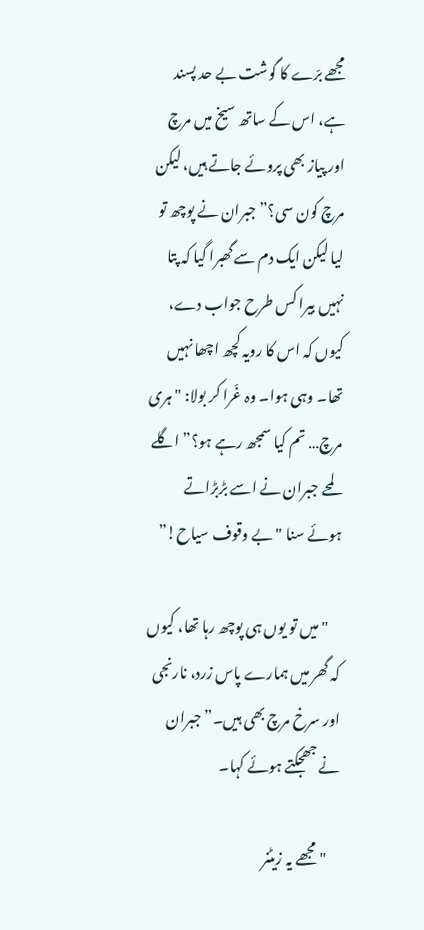مجھے برّے کا گوشت بے حد پسند ہے، اس کے ساتھ سیخ میں مرچ اور پیاز بھی پروئے جاتے ہیں، لیکن مرچ کون سی؟” جبران نے پوچھ تو لیا لیکن ایک دم سے گھبرا گیا کہ پتا نہیں بیرا کس طرح جواب دے، کیوں کہ اس کا رویہ کچھ اچھا نہیں تھا۔ وہی ہوا۔ وہ غّرا کر بولا: "ہری مرچ… تم کیا سمجھ رہے ہو؟” اگلے لمحے جبران نے اسے بڑبڑاتے ہوئے سنا "بے وقوف سیاح!”

    "میں تو یوں ہی پوچھ رہا تھا، کیوں کہ گھر میں ہمارے پاس زرد، نارنجی اور سرخ مرچ بھی ہیں۔” جبران نے جھجکتے ہوئے کہا۔

    "مجھے یہ زیٹنر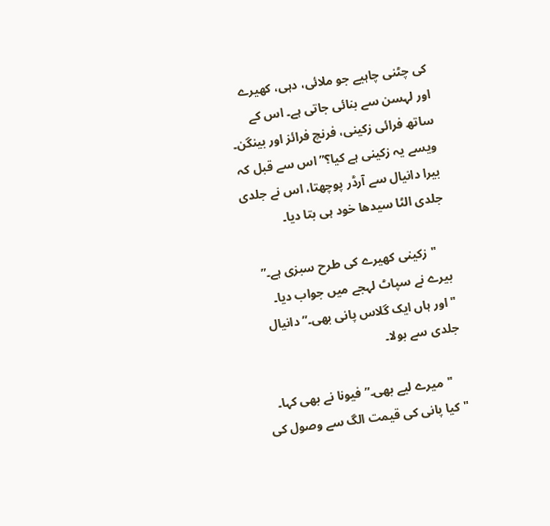کی چٹنی چاہیے جو ملائی، دہی، کھیرے اور لہسن سے بنائی جاتی ہے۔ اس کے ساتھ فرائی زکینی، فرنچ فرائز اور بینگن۔ ویسے یہ زکینی ہے کیا؟”اس سے قبل کہ بیرا دانیال سے آرڈر پوچھتا، اس نے جلدی جلدی الٹا سیدھا خود ہی بتا دیا۔

    "زکینی کھیرے کی طرح سبزی ہے۔” بیرے نے سپاٹ لہجے میں جواب دیا۔ "اور ہاں ایک گلاس پانی بھی۔” دانیال جلدی سے بولا۔

    "میرے لیے بھی۔” فیونا نے بھی کہا۔ "کیا پانی کی قیمت الگ سے وصول کی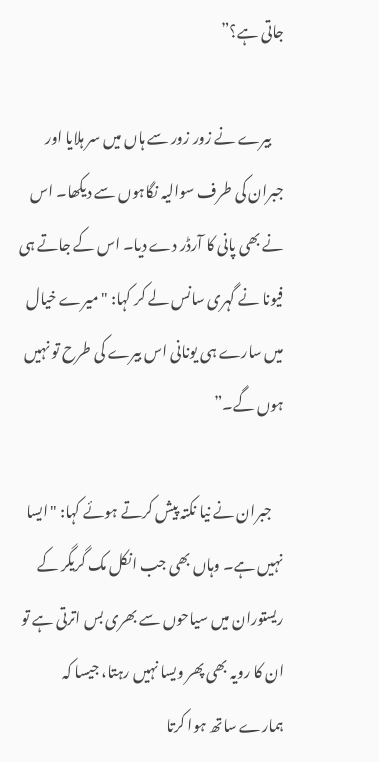جاتی ہے؟”

    بیرے نے زور زور سے ہاں میں سر ہلایا اور جبران کی طرف سوالیہ نگاہوں سے دیکھا۔ اس نے بھی پانی کا آرڈر دے دیا۔ اس کے جاتے ہی فیونا نے گہری سانس لے کر کہا: "میرے خیال میں سارے ہی یونانی اس بیرے کی طرح تو نہیں ہوں گے۔”

    جبران نے نیا نکتہ پیش کرتے ہوئے کہا: "ایسا نہیں ہے۔ وہاں بھی جب انکل مک گریگر کے ریستوران میں سیاحوں سے بھری بس اترتی ہے تو ان کا رویہ بھی پھر ویسا نہیں رہتا، جیسا کہ ہمارے ساتھ ہوا کرتا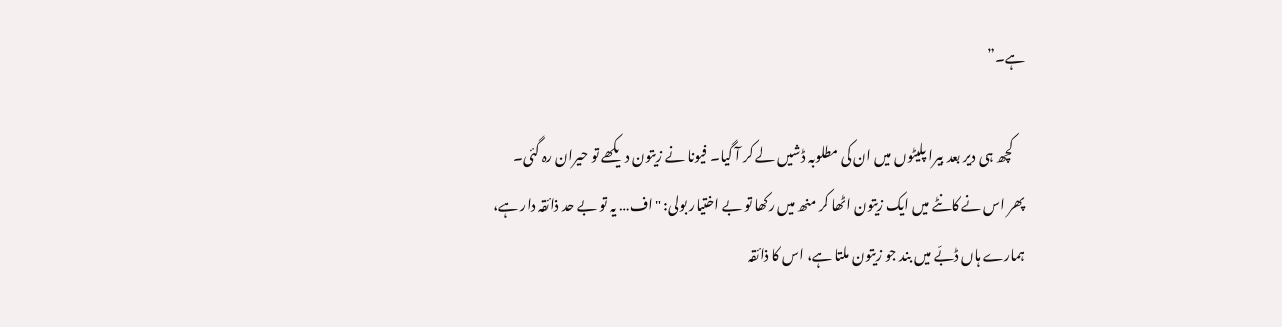ہے۔”

    کچھ ہی دیر بعد بیرا پلیٹوں میں ان کی مطلوبہ ڈشیں لے کر آ گیا۔ فیونا نے زیتون دیکھے تو حیران رہ گئی۔ پھر اس نے کانٹے میں ایک زیتون اٹھا کر منھ میں رکھا تو بے اختیار بولی: "اف… یہ تو بے حد ذائقہ دار ہے، ہمارے ہاں ڈبّے میں بند جو زیتون ملتا ہے، اس کا ذائقہ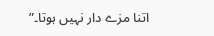اتنا مزے دار نہیں ہوتا۔”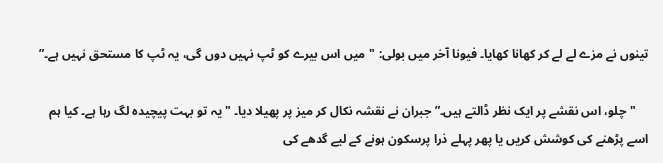تینوں نے مزے لے لے کر کھانا کھایا۔ فیونا آخر میں بولی: "میں اس بیرے کو ٹپ نہیں دوں گی، یہ ٹپ کا مستحق نہیں ہے۔”

    "چلو، اس نقشے پر ایک نظر ڈالتے ہیں۔” جبران نے نقشہ نکال کر میز پر پھیلا دیا۔ "یہ تو بہت پیچیدہ لگ رہا ہے۔ کیا ہم اسے پڑھنے کی کوشش کریں یا پھر پہلے ذرا پرسکون ہونے کے لیے گدھے کی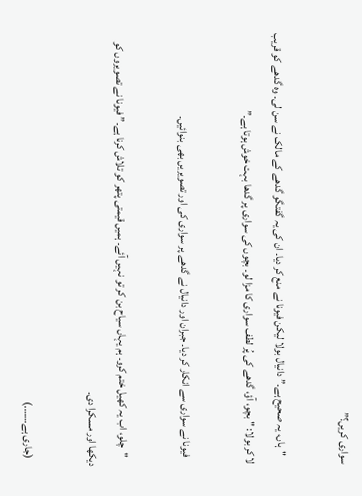سواری کریں؟”

    "ہاں، یہ صحیح ہے۔” دانیال بولا لیکن فیونا نے منع کر دیا۔ ان کی یہ گفتگو گدھے کے مالک نے سن لی۔ وہ گدھے کو قریب لا کر بولا: "بچو، آؤ، گدھے کی پُر لطف سواری کا مزا لو۔ بچوں کی سواری پر گدھا بہت خوش ہوتا ہے۔”

    فیونا نے سواری سے انکار کر دیا۔ جبران اور دانیال نے گدھے پر سواری کی اور تصویریں بھی بنوائیں۔

    "چلو، اب یہ کھیل ختم کرو۔ ہم یہاں سیاح بن کر تو نہیں آئے۔ ہمیں قیمتی پتھر کو تلاش کرنا ہے۔” فیونا نے تصویروں کو دیکھا اور مسکرا دی۔

    (جاری ہے…….)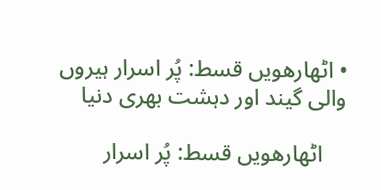• اٹھارھویں قسط: پُر اسرار ہیروں والی گیند اور دہشت بھری دنیا

    اٹھارھویں قسط: پُر اسرار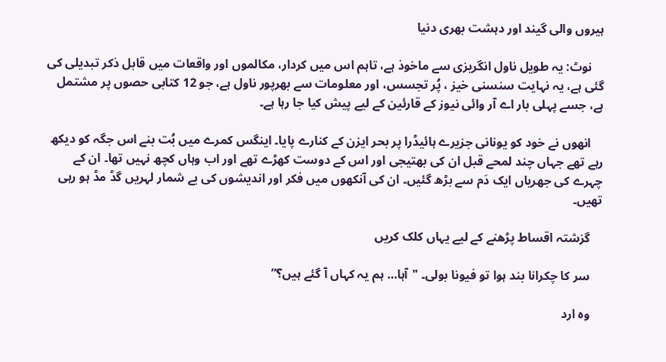ہیروں والی گیند اور دہشت بھری دنیا

    نوٹ: یہ طویل ناول انگریزی سے ماخوذ ہے، تاہم اس میں کردار، مکالموں اور واقعات میں قابل ذکر تبدیلی کی گئی ہے، یہ نہایت سنسنی خیز ، پُر تجسس، اور معلومات سے بھرپور ناول ہے، جو 12 کتابی حصوں پر مشتمل ہے، جسے پہلی بار اے آر وائی نیوز کے قارئین کے لیے پیش کیا جا رہا ہے۔

    انھوں نے خود کو یونانی جزیرے ہائیڈرا پر بحر ایزن کے کنارے پایا۔ اینگس کمرے میں بُت بنے اس جگہ کو دیکھ رہے تھے جہاں چند لمحے قبل ان کی بھتیجی اور اس کے دوست کھڑے تھے اور اب وہاں کچھ نہیں تھا۔ ان کے چہرے کی جھریاں ایک دَم سے بڑھ گئیں۔ ان کی آنکھوں میں فکر اور اندیشوں کی بے شمار لہریں گڈ مڈ ہو رہی تھیں۔

    گزشتہ اقساط پڑھنے کے لیے یہاں کلک کریں

    سر کا چکرانا بند ہوا تو فیونا بولی۔ "آہا… ہم یہ کہاں آ گئے ہیں؟”

    وہ ارد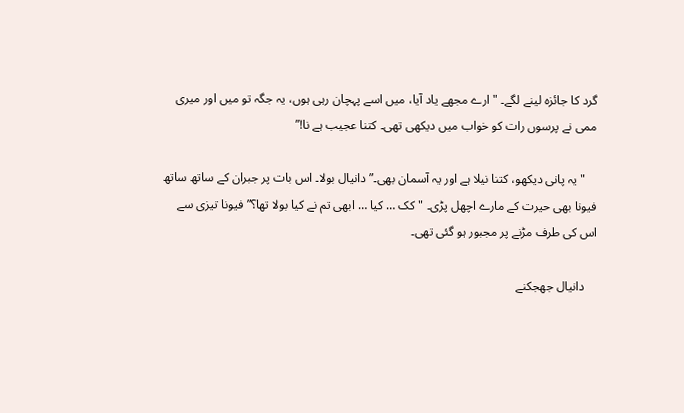گرد کا جائزہ لینے لگے۔ "ارے مجھے یاد آیا، میں اسے پہچان رہی ہوں، یہ جگہ تو میں اور میری ممی نے پرسوں رات کو خواب میں دیکھی تھی۔ کتنا عجیب ہے نا!”

    "یہ پانی دیکھو، کتنا نیلا ہے اور یہ آسمان بھی۔” دانیال بولا۔ اس بات پر جبران کے ساتھ ساتھ فیونا بھی حیرت کے مارے اچھل پڑی۔ "کک … کیا … ابھی تم نے کیا بولا تھا؟” فیونا تیزی سے اس کی طرف مڑنے پر مجبور ہو گئی تھی۔

    دانیال جھجکنے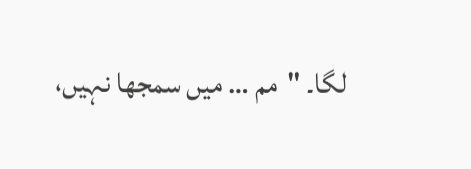لگا۔ "مم … میں سمجھا نہیں،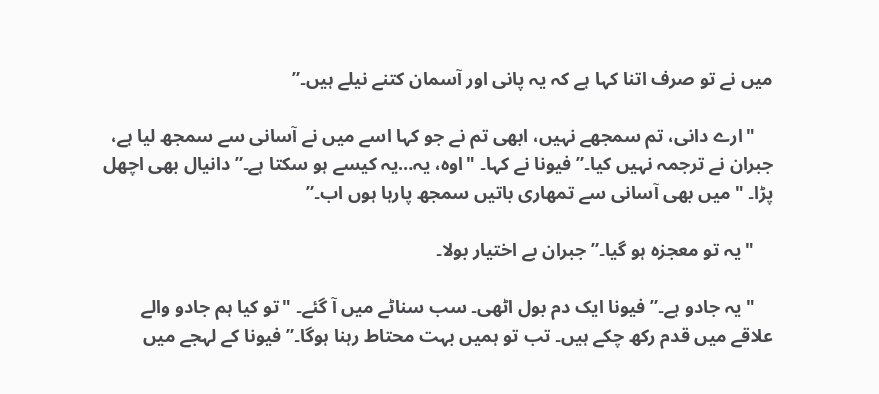میں نے تو صرف اتنا کہا ہے کہ یہ پانی اور آسمان کتنے نیلے ہیں۔”

    "ارے دانی، تم سمجھے نہیں، ابھی تم نے جو کہا اسے میں نے آسانی سے سمجھ لیا ہے، جبران نے ترجمہ نہیں کیا۔” فیونا نے کہا۔ "اوہ، یہ…یہ کیسے ہو سکتا ہے۔” دانیال بھی اچھل پڑا۔ "میں بھی آسانی سے تمھاری باتیں سمجھ پارہا ہوں اب۔”

    "یہ تو معجزہ ہو گیا۔” جبران بے اختیار بولا۔

    "یہ جادو ہے۔” فیونا ایک دم بول اٹھی۔ سب سناٹے میں آ گئے۔ "تو کیا ہم جادو والے علاقے میں قدم رکھ چکے ہیں۔ تب تو ہمیں بہت محتاط رہنا ہوگا۔” فیونا کے لہجے میں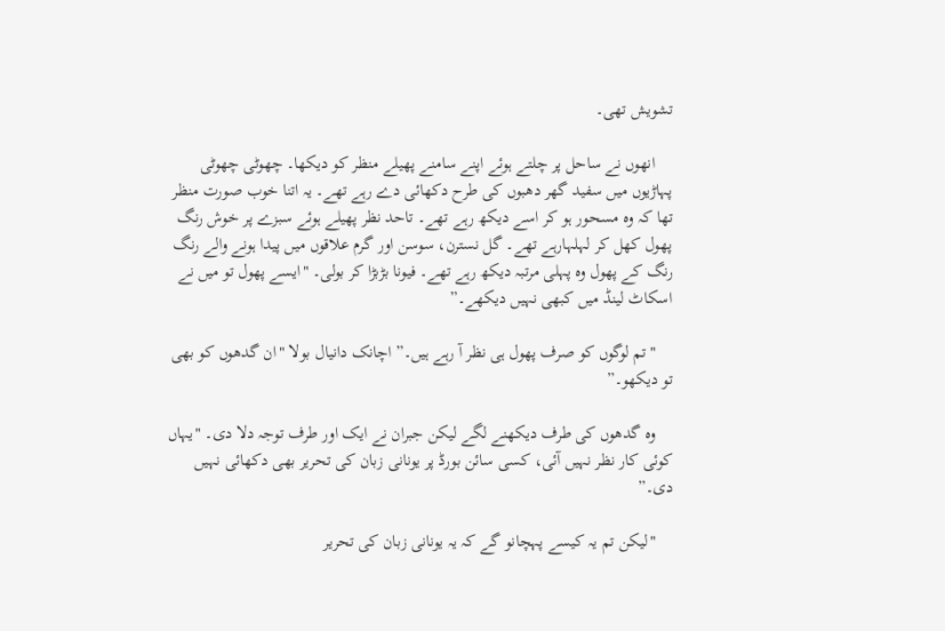تشویش تھی۔

    انھوں نے ساحل پر چلتے ہوئے اپنے سامنے پھیلے منظر کو دیکھا۔ چھوٹی چھوٹی پہاڑیوں میں سفید گھر دھبوں کی طرح دکھائی دے رہے تھے۔ یہ اتنا خوب صورت منظر تھا کہ وہ مسحور ہو کر اسے دیکھ رہے تھے۔ تاحد نظر پھیلے ہوئے سبزے پر خوش رنگ پھول کھل کر لہلہارہے تھے۔ گل نسترن، سوسن اور گرم علاقوں میں پیدا ہونے والے رنگ رنگ کے پھول وہ پہلی مرتبہ دیکھ رہے تھے۔ فیونا بڑبڑا کر بولی۔ "ایسے پھول تو میں نے اسکاٹ لینڈ میں کبھی نہیں دیکھے۔”

    "تم لوگوں کو صرف پھول ہی نظر آ رہے ہیں۔” اچانک دانیال بولا "ان گدھوں کو بھی تو دیکھو۔”

    وہ گدھوں کی طرف دیکھنے لگے لیکن جبران نے ایک اور طرف توجہ دلا دی۔ "یہاں کوئی کار نظر نہیں آئی، کسی سائن بورڈ پر یونانی زبان کی تحریر بھی دکھائی نہیں دی۔”

    "لیکن تم یہ کیسے پہچانو گے کہ یہ یونانی زبان کی تحریر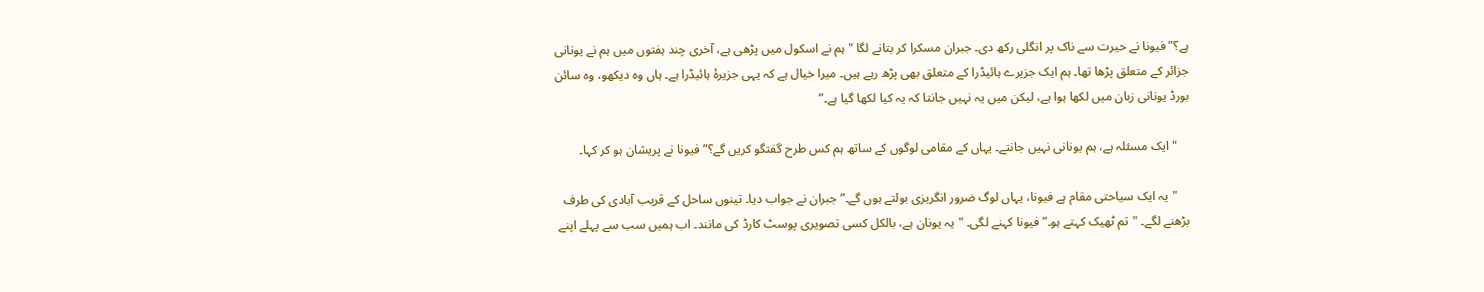ہے؟” فیونا نے حیرت سے ناک پر انگلی رکھ دی۔ جبران مسکرا کر بتانے لگا "ہم نے اسکول میں پڑھی ہے، آخری چند ہفتوں میں ہم نے یونانی جزائر کے متعلق پڑھا تھا۔ ہم ایک جزیرے ہائیڈرا کے متعلق بھی پڑھ رہے ہیں۔ میرا خیال ہے کہ یہی جزیرۂ ہائیڈرا ہے۔ ہاں وہ دیکھو، وہ سائن بورڈ یونانی زبان میں لکھا ہوا ہے، لیکن میں یہ نہیں جانتا کہ یہ کیا لکھا گیا ہے۔”

    "ایک مسئلہ ہے، ہم یونانی نہیں جانتے۔ یہاں کے مقامی لوگوں کے ساتھ ہم کس طرح گفتگو کریں گے؟” فیونا نے پریشان ہو کر کہا۔

    "یہ ایک سیاحتی مقام ہے فیونا، یہاں لوگ ضرور انگریزی بولتے ہوں گے۔” جبران نے جواب دیا۔ تینوں ساحل کے قریب آبادی کی طرف بڑھنے لگے۔ "تم ٹھیک کہتے ہو۔” فیونا کہنے لگی۔ "یہ یونان ہے، بالکل کسی تصویری پوسٹ کارڈ کی مانند۔ اب ہمیں سب سے پہلے اپنے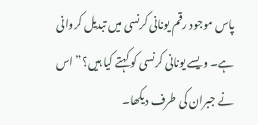پاس موجود رقم یونانی کرنسی میں تبدیل کروانی ہے۔ ویسے یونانی کرنسی کو کہتے کیا ہیں؟” اس نے جبران کی طرف دیکھا۔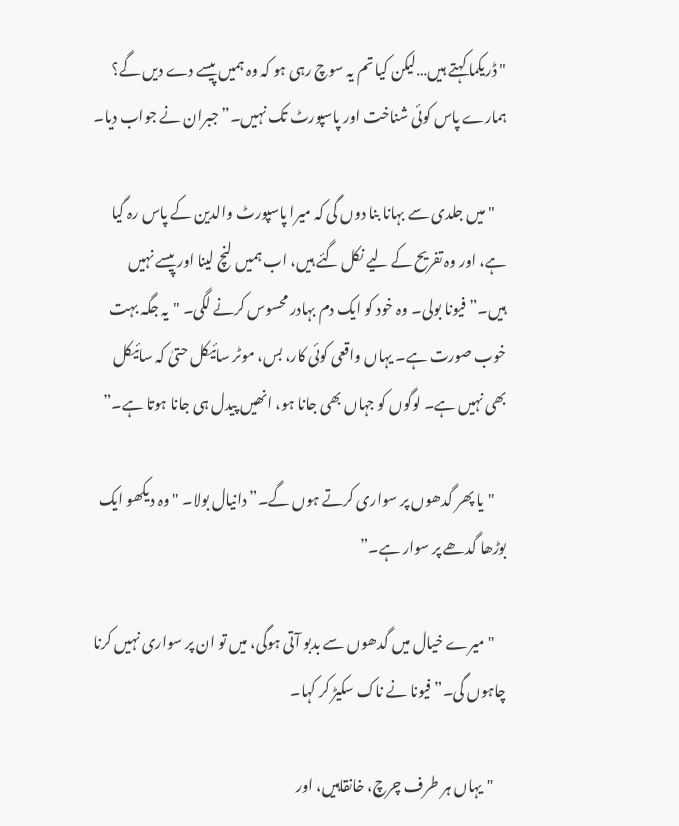"ڈریکما کہتے ہیں…لیکن کیا تم یہ سوچ رہی ہو کہ وہ ہمیں پیسے دے دیں گے؟ ہمارے پاس کوئی شناخت اور پاسپورٹ تک نہیں۔” جبران نے جواب دیا۔

    "میں جلدی سے بہانا بنا دوں گی کہ میرا پاسپورٹ والدین کے پاس رہ گیا ہے، اور وہ تفریح کے لیے نکل گئے ہیں، اب ہمیں لنچ لینا اور پیسے نہیں ہیں۔” فیونا بولی۔ وہ خود کو ایک دم بہادر محسوس کرنے لگی۔ "یہ جگہ بہت خوب صورت ہے۔ یہاں واقعی کوئی کار، بس، موٹر سائیکل حتیٰ کہ سائیکل بھی نہیں ہے۔ لوگوں کو جہاں بھی جانا ہو، انھیں پیدل ہی جانا ہوتا ہے۔”

    "یا پھر گدھوں پر سواری کرتے ہوں گے۔” دانیال بولا۔ "وہ دیکھو ایک بوڑھا گدھے پر سوار ہے۔”

    "میرے خیال میں گدھوں سے بدبو آتی ہوگی، میں تو ان پر سواری نہیں کرنا چاہوں گی۔” فیونا نے ناک سکیڑ کر کہا۔

    "یہاں ہر طرف چرچ، خانقاہیں، اور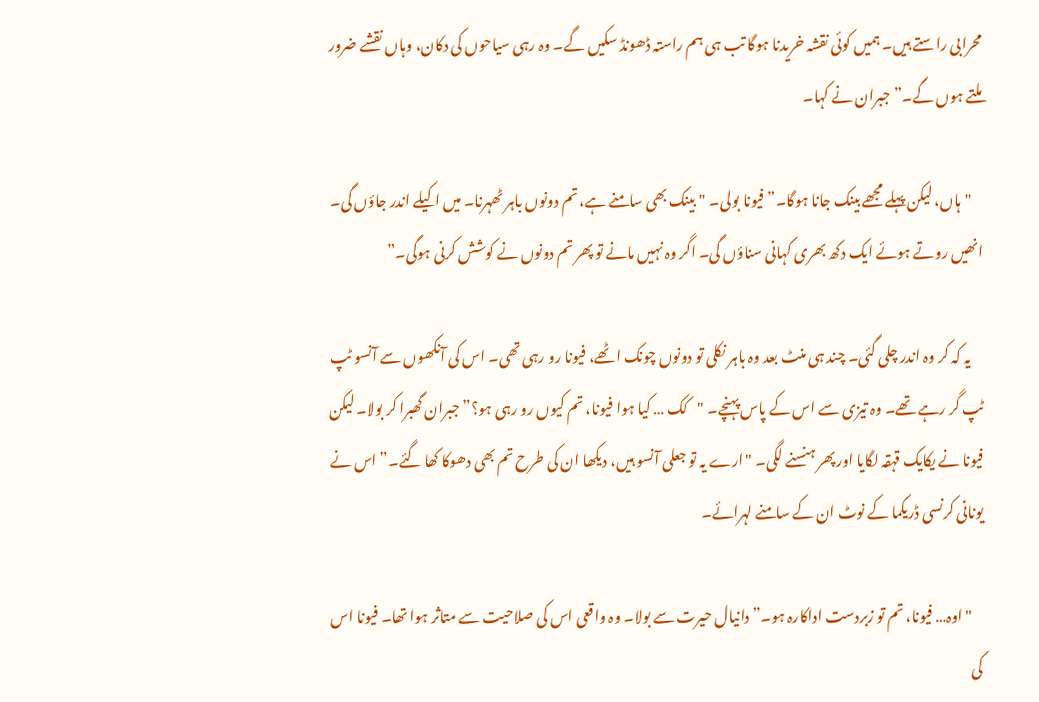محرابی راستے ہیں۔ ہمیں کوئی نقشہ خریدنا ہوگا تب ہی ہم راستہ ڈھونڈ سکیں گے۔ وہ رہی سیاحوں کی دکان، وہاں نقشے ضرور ملتے ہوں گے۔” جبران نے کہا۔

    "ہاں، لیکن پہلے مجھے بینک جانا ہوگا۔” فیونا بولی۔ "بینک بھی سامنے ہے، تم دونوں باہر ٹھہرنا۔ میں اکیلے اندر جاؤں گی۔ انھیں روتے ہوئے ایک دکھ بھری کہانی سناؤں گی۔ اگر وہ نہیں مانے تو پھر تم دونوں نے کوشش کرنی ہوگی۔”

    یہ کہ کر وہ اندر چلی گئی۔ چند ہی منٹ بعد وہ باہر نکلی تو دونوں چونک اٹھے، فیونا رو رہی تھی۔ اس کی آنکھوں سے آنسو ٹپ ٹپ گر رہے تھے۔ وہ تیزی سے اس کے پاس پہنچے۔ "کک … کیا ہوا فیونا، تم کیوں رو رہی ہو؟” جبران گھبرا کر بولا۔ لیکن فیونا نے یکایک قہقہ لگایا اور پھر ہنسنے لگی۔ "ارے یہ تو جعلی آنسو ہیں، دیکھا ان کی طرح تم بھی دھوکا کھا گئے۔” اس نے یونانی کرنسی ڈریکما کے نوٹ ان کے سامنے لہرائے۔

    "اوہ… فیونا، تم تو زبردست اداکارہ ہو۔” دانیال حیرت سے بولا۔ وہ واقعی اس کی صلاحیت سے متاثر ہوا تھا۔ فیونا اس کی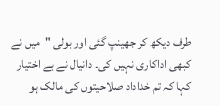طرف دیکھ کر جھینپ گئی اور بولی "میں نے کبھی اداکاری نہیں کی۔ دانیال نے بے اختیار کہا کہ تم خداداد صلاحیتوں کی مالک ہو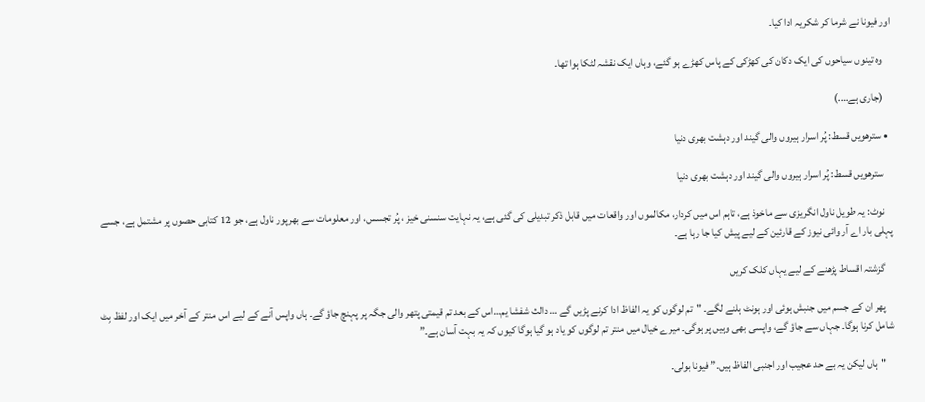اور فیونا نے شرما کر شکریہ ادا کیا۔

    وہ تینوں سیاحوں کی ایک دکان کی کھڑکی کے پاس کھڑے ہو گئے، وہاں ایک نقشہ لٹکا ہوا تھا۔

    (جاری ہے….)

  • سترھویں قسط: پُر اسرار ہیروں والی گیند اور دہشت بھری دنیا

    سترھویں قسط: پُر اسرار ہیروں والی گیند اور دہشت بھری دنیا

    نوٹ: یہ طویل ناول انگریزی سے ماخوذ ہے، تاہم اس میں کردار، مکالموں اور واقعات میں قابل ذکر تبدیلی کی گئی ہے، یہ نہایت سنسنی خیز ، پُر تجسس، اور معلومات سے بھرپور ناول ہے، جو 12 کتابی حصوں پر مشتمل ہے، جسے پہلی بار اے آر وائی نیوز کے قارئین کے لیے پیش کیا جا رہا ہے۔

    گزشتہ اقساط پڑھنے کے لیے یہاں کلک کریں

    پھر ان کے جسم میں جنبش ہوئی اور ہونٹ ہلنے لگے۔ "تم لوگوں کو یہ الفاظ ادا کرنے پڑیں گے … دالث شفشا یم…اس کے بعد تم قیمتی پتھر والی جگہ پر پہنچ جاؤ گے۔ ہاں واپس آنے کے لیے اس منتر کے آخر میں ایک اور لفظ بِٹ شامل کرنا ہوگا۔ جہاں سے جاؤ گے، واپسی بھی وہیں پر ہوگی۔ میرے خیال میں منتر تم لوگوں کو یاد ہو گیا ہوگا کیوں کہ یہ بہت آسان ہے۔”

    "ہاں لیکن یہ بے حد عجیب اور اجنبی الفاظ ہیں۔” فیونا بولی۔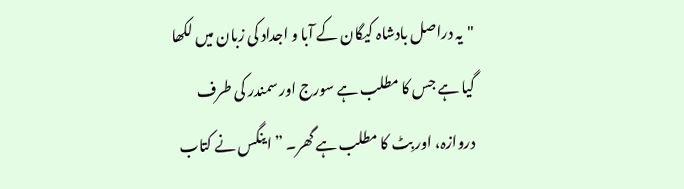"یہ دراصل بادشاہ کیگان کے آبا و اجداد کی زبان میں لکھا گیا ہے جس کا مطلب ہے سورج اور سمندر کی طرف دروازہ، اور بِٹ کا مطلب ہے گھر۔ ” اینگس نے کتاب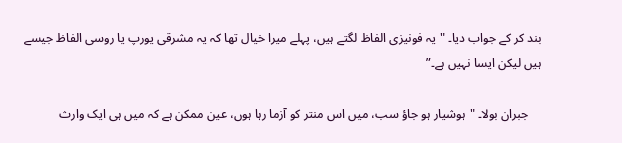بند کر کے جواب دیا۔ "یہ فونیزی الفاظ لگتے ہیں، پہلے میرا خیال تھا کہ یہ مشرقی یورپ یا روسی الفاظ جیسے ہیں لیکن ایسا نہیں ہے۔”

    جبران بولا۔ "ہوشیار ہو جاؤ سب، میں اس منتر کو آزما رہا ہوں، عین ممکن ہے کہ میں ہی ایک وارث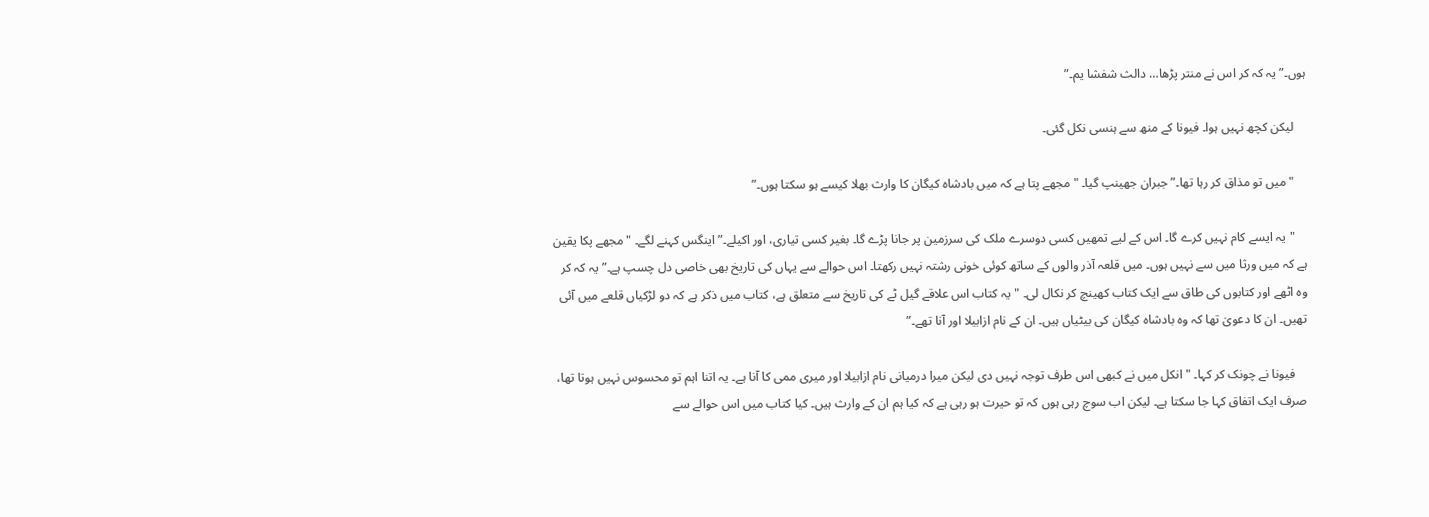ہوں۔” یہ کہ کر اس نے منتر پڑھا… دالث شفشا یم۔”

    لیکن کچھ نہیں ہوا۔ فیونا کے منھ سے ہنسی نکل گئی۔

    "میں تو مذاق کر رہا تھا۔” جبران جھینپ گیا۔ "مجھے پتا ہے کہ میں بادشاہ کیگان کا وارث بھلا کیسے ہو سکتا ہوں۔”

    "یہ ایسے کام نہیں کرے گا۔ اس کے لیے تمھیں کسی دوسرے ملک کی سرزمین پر جانا پڑے گا۔ بغیر کسی تیاری، اور اکیلے۔” اینگس کہنے لگے۔ "مجھے پکا یقین ہے کہ میں ورثا میں سے نہیں ہوں۔ میں قلعہ آذر والوں کے ساتھ کوئی خونی رشتہ نہیں رکھتا۔ اس حوالے سے یہاں کی تاریخ بھی خاصی دل چسپ ہے۔” یہ کہ کر وہ اٹھے اور کتابوں کی طاق سے ایک کتاب کھینچ کر نکال لی۔ "یہ کتاب اس علاقے گیل ٹے کی تاریخ سے متعلق ہے، کتاب میں ذکر ہے کہ دو لڑکیاں قلعے میں آئی تھیں۔ ان کا دعویٰ تھا کہ وہ بادشاہ کیگان کی بیٹیاں ہیں۔ ان کے نام ازابیلا اور آنا تھے۔”

    فیونا نے چونک کر کہا۔ "انکل میں نے کبھی اس طرف توجہ نہیں دی لیکن میرا درمیانی نام ازابیلا اور میری ممی کا آنا ہے۔ یہ اتنا اہم تو محسوس نہیں ہوتا تھا، صرف ایک اتفاق کہا جا سکتا ہے۔ لیکن اب سوچ رہی ہوں کہ تو حیرت ہو رہی ہے کہ کیا ہم ان کے وارث ہیں۔ کیا کتاب میں اس حوالے سے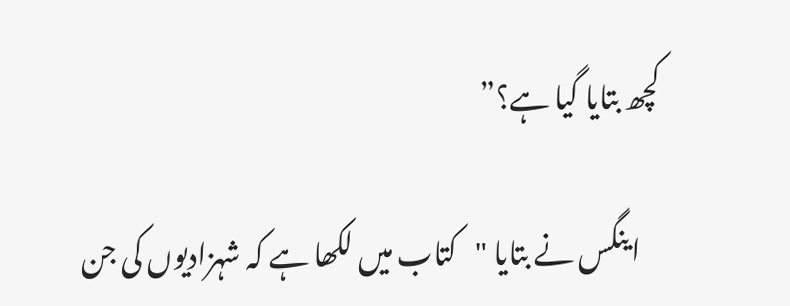کچھ بتایا گیا ہے؟”

    اینگس نے بتایا "کتاب میں لکھا ہے کہ شہزادیوں کی جن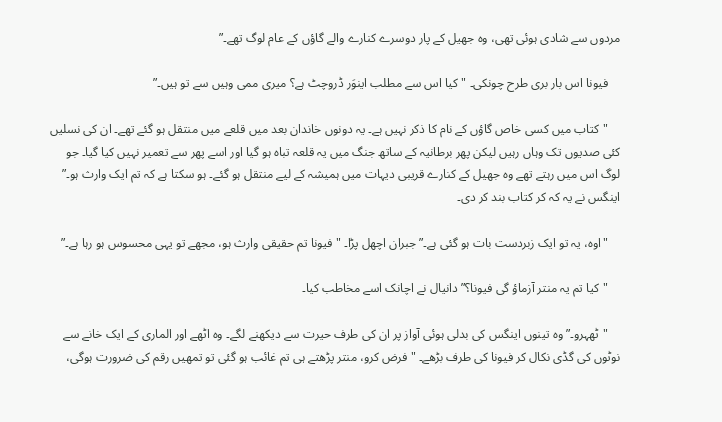مردوں سے شادی ہوئی تھی، وہ جھیل کے پار دوسرے کنارے والے گاؤں کے عام لوگ تھے۔”

    فیونا اس بار بری طرح چونکی۔ "کیا اس سے مطلب اینوَر ڈروچٹ ہے؟ میری ممی وہیں سے تو ہیں۔”

    "کتاب میں کسی خاص گاؤں کے نام کا ذکر نہیں ہے۔ یہ دونوں خاندان بعد میں قلعے میں منتقل ہو گئے تھے۔ ان کی نسلیں کئی صدیوں تک وہاں رہیں لیکن پھر برطانیہ کے ساتھ جنگ میں یہ قلعہ تباہ ہو گیا اور اسے پھر سے تعمیر نہیں کیا گیا۔ جو لوگ اس میں رہتے تھے وہ جھیل کے کنارے قریبی دیہات میں ہمیشہ کے لیے منتقل ہو گئے۔ ہو سکتا ہے کہ تم ایک وارث ہو۔” اینگس نے یہ کہ کر کتاب بند کر دی۔

    "اوہ، یہ تو ایک زبردست بات ہو گئی ہے۔” جبران اچھل پڑا۔ "فیونا تم حقیقی وارث ہو، مجھے تو یہی محسوس ہو رہا ہے۔”

    "کیا تم یہ منتر آزماؤ گی فیونا؟” دانیال نے اچانک اسے مخاطب کیا۔

    "ٹھہرو۔” وہ تینوں اینگس کی بدلی ہوئی آواز پر ان کی طرف حیرت سے دیکھنے لگے۔ وہ اٹھے اور الماری کے ایک خانے سے نوٹوں کی گڈی نکال کر فیونا کی طرف بڑھے۔ "فرض کرو، منتر پڑھتے ہی تم غائب ہو گئی تو تمھیں رقم کی ضرورت ہوگی،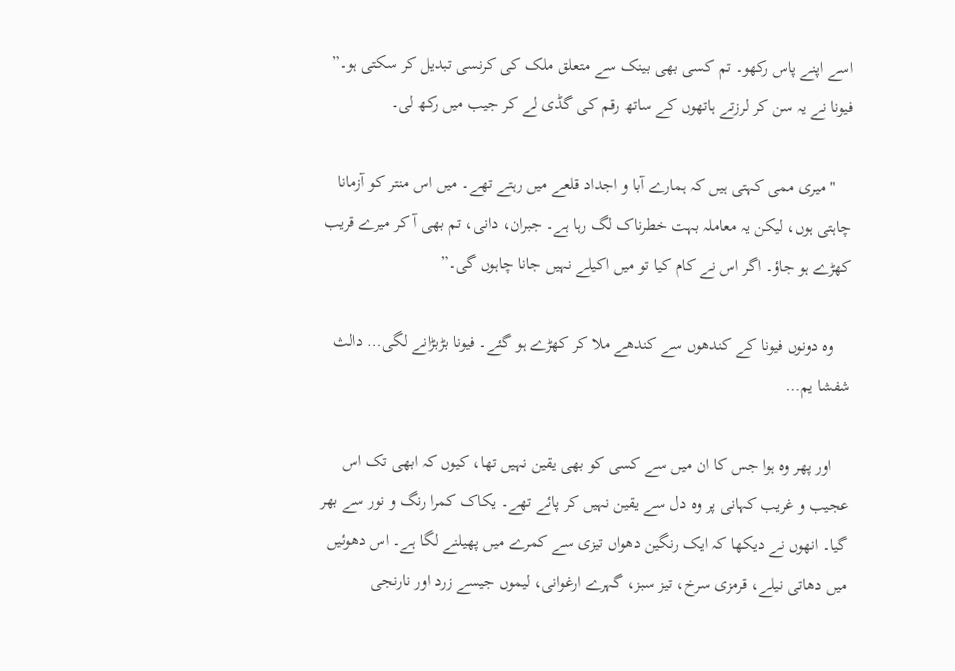اسے اپنے پاس رکھو۔ تم کسی بھی بینک سے متعلق ملک کی کرنسی تبدیل کر سکتی ہو۔” فیونا نے یہ سن کر لرزتے ہاتھوں کے ساتھ رقم کی گڈی لے کر جیب میں رکھ لی۔

    "میری ممی کہتی ہیں کہ ہمارے آبا و اجداد قلعے میں رہتے تھے۔ میں اس منتر کو آزمانا چاہتی ہوں، لیکن یہ معاملہ بہت خطرناک لگ رہا ہے۔ جبران، دانی، تم بھی آ کر میرے قریب کھڑے ہو جاؤ۔ اگر اس نے کام کیا تو میں اکیلے نہیں جانا چاہوں گی۔”

    وہ دونوں فیونا کے کندھوں سے کندھے ملا کر کھڑے ہو گئے۔ فیونا بڑبڑانے لگی… دالث شفشا یم…

    اور پھر وہ ہوا جس کا ان میں سے کسی کو بھی یقین نہیں تھا، کیوں کہ ابھی تک اس عجیب و غریب کہانی پر وہ دل سے یقین نہیں کر پائے تھے۔ یکاک کمرا رنگ و نور سے بھر گیا۔ انھوں نے دیکھا کہ ایک رنگین دھواں تیزی سے کمرے میں پھیلنے لگا ہے۔ اس دھوئیں میں دھاتی نیلے، قرمزی سرخ، تیز سبز، گہرے ارغوانی، لیموں جیسے زرد اور نارنجی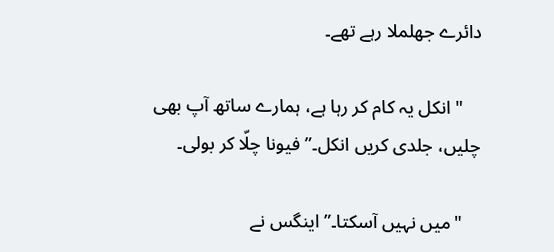دائرے جھلملا رہے تھے۔

    "انکل یہ کام کر رہا ہے، ہمارے ساتھ آپ بھی چلیں، جلدی کریں انکل۔” فیونا چلّا کر بولی۔

    "میں نہیں آسکتا۔” اینگس نے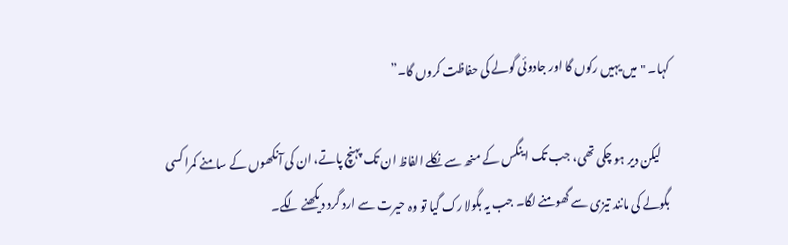کہا۔ "میں یہیں رکوں گا اور جادوئی گولے کی حفاظت کروں گا۔”

    لیکن دیر ہو چکی تھی، جب تک اینگس کے منھ سے نکلے الفاظ ان تک پہنچ پاتے، ان کی آنکھوں کے سامنے کمرا کسی بگولے کی مانند تیزی سے گھومنے لگا۔ جب یہ بگولا رک گیا تو وہ حیرت سے ارد گرد دیکھنے لگے۔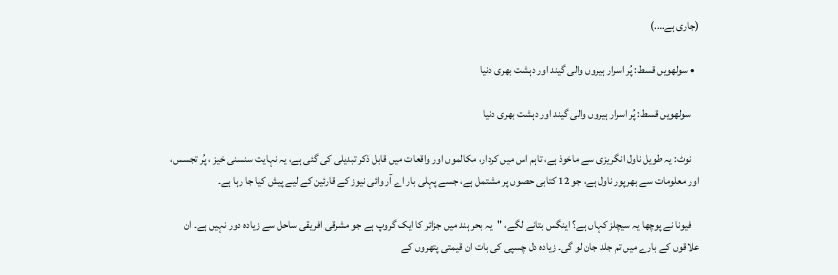(جاری ہے….)

  • سولھویں قسط: پُر اسرار ہیروں والی گیند اور دہشت بھری دنیا

    سولھویں قسط: پُر اسرار ہیروں والی گیند اور دہشت بھری دنیا

    نوٹ: یہ طویل ناول انگریزی سے ماخوذ ہے، تاہم اس میں کردار، مکالموں اور واقعات میں قابل ذکر تبدیلی کی گئی ہے، یہ نہایت سنسنی خیز ، پُر تجسس، اور معلومات سے بھرپور ناول ہے، جو 12 کتابی حصوں پر مشتمل ہے، جسے پہلی بار اے آر وائی نیوز کے قارئین کے لیے پیش کیا جا رہا ہے۔

    فیونا نے پوچھا یہ سیچلز کہاں ہے؟ اینگس بتانے لگے، "یہ بحر ہند میں جزائر کا ایک گروپ ہے جو مشرقی افریقی ساحل سے زیادہ دور نہیں ہے۔ ان علاقوں کے بارے میں تم جلد جان لو گی۔ زیادہ دل چسپی کی بات ان قیمتی پتھروں کے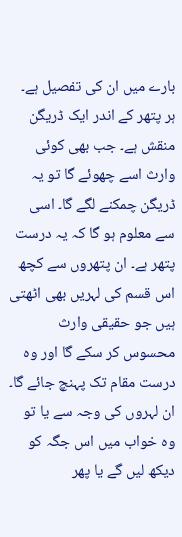بارے میں ان کی تفصیل ہے۔ ہر پتھر کے اندر ایک ڈریگن منقش ہے۔ جب بھی کوئی وارث اسے چھوئے گا تو یہ ڈریگن چمکنے لگے گا۔ اسی سے معلوم ہو گا کہ یہ درست پتھر ہے۔ ان پتھروں سے کچھ اس قسم کی لہریں بھی اٹھتی ہیں جو حقیقی وارث محسوس کر سکے گا اور وہ درست مقام تک پہنچ جائے گا۔ ان لہروں کی وجہ سے یا تو وہ خواب میں اس جگہ کو دیکھ لیں گے یا پھر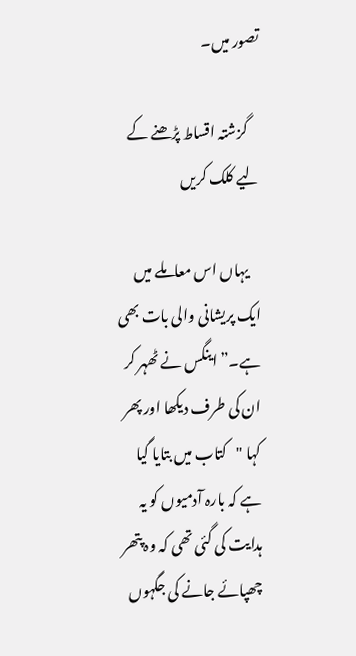تصور میں۔

    گزشتہ اقساط پڑھنے کے لیے کلک کریں

    یہاں اس معاملے میں ایک پریشانی والی بات بھی ہے۔” اینگس نے ٹھہر کر ان کی طرف دیکھا اور پھر کہا "کتاب میں بتایا گیا ہے کہ بارہ آدمیوں کو یہ ہدایت کی گئی تھی کہ وہ پتھر چھپائے جانے کی جگہوں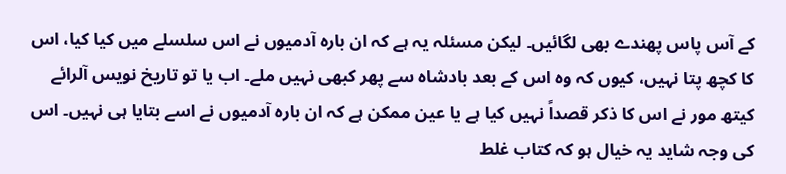کے آس پاس پھندے بھی لگائیں۔ لیکن مسئلہ یہ ہے کہ ان بارہ آدمیوں نے اس سلسلے میں کیا کیا، اس کا کچھ پتا نہیں، کیوں کہ وہ اس کے بعد بادشاہ سے پھر کبھی نہیں ملے۔ اب یا تو تاریخ نویس آلرائے کیتھ مور نے اس کا ذکر قصداً نہیں کیا ہے یا عین ممکن ہے کہ ان بارہ آدمیوں نے اسے بتایا ہی نہیں۔ اس کی وجہ شاید یہ خیال ہو کہ کتاب غلط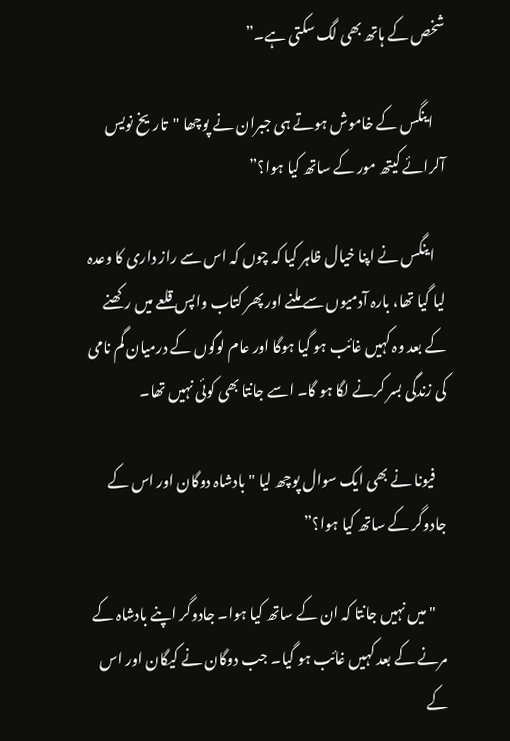شخص کے ہاتھ بھی لگ سکتی ہے۔”

    اینگس کے خاموش ہوتے ہی جبران نے پوچھا "تاریخ نویس آلرائے کیتھ مور کے ساتھ کیا ہوا؟”

    اینگس نے اپنا خیال ظاہر کیا کہ چوں کہ اس سے راز داری کا وعدہ لیا گیا تھا، بارہ آدمیوں سے ملنے اور پھر کتاب واپس قلعے میں رکھنے کے بعد وہ کہیں غائب ہو گیا ہوگا اور عام لوگوں کے درمیان گم نامی کی زندگی بسر کرنے لگا ہو گا۔ اسے جانتا بھی کوئی نہیں تھا۔

    فیونا نے بھی ایک سوال پوچھ لیا "بادشاہ دوگان اور اس کے جادوگر کے ساتھ کیا ہوا؟”

    "میں نہیں جانتا کہ ان کے ساتھ کیا ہوا۔ جادوگر اپنے بادشاہ کے مرنے کے بعد کہیں غائب ہو گیا۔ جب دوگان نے کیگان اور اس کے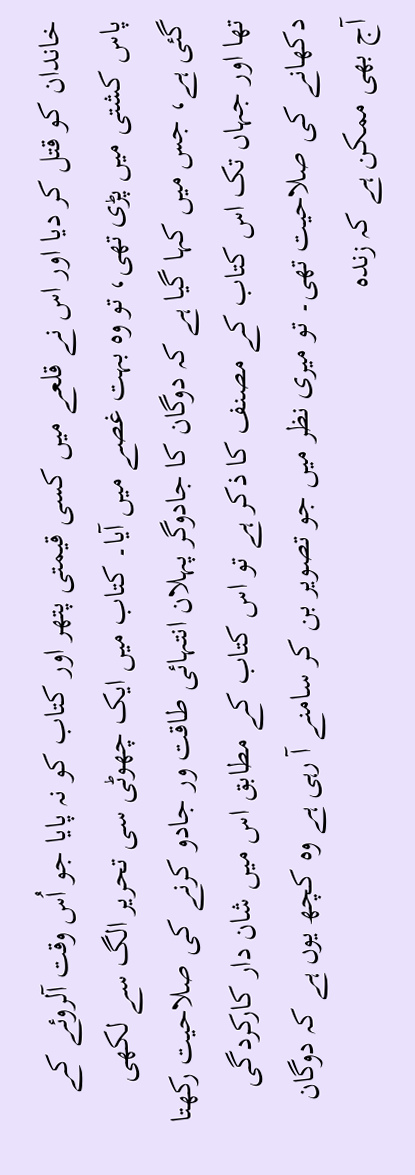خاندان کو قتل کر دیا اور اس نے قلعے میں کسی قیمتی پتھر اور کتاب کو نہ پایا جو اُس وقت آلروئے کے پاس کشتی میں پڑی تھی، تو وہ بہت غصے میں آیا۔ کتاب میں ایک چھوٹی سی تحریر الگ سے لکھی گئی ہے، جس میں کہا گیا ہے کہ دوگان کا جادوگر پہلان انتہائی طاقت ور جادو کرنے کی صلاحیت رکھتا تھا اور جہاں تک اس کتاب کے مصنف کا ذکر ہے تو اس کتاب کے مطابق اس میں شان دار کارکردگی دکھانے کی صلاحیت تھی۔ تو میری نظر میں جو تصویر بن کر سامنے آ رہی ہے وہ کچھ یوں ہے کہ دوگان آج بھی ممکن ہے کہ زندہ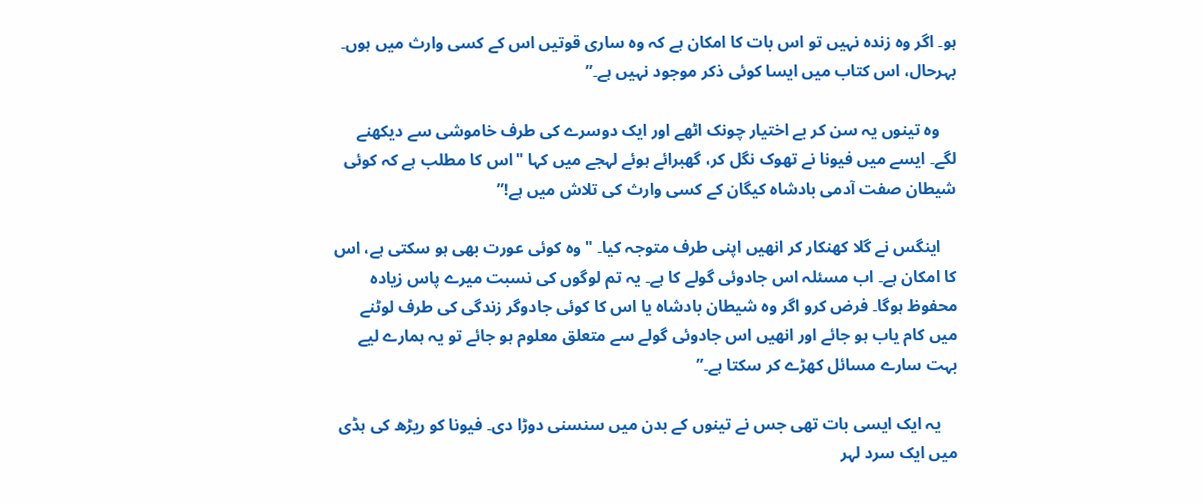ہو۔ اگر وہ زندہ نہیں تو اس بات کا امکان ہے کہ وہ ساری قوتیں اس کے کسی وارث میں ہوں۔ بہرحال، اس کتاب میں ایسا کوئی ذکر موجود نہیں ہے۔”

    وہ تینوں یہ سن کر بے اختیار چونک اٹھے اور ایک دوسرے کی طرف خاموشی سے دیکھنے لگے۔ ایسے میں فیونا نے تھوک نگل کر، گھبرائے ہوئے لہجے میں کہا "اس کا مطلب ہے کہ کوئی شیطان صفت آدمی بادشاہ کیگان کے کسی وارث کی تلاش میں ہے!”

    اینگس نے گلا کھنکار کر انھیں اپنی طرف متوجہ کیا۔ "وہ کوئی عورت بھی ہو سکتی ہے، اس کا امکان ہے۔ اب مسئلہ اس جادوئی گولے کا ہے۔ یہ تم لوگوں کی نسبت میرے پاس زیادہ محفوظ ہوگا۔ فرض کرو اگر وہ شیطان بادشاہ یا اس کا کوئی جادوگر زندگی کی طرف لوٹنے میں کام یاب ہو جائے اور انھیں اس جادوئی گولے سے متعلق معلوم ہو جائے تو یہ ہمارے لیے بہت سارے مسائل کھڑے کر سکتا ہے۔”

    یہ ایک ایسی بات تھی جس نے تینوں کے بدن میں سنسنی دوڑا دی۔ فیونا کو ریڑھ کی ہڈی میں ایک سرد لہر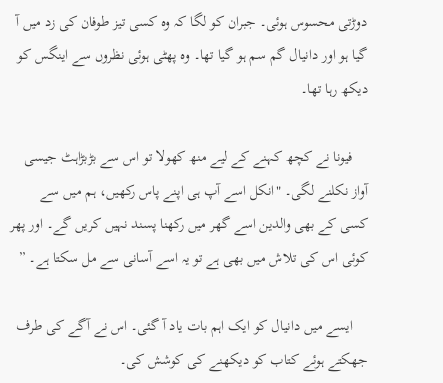دوڑتی محسوس ہوئی۔ جبران کو لگا کہ وہ کسی تیز طوفان کی زد میں آ گیا ہو اور دانیال گم سم ہو گیا تھا۔ وہ پھٹی ہوئی نظروں سے اینگس کو دیکھ رہا تھا۔

    فیونا نے کچھ کہنے کے لیے منھ کھولا تو اس سے بڑبڑاہٹ جیسی آواز نکلنے لگی۔ "انکل اسے آپ ہی اپنے پاس رکھیں، ہم میں سے کسی کے بھی والدین اسے گھر میں رکھنا پسند نہیں کریں گے۔ اور پھر کوئی اس کی تلاش میں بھی ہے تو یہ اسے آسانی سے مل سکتا ہے۔ ”

    ایسے میں دانیال کو ایک اہم بات یاد آ گئی۔ اس نے آگے کی طرف جھکتے ہوئے کتاب کو دیکھنے کی کوشش کی۔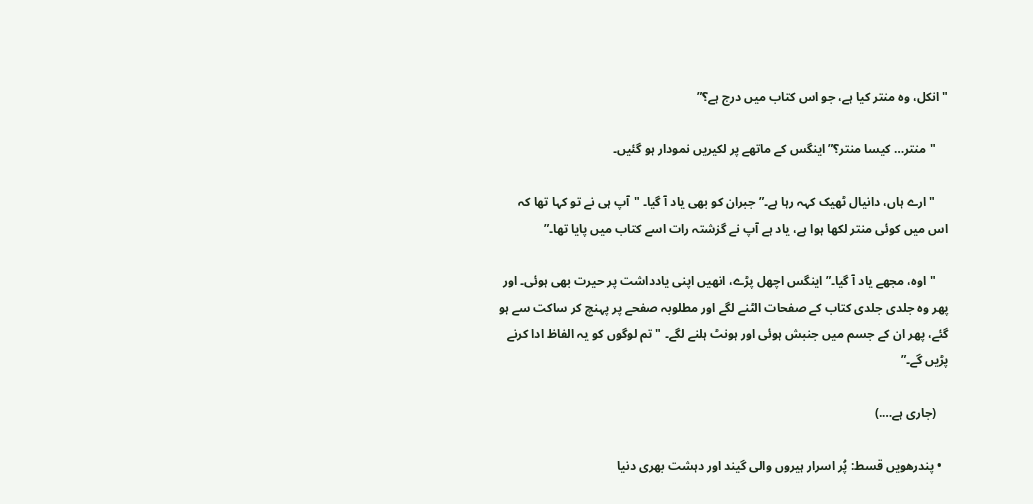"انکل، وہ منتر کیا ہے، جو اس کتاب میں درج ہے؟”

    "منتر… کیسا منتر؟” اینگس کے ماتھے پر لکیریں نمودار ہو گئیں۔

    "ارے ہاں، دانیال ٹھیک کہہ رہا ہے۔” جبران کو بھی یاد آ گیا۔ "آپ ہی نے تو کہا تھا کہ اس میں کوئی منتر لکھا ہوا ہے، یاد ہے آپ نے گزشتہ رات اسے کتاب میں پایا تھا۔”

    "اوہ، مجھے یاد آ گیا۔” اینگس اچھل پڑے، انھیں اپنی یادداشت پر حیرت بھی ہوئی۔ اور پھر وہ جلدی جلدی کتاب کے صفحات الٹنے لگے اور مطلوبہ صفحے پر پہنچ کر ساکت سے ہو گئے، پھر ان کے جسم میں جنبش ہوئی اور ہونٹ ہلنے لگے۔ "تم لوگوں کو یہ الفاظ ادا کرنے پڑیں گے۔”

    (جاری ہے….)

  • پندرھویں قسط: پُر اسرار ہیروں والی گیند اور دہشت بھری دنیا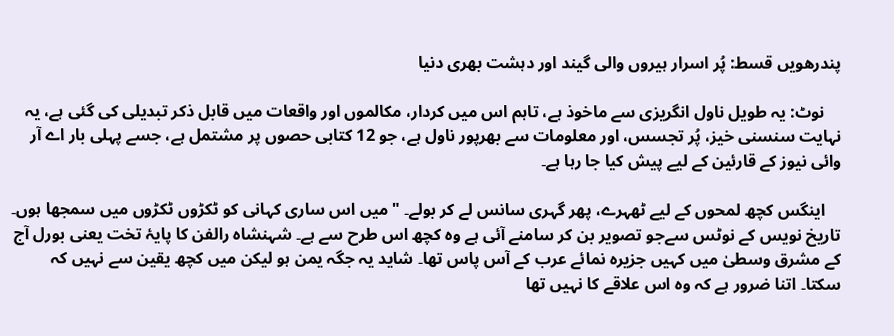پندرھویں قسط: پُر اسرار ہیروں والی گیند اور دہشت بھری دنیا

    نوٹ: یہ طویل ناول انگریزی سے ماخوذ ہے، تاہم اس میں کردار، مکالموں اور واقعات میں قابل ذکر تبدیلی کی گئی ہے، یہ نہایت سنسنی خیز، پُر تجسس، اور معلومات سے بھرپور ناول ہے، جو 12 کتابی حصوں پر مشتمل ہے، جسے پہلی بار اے آر وائی نیوز کے قارئین کے لیے پیش کیا جا رہا ہے۔

    اینگس کچھ لمحوں کے لیے ٹھہرے، پھر گہری سانس لے کر بولے۔ "میں اس ساری کہانی کو ٹکڑوں ٹکڑوں میں سمجھا ہوں۔ تاریخ نویس کے نوٹس سےجو تصویر بن کر سامنے آئی ہے وہ کچھ اس طرح سے ہے۔ شہنشاہ رالفن کا پایۂ تخت یعنی بورل آج کے مشرق وسطیٰ میں کہیں جزیرہ نمائے عرب کے آس پاس تھا۔ شاید یہ جگہ یمن ہو لیکن میں کچھ یقین سے نہیں کہ سکتا۔ اتنا ضرور ہے کہ وہ اس علاقے کا نہیں تھا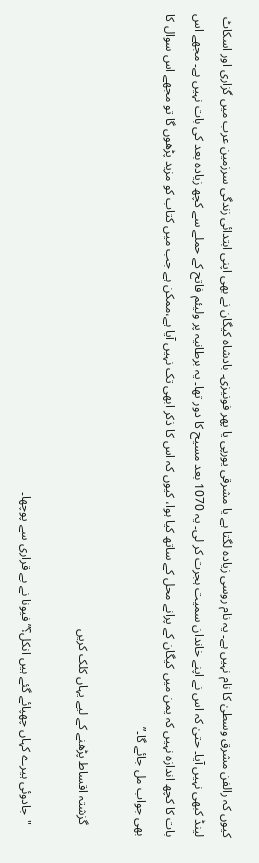کیوں کہ رالفن مشرق وسطیٰ کا نام نہیں ہے۔ یہ نام روسی زیادہ لگتا ہے یا مشرقی یورپی یا پھر فونیزی۔ بادشاہ کیگان نے بھی اپنی ابتدائی زندگی سرزمین عرب میں گزاری اور اسکاٹ لینڈ کبھی نہیں آیا۔ حتیٰ کہ اس نے اپنے خاندان سمیت ہجرت کر لی۔ یہ 1070 بعد مسیح کا دور تھا۔ یہ برطانیہ پر ولیئم فاتح کے حملے سے کچھ زیادہ بعد کی بات نہیں ہے۔ مجھے اس بات کا کچھ اندازہ نہیں کہ یمن میں کیگان کے پرانے محل کے ساتھ کیا ہوا، کیوں کہ اس کا ذکر ابھی تک نہیں آیا ہے،ممکن ہے جب میں کتاب کو مزید پڑھوں گا تو مجھے اس سوال کا بھی جواب مل جائے گا۔”

    گزشتہ اقساط پڑھنے کے لیے یہاں کلک کریں

    "جادوئی ہیرے کہاں چھپائے گئے ہیں انکل؟” فیونا نے بے قراری سے پوچھا۔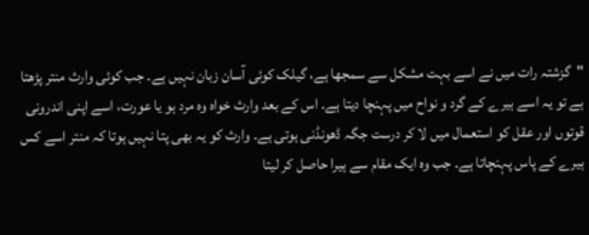"گزشتہ رات میں نے اسے بہت مشکل سے سمجھا ہے، گیلک کوئی آسان زبان نہیں ہے۔ جب کوئی وارث منتر پڑھتا ہے تو یہ اسے ہیرے کے گرد و نواح میں پہنچا دیتا ہے۔ اس کے بعد وارث خواہ وہ مرد ہو یا عورت، اسے اپنی اندرونی قوتوں اور عقل کو استعمال میں لا کر درست جگہ ڈھونڈنی ہوتی ہے۔ وارث کو یہ بھی پتا نہیں ہوتا کہ منتر اسے کس ہیرے کے پاس پہنچاتا ہے۔ جب وہ ایک مقام سے ہیرا حاصل کر لیتا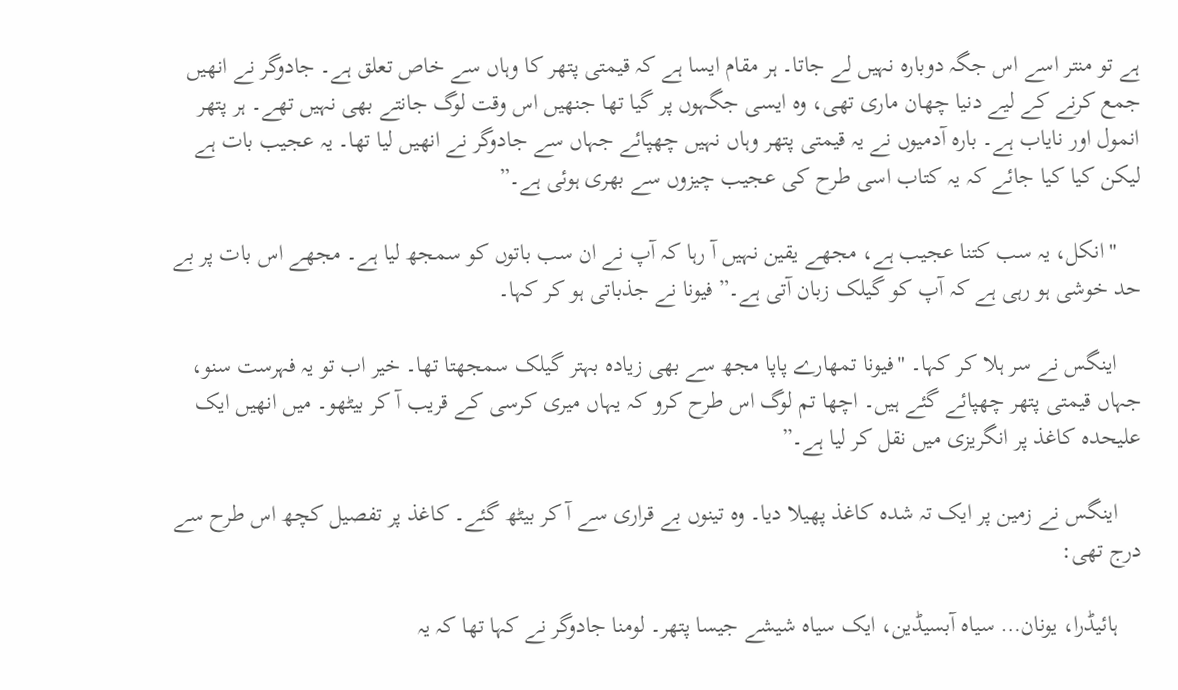ہے تو منتر اسے اس جگہ دوبارہ نہیں لے جاتا۔ ہر مقام ایسا ہے کہ قیمتی پتھر کا وہاں سے خاص تعلق ہے۔ جادوگر نے انھیں جمع کرنے کے لیے دنیا چھان ماری تھی، وہ ایسی جگہوں پر گیا تھا جنھیں اس وقت لوگ جانتے بھی نہیں تھے۔ ہر پتھر انمول اور نایاب ہے۔ بارہ آدمیوں نے یہ قیمتی پتھر وہاں نہیں چھپائے جہاں سے جادوگر نے انھیں لیا تھا۔ یہ عجیب بات ہے لیکن کیا کیا جائے کہ یہ کتاب اسی طرح کی عجیب چیزوں سے بھری ہوئی ہے۔”

    "انکل، یہ سب کتنا عجیب ہے، مجھے یقین نہیں آ رہا کہ آپ نے ان سب باتوں کو سمجھ لیا ہے۔ مجھے اس بات پر بے حد خوشی ہو رہی ہے کہ آپ کو گیلک زبان آتی ہے۔” فیونا نے جذباتی ہو کر کہا۔

    اینگس نے سر ہلا کر کہا۔ "فیونا تمھارے پاپا مجھ سے بھی زیادہ بہتر گیلک سمجھتا تھا۔ خیر اب تو یہ فہرست سنو، جہاں قیمتی پتھر چھپائے گئے ہیں۔ اچھا تم لوگ اس طرح کرو کہ یہاں میری کرسی کے قریب آ کر بیٹھو۔ میں انھیں ایک علیحدہ کاغذ پر انگریزی میں نقل کر لیا ہے۔”

    اینگس نے زمین پر ایک تہ شدہ کاغذ پھیلا دیا۔ وہ تینوں بے قراری سے آ کر بیٹھ گئے۔ کاغذ پر تفصیل کچھ اس طرح سے درج تھی:

    ہائیڈرا، یونان… سیاہ آبسیڈین، ایک سیاہ شیشے جیسا پتھر۔ لومنا جادوگر نے کہا تھا کہ یہ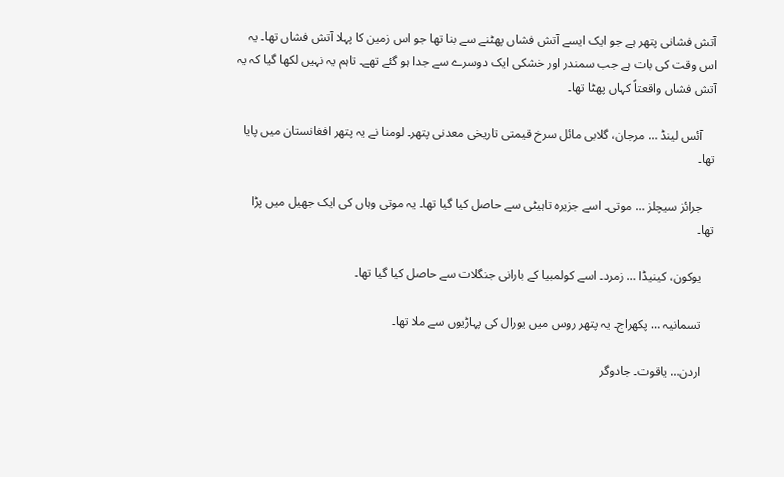آتش فشانی پتھر ہے جو ایک ایسے آتش فشاں پھٹنے سے بنا تھا جو اس زمین کا پہلا آتش فشاں تھا۔ یہ اس وقت کی بات ہے جب سمندر اور خشکی ایک دوسرے سے جدا ہو گئے تھے۔ تاہم یہ نہیں لکھا گیا کہ یہ آتش فشاں واقعتاً کہاں پھٹا تھا۔

    آئس لینڈ … مرجان، گلابی مائل سرخ قیمتی تاریخی معدنی پتھر۔ لومنا نے یہ پتھر افغانستان میں پایا تھا۔

    جرائز سیچلز … موتی۔ اسے جزیرہ تاہیٹی سے حاصل کیا گیا تھا۔ یہ موتی وہاں کی ایک جھیل میں پڑا تھا۔

    یوکون، کینیڈا … زمرد۔ اسے کولمبیا کے بارانی جنگلات سے حاصل کیا گیا تھا۔

    تسمانیہ … پکھراج۔ یہ پتھر روس میں یورال کی پہاڑیوں سے ملا تھا۔

    اردن… یاقوت۔ جادوگر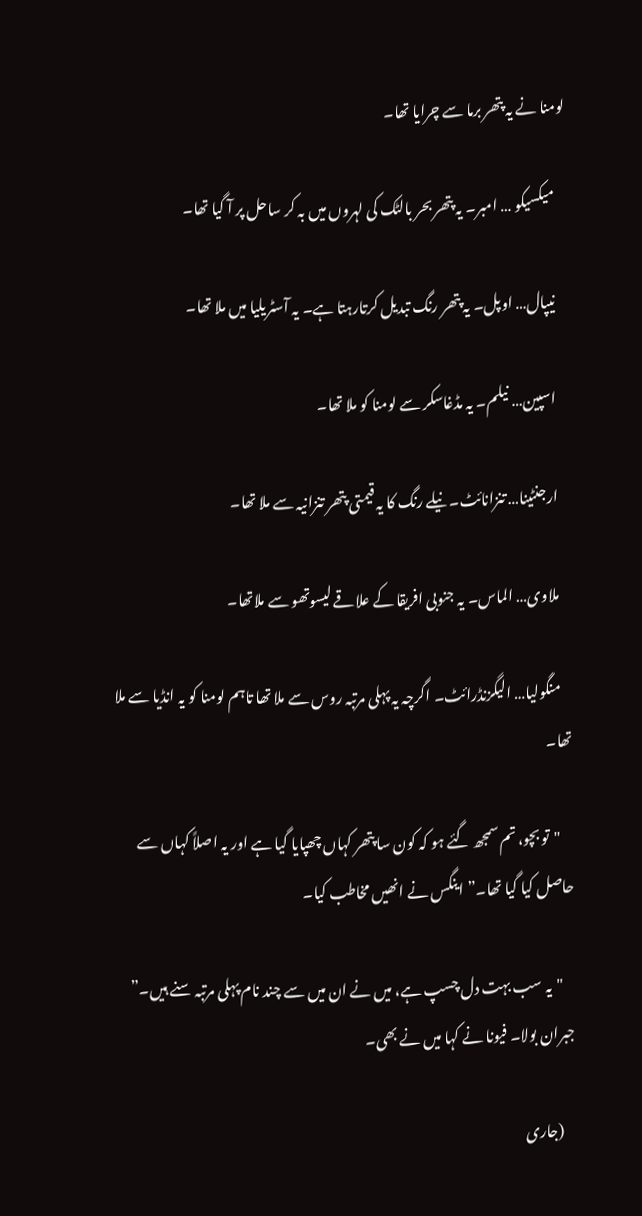لومنا نے یہ پتھر برما سے چرایا تھا۔

    میکسیکو … امبر۔ یہ پتھر بحر بالٹک کی لہروں میں بہ کر ساحل پر آ گیا تھا۔

    نیپال… اوپل۔ یہ پتھر رنگ تبدیل کرتارہتا ہے۔ یہ آسٹریلیا میں ملا تھا۔

    اسپین… نیلم۔ یہ مڈغاسکر سے لومنا کو ملا تھا۔

    ارجنٹینا… تنزانائٹ۔ نیلے رنگ کا یہ قیمتی پتھر تنزانیہ سے ملا تھا۔

    ملاوی… الماس۔ یہ جنوبی افریقا کے علاقے لیسوتھو سے ملاتھا۔

    منگولیا… الیگزنڈرائٹ۔ اگرچہ یہ پہلی مرتبہ روس سے ملا تھا تاہم لومنا کو یہ انڈیا سے ملا تھا۔

    "تو بچو، تم سمجھ گئے ہو کہ کون سا پتھر کہاں چھپایا گیا ہے اور یہ اصلاً کہاں سے حاصل کیا گیا تھا۔” اینگس نے انھیں مخاطب کیا۔

    "یہ سب بہت دل چسپ ہے، میں نے ان میں سے چند نام پہلی مرتبہ سنے ہیں۔” جبران بولا۔ فیونا نے کہا میں نے بھی۔

    (جاری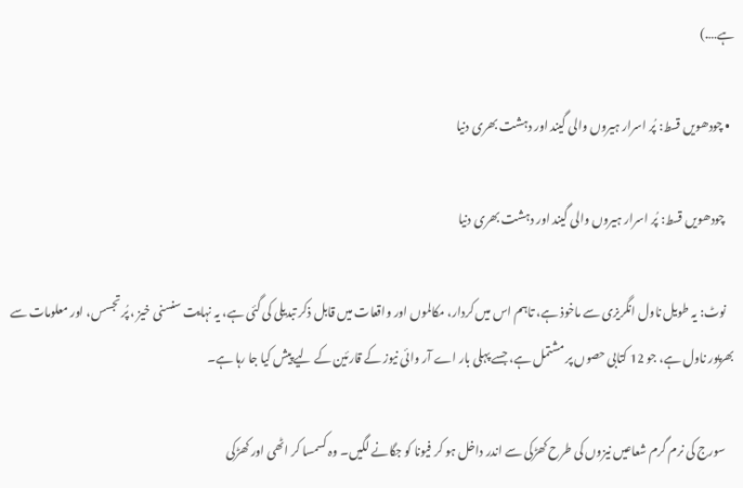ہے….)

  • چودھویں قسط: پُر اسرار ہیروں والی گیند اور دہشت بھری دنیا

    چودھویں قسط: پُر اسرار ہیروں والی گیند اور دہشت بھری دنیا

    نوٹ: یہ طویل ناول انگریزی سے ماخوذ ہے، تاہم اس میں کردار، مکالموں اور واقعات میں قابل ذکر تبدیلی کی گئی ہے، یہ نہایت سنسنی خیز ، پُر تجسس، اور معلومات سے بھرپور ناول ہے، جو 12 کتابی حصوں پر مشتمل ہے، جسے پہلی بار اے آر وائی نیوز کے قارئین کے لیے پیش کیا جا رہا ہے۔

    سورج کی نرم گرم شعاعیں نیزوں کی طرح کھڑکی سے اندر داخل ہو کر فیونا کو جگانے لگیں۔ وہ کسمسا کر اٹھی اور کھڑکی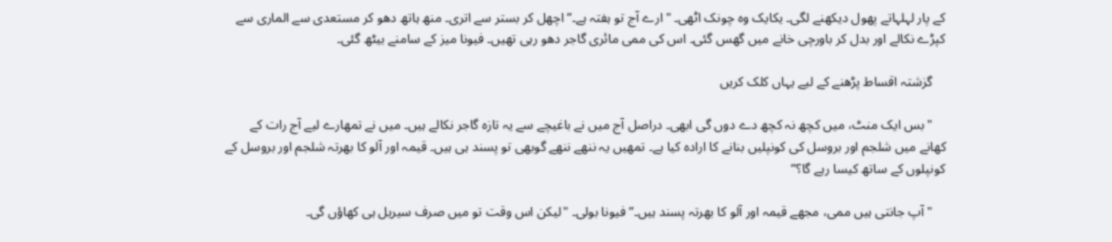کے پار لہلہاتے پھول دیکھنے لگی۔ یکایک وہ چونک اٹھی۔ "ارے آج تو ہفتہ ہے۔” اچھل کر بستر سے اتری۔ منھ ہاتھ دھو کر مستعدی سے الماری سے کپڑے نکالے اور بدل کر باورچی خانے میں گھس گئی۔ اس کی ممی مائری گاجر دھو رہی تھیں۔ فیونا میز کے سامنے بیٹھ گئی۔

    گزشتہ اقساط پڑھنے کے لیے یہاں کلک کریں

    "بس ایک منٹ، میں کچھ نہ کچھ دے دوں گی ابھی۔ دراصل آج میں نے باغیچے سے یہ تازہ گاجر نکالے ہیں۔ میں نے تمھارے لیے آج رات کے کھانے میں شلجم اور بروسل کی کونپلیں بنانے کا ارادہ کیا ہے۔ تمھیں یہ ننھے ننھے گوبھی تو پسند ہی ہیں۔ قیمہ اور آلو کا بھرتہ شلجم اور بروسل کے کونپلوں کے ساتھ کیسا رہے گا؟”

    "آپ جانتی ہیں ممی، مجھے قیمہ اور آلو کا بھرتہ پسند ہیں۔” فیونا بولی۔ "لیکن اس وقت تو میں صرف سیریل ہی کھاؤں گی۔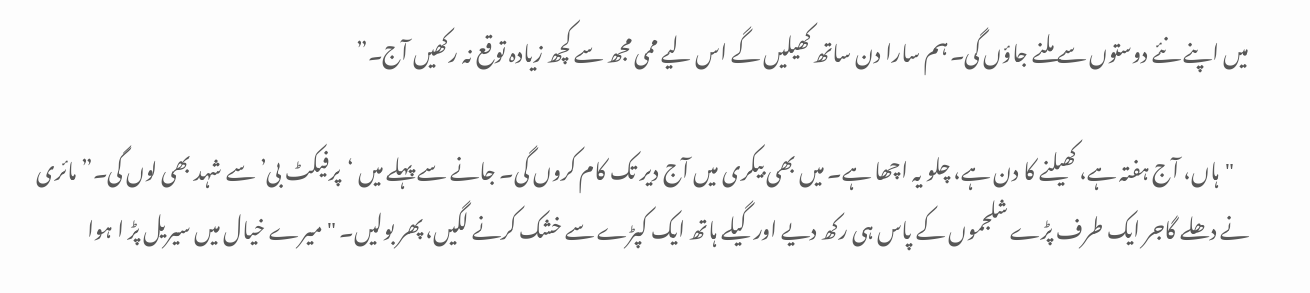میں اپنے نئے دوستوں سے ملنے جاؤں گی۔ ہم سارا دن ساتھ کھیلیں گے اس لیے ممی مجھ سے کچھ زیادہ توقع نہ رکھیں آج۔”

    "ہاں، آج ہفتہ ہے، کھیلنے کا دن ہے، چلو یہ اچھا ہے۔ میں بھی بیکری میں آج دیر تک کام کروں گی۔ جانے سے پہلے میں ‘پرفیکٹ بی’ سے شہد بھی لوں گی۔” مائری نے دھلے گاجر ایک طرف پڑے شلجموں کے پاس ہی رکھ دیے اور گیلے ہاتھ ایک کپڑے سے خشک کرنے لگیں، پھر بولیں۔ "میرے خیال میں سیریل پڑ ا ہوا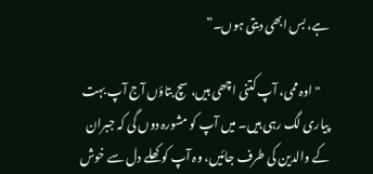ہے، بس ابھی دیتی ہوں۔”

    "اوہ ممی، آپ کتنی اچھی ہیں، سچ بتاؤں آج آپ بہت پیاری لگ رہی ہیں۔ میں آپ کو مشورہ دوں گی کہ جبران کے والدین کی طرف جائیں، وہ آپ کو کھلے دل سے خوش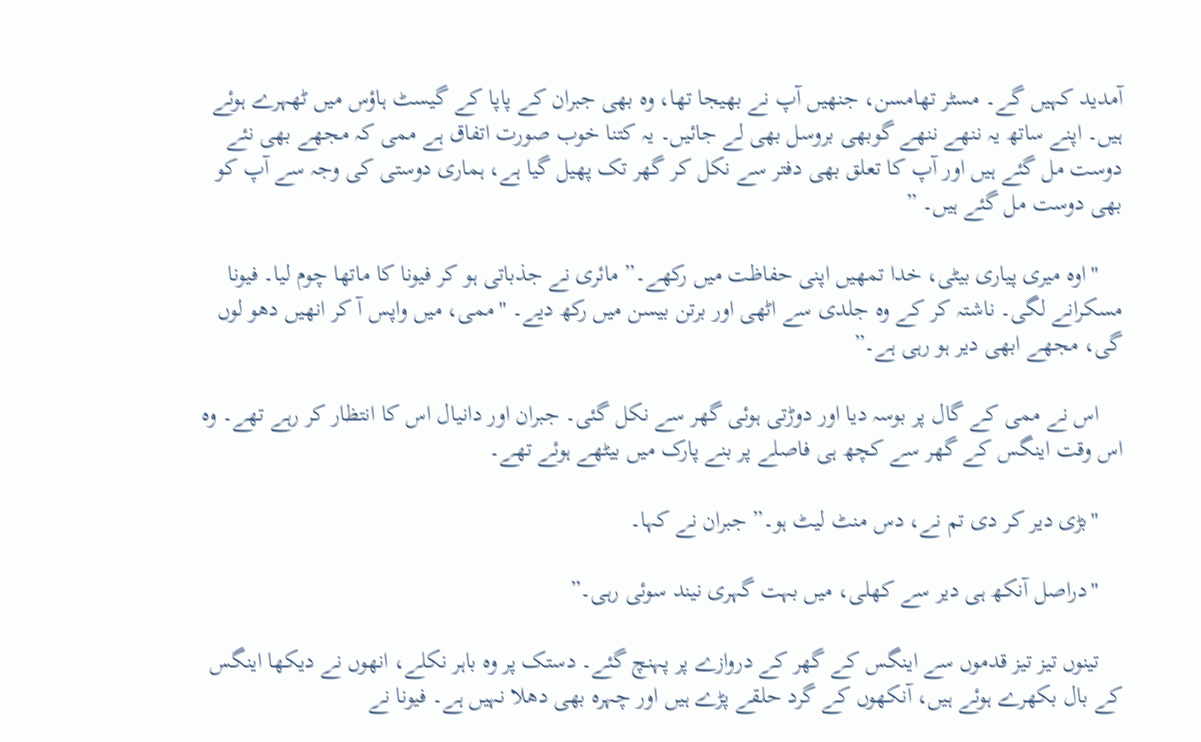آمدید کہیں گے۔ مسٹر تھامسن، جنھیں آپ نے بھیجا تھا، وہ بھی جبران کے پاپا کے گیسٹ ہاؤس میں ٹھہرے ہوئے ہیں۔ اپنے ساتھ یہ ننھے ننھے گوبھی بروسل بھی لے جائیں۔ یہ کتنا خوب صورت اتفاق ہے ممی کہ مجھے بھی نئے دوست مل گئے ہیں اور آپ کا تعلق بھی دفتر سے نکل کر گھر تک پھیل گیا ہے، ہماری دوستی کی وجہ سے آپ کو بھی دوست مل گئے ہیں۔ ”

    "اوہ میری پیاری بیٹی، خدا تمھیں اپنی حفاظت میں رکھے۔” مائری نے جذباتی ہو کر فیونا کا ماتھا چوم لیا۔ فیونا مسکرانے لگی۔ ناشتہ کر کے وہ جلدی سے اٹھی اور برتن بیسن میں رکھ دیے۔ "ممی، میں واپس آ کر انھیں دھو لوں گی، مجھے ابھی دیر ہو رہی ہے۔”

    اس نے ممی کے گال پر بوسہ دیا اور دوڑتی ہوئی گھر سے نکل گئی۔ جبران اور دانیال اس کا انتظار کر رہے تھے۔ وہ اس وقت اینگس کے گھر سے کچھ ہی فاصلے پر بنے پارک میں بیٹھے ہوئے تھے۔

    "بڑی دیر کر دی تم نے، دس منٹ لیٹ ہو۔” جبران نے کہا۔

    "دراصل آنکھ ہی دیر سے کھلی، میں بہت گہری نیند سوئی رہی۔”

    تینوں تیز تیز قدموں سے اینگس کے گھر کے دروازے پر پہنچ گئے۔ دستک پر وہ باہر نکلے، انھوں نے دیکھا اینگس کے بال بکھرے ہوئے ہیں، آنکھوں کے گرد حلقے پڑے ہیں اور چہرہ بھی دھلا نہیں ہے۔ فیونا نے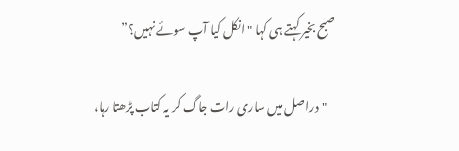صبح بخیر کہتے ہی کہا "انکل کیا آپ سوئے نہیں؟”

    "دراصل میں ساری رات جاگ کر یہ کتاب پڑھتا رہا،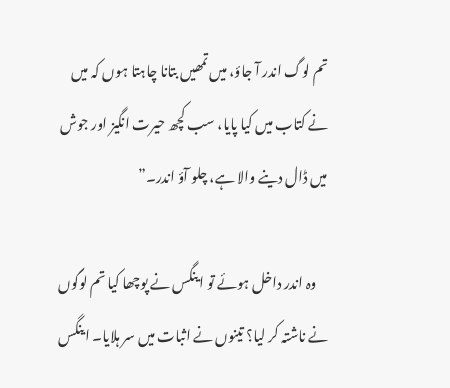تم لوگ اندر آ جاؤ، میں تمھیں بتانا چاہتا ہوں کہ میں نے کتاب میں کیا پایا، سب کچھ حیرت انگیز اور جوش میں ڈال دینے والا ہے، چلو آؤ اندر۔”

    وہ اندر داخل ہوئے تو اینگس نے پوچھا کیا تم لوگوں نے ناشتہ کر لیا؟ تینوں نے اثبات میں سر ہلایا۔ اینگس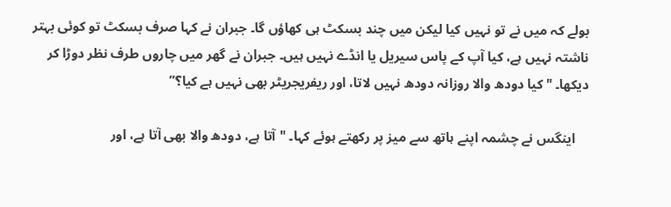بولے کہ میں نے تو نہیں کیا لیکن میں چند بسکٹ ہی کھاؤں گا۔ جبران نے کہا صرف بسکٹ تو کوئی بہتر ناشتہ نہیں ہے، کیا آپ کے پاس سیریل یا انڈے نہیں ہیں۔ جبران نے گھر میں چاروں طرف نظر دوڑا کر دیکھا۔ "کیا دودھ والا روزانہ دودھ نہیں لاتا، اور ریفریجریٹر بھی نہیں ہے کیا؟”

    اینگس نے چشمہ اپنے ہاتھ سے میز پر رکھتے ہوئے کہا۔ "آتا ہے، دودھ والا بھی آتا ہے، اور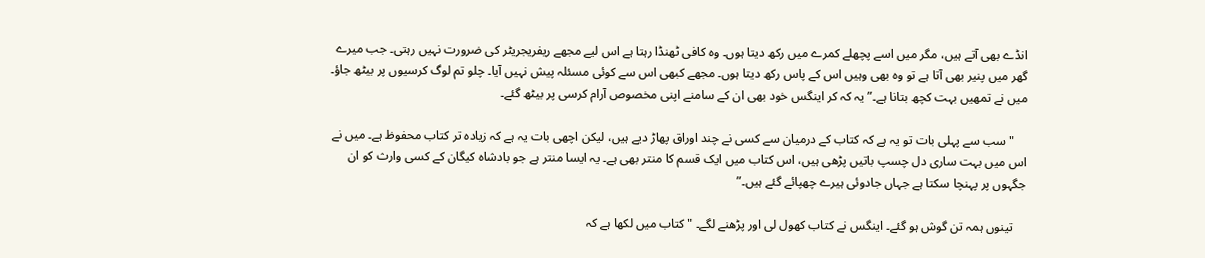انڈے بھی آتے ہیں، مگر میں اسے پچھلے کمرے میں رکھ دیتا ہوں۔ وہ کافی ٹھنڈا رہتا ہے اس لیے مجھے ریفریجریٹر کی ضرورت نہیں رہتی۔ جب میرے گھر میں پنیر بھی آتا ہے تو وہ بھی وہیں اس کے پاس رکھ دیتا ہوں۔ مجھے کبھی اس سے کوئی مسئلہ پیش نہیں آیا۔ چلو تم لوگ کرسیوں پر بیٹھ جاؤ۔ میں نے تمھیں بہت کچھ بتانا ہے۔” یہ کہ کر اینگس خود بھی ان کے سامنے اپنی مخصوص آرام کرسی پر بیٹھ گئے۔

    "سب سے پہلی بات تو یہ ہے کہ کتاب کے درمیان سے کسی نے چند اوراق پھاڑ دیے ہیں، لیکن اچھی بات یہ ہے کہ زیادہ تر کتاب محفوظ ہے۔ میں نے اس میں بہت ساری دل چسپ باتیں پڑھی ہیں، اس کتاب میں ایک قسم کا منتر بھی ہے۔ یہ ایسا منتر ہے جو بادشاہ کیگان کے کسی وارث کو ان جگہوں پر پہنچا سکتا ہے جہاں جادوئی ہیرے چھپائے گئے ہیں۔”

    تینوں ہمہ تن گوش ہو گئے۔ اینگس نے کتاب کھول لی اور پڑھنے لگے۔ "کتاب میں لکھا ہے کہ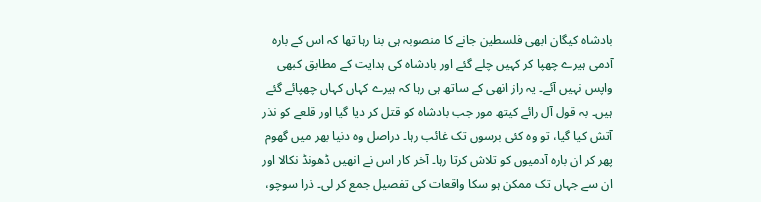بادشاہ کیگان ابھی فلسطین جانے کا منصوبہ ہی بنا رہا تھا کہ اس کے بارہ آدمی ہیرے چھپا کر کہیں چلے گئے اور بادشاہ کی ہدایت کے مطابق کبھی واپس نہیں آئے۔ یہ راز انھی کے ساتھ ہی رہا کہ ہیرے کہاں کہاں چھپائے گئے ہیں۔ بہ قول آل رائے کیتھ مور جب بادشاہ کو قتل کر دیا گیا اور قلعے کو نذر آتش کیا گیا، تو وہ کئی برسوں تک غائب رہا۔ دراصل وہ دنیا بھر میں گھوم پھر کر ان بارہ آدمیوں کو تلاش کرتا رہا۔ آخر کار اس نے انھیں ڈھونڈ نکالا اور ان سے جہاں تک ممکن ہو سکا واقعات کی تفصیل جمع کر لی۔ ذرا سوچو،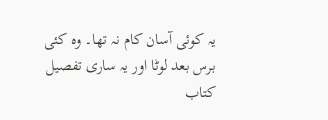یہ کوئی آسان کام نہ تھا۔ وہ کئی برس بعد لوٹا اور یہ ساری تفصیل کتاب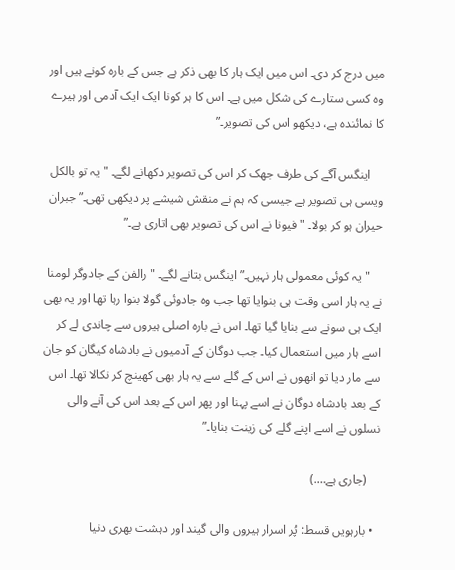میں درج کر دی۔ اس میں ایک ہار کا بھی ذکر ہے جس کے بارہ کونے ہیں اور وہ کسی ستارے کی شکل میں ہے۔ اس کا ہر کونا ایک ایک آدمی اور ہیرے کا نمائندہ ہے، دیکھو اس کی تصویر۔”

    اینگس آگے کی طرف جھک کر اس کی تصویر دکھانے لگے۔ "یہ تو بالکل ویسی ہی تصویر ہے جیسی کہ ہم نے منقش شیشے پر دیکھی تھی۔” جبران حیران ہو کر بولا۔ "فیونا نے اس کی تصویر بھی اتاری ہے۔”

    "یہ کوئی معمولی ہار نہیں۔” اینگس بتانے لگے۔ "رالفن کے جادوگر لومنا نے یہ ہار اسی وقت ہی بنوایا تھا جب وہ جادوئی گولا بنوا رہا تھا اور یہ بھی ایک ہی سونے سے بنایا گیا تھا۔ اس نے بارہ اصلی ہیروں سے چاندی لے کر اسے ہار میں استعمال کیا۔ جب دوگان کے آدمیوں نے بادشاہ کیگان کو جان سے مار دیا تو انھوں نے اس کے گلے سے یہ ہار بھی کھینچ کر نکالا تھا۔ اس کے بعد بادشاہ دوگان نے اسے پہنا اور پھر اس کے بعد اس کی آنے والی نسلوں نے اسے اپنے گلے کی زینت بنایا۔”

    (جاری ہے….)

  • بارہویں قسط: پُر اسرار ہیروں والی گیند اور دہشت بھری دنیا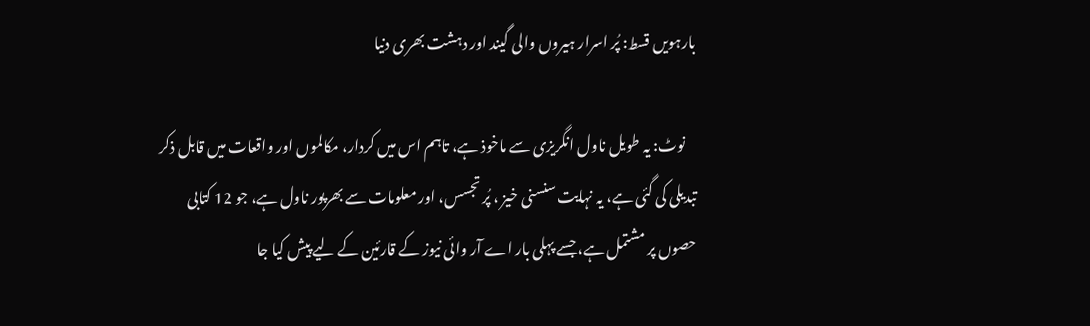بارہویں قسط: پُر اسرار ہیروں والی گیند اور دہشت بھری دنیا

    نوٹ: یہ طویل ناول انگریزی سے ماخوذ ہے، تاہم اس میں کردار، مکالموں اور واقعات میں قابل ذکر تبدیلی کی گئی ہے، یہ نہایت سنسنی خیز ، پُر تجسس، اور معلومات سے بھرپور ناول ہے، جو 12 کتابی حصوں پر مشتمل ہے، جسے پہلی بار اے آر وائی نیوز کے قارئین کے لیے پیش کیا جا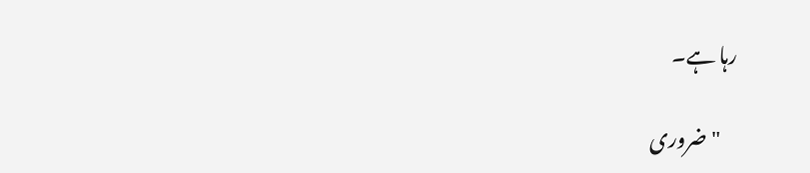رہا ہے۔

    "ضروری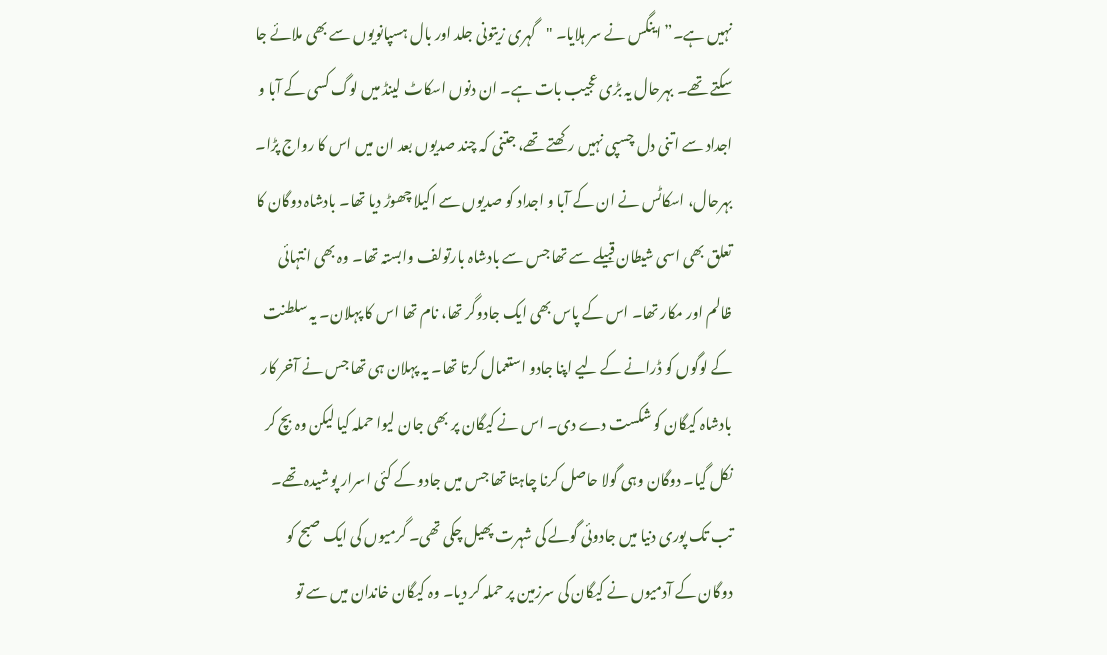نہیں ہے۔” اینگس نے سر ہلایا۔ "گہری زیتونی جلد اور بال ہسپانویوں سے بھی ملائے جا سکتے تھے۔ بہرحال یہ بڑی عجیب بات ہے۔ ان دنوں اسکاٹ لینڈ میں لوگ کسی کے آبا و اجداد سے اتنی دل چسپی نہیں رکھتے تھے، جتنی کہ چند صدیوں بعد ان میں اس کا رواج پڑا۔ بہرحال، اسکاٹس نے ان کے آبا و اجداد کو صدیوں سے اکیلا چھوڑ دیا تھا۔ بادشاہ دوگان کا تعلق بھی اسی شیطان قبیلے سے تھا جس سے بادشاہ بارتولف وابستہ تھا۔ وہ بھی انتہائی ظالم اور مکار تھا۔ اس کے پاس بھی ایک جادوگر تھا، نام تھا اس کا پہلان۔ یہ سلطنت کے لوگوں کو ڈرانے کے لیے اپنا جادو استعمال کرتا تھا۔ یہ پہلان ہی تھا جس نے آخر کار بادشاہ کیگان کو شکست دے دی۔ اس نے کیگان پر بھی جان لیوا حملہ کیا لیکن وہ بچ کر نکل گیا۔ دوگان وہی گولا حاصل کرنا چاہتا تھا جس میں جادو کے کئی اسرار پوشیدہ تھے۔ تب تک پوری دنیا میں جادوئی گولے کی شہرت پھیل چکی تھی۔ گرمیوں کی ایک صبح کو دوگان کے آدمیوں نے کیگان کی سرزمین پر حملہ کر دیا۔ وہ کیگان خاندان میں سے تو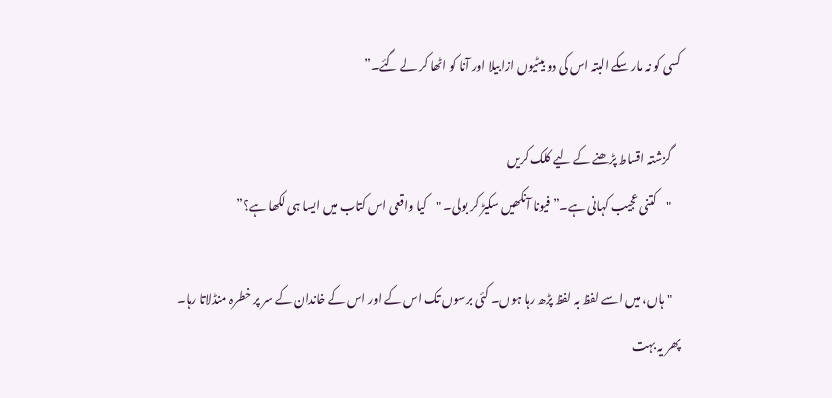کسی کو نہ مار سکے البتہ اس کی دو بیٹیوں ازابیلا اور آنا کو اٹھا کر لے گئے۔”

    گزشتہ اقساط پڑھنے کے لیے کلک کریں
    "کتنی عجیب کہانی ہے۔” فیونا آنکھیں سکیڑ کر بولی۔ "کیا واقعی اس کتاب میں ایسا ہی لکھا ہے؟”

    "ہاں، میں اسے لفظ بہ لفظ پڑھ رہا ہوں۔ کئی برسوں تک اس کے اور اس کے خاندان کے سر پر خطرہ منڈلاتا رہا۔ پھر یہ بہت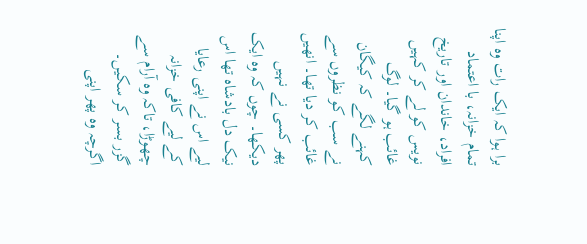برا ہوا کہ ایک رات وہ اپنا تمام خزانہ، با اعتماد افراد، خاندان اور تاریخ نویس کو لے کر کہیں غائب ہو گیا۔ لوگ کہنے لگے کہ کیگان نے سب کو نظروں سے غائب کر دیا تھا۔ انھیں پھر کسی نے نہیں دیکھا۔ چوں کہ وہ ایک نیک دل بادشاہ تھا اس لیے اس نے اپنی رعایا کے لیے کافی خزانہ چھوڑا، تاکہ وہ آرام سے گزر بسر کر سکیں۔ اگرچہ وہ پھر اپنی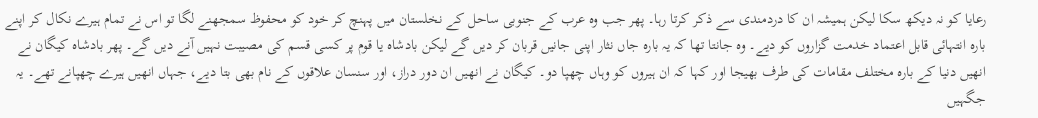رعایا کو نہ دیکھ سکا لیکن ہمیشہ ان کا دردمندی سے ذکر کرتا رہا۔ پھر جب وہ عرب کے جنوبی ساحل کے نخلستان میں پہنچ کر خود کو محفوظ سمجھنے لگا تو اس نے تمام ہیرے نکال کر اپنے بارہ انتہائی قابل اعتماد خدمت گزاروں کو دیے۔ وہ جانتا تھا کہ یہ بارہ جاں نثار اپنی جانیں قربان کر دیں گے لیکن بادشاہ یا قوم پر کسی قسم کی مصیبت نہیں آنے دیں گے۔ پھر بادشاہ کیگان نے انھیں دنیا کے بارہ مختلف مقامات کی طرف بھیجا اور کہا کہ ان ہیروں کو وہاں چھپا دو۔ کیگان نے انھیں ان دور دراز، اور سنسان علاقوں کے نام بھی بتا دیے، جہاں انھیں ہیرے چھپانے تھے۔ یہ جگہیں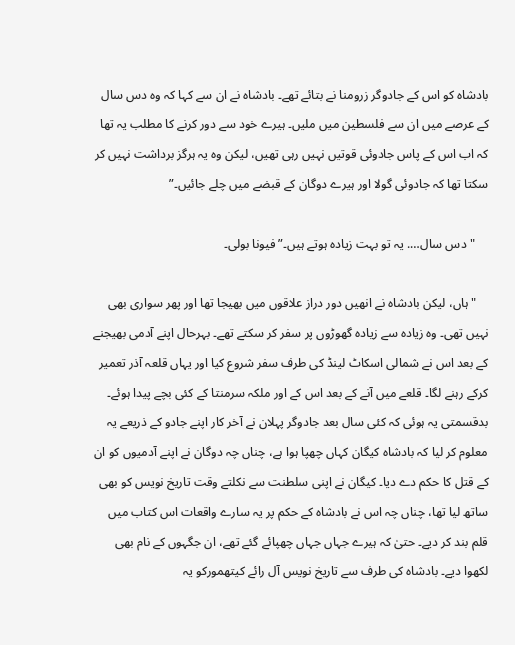بادشاہ کو اس کے جادوگر زرومنا نے بتائے تھے۔ بادشاہ نے ان سے کہا کہ وہ دس سال کے عرصے میں ان سے فلسطین میں ملیں۔ ہیرے خود سے دور کرنے کا مطلب یہ تھا کہ اب اس کے پاس جادوئی قوتیں نہیں رہی تھیں، لیکن وہ یہ ہرگز برداشت نہیں کر سکتا تھا کہ جادوئی گولا اور ہیرے دوگان کے قبضے میں چلے جائیں۔”

    "دس سال…. یہ تو بہت زیادہ ہوتے ہیں۔” فیونا بولی۔

    "ہاں، لیکن بادشاہ نے انھیں دور دراز علاقوں میں بھیجا تھا اور پھر سواری بھی نہیں تھی۔ وہ زیادہ سے زیادہ گھوڑوں پر سفر کر سکتے تھے۔ بہرحال اپنے آدمی بھیجنے کے بعد اس نے شمالی اسکاٹ لینڈ کی طرف سفر شروع کیا اور یہاں قلعہ آذر تعمیر کرکے رہنے لگا۔ قلعے میں آنے کے بعد اس کے اور ملکہ سرمنتا کے کئی بچے پیدا ہوئے۔ بدقسمتی یہ ہوئی کہ کئی سال بعد جادوگر پہلان نے آخر کار اپنے جادو کے ذریعے یہ معلوم کر لیا کہ بادشاہ کیگان کہاں چھپا ہوا ہے، چناں چہ دوگان نے اپنے آدمیوں کو ان کے قتل کا حکم دے دیا۔ کیگان نے اپنی سلطنت سے نکلتے وقت تاریخ نویس کو بھی ساتھ لیا تھا، چناں چہ اس نے بادشاہ کے حکم پر یہ سارے واقعات اس کتاب میں قلم بند کر دیے۔ حتیٰ کہ ہیرے جہاں جہاں چھپائے گئے تھے، ان جگہوں کے نام بھی لکھوا دیے۔ بادشاہ کی طرف سے تاریخ نویس آل رائے کیتھمورکو یہ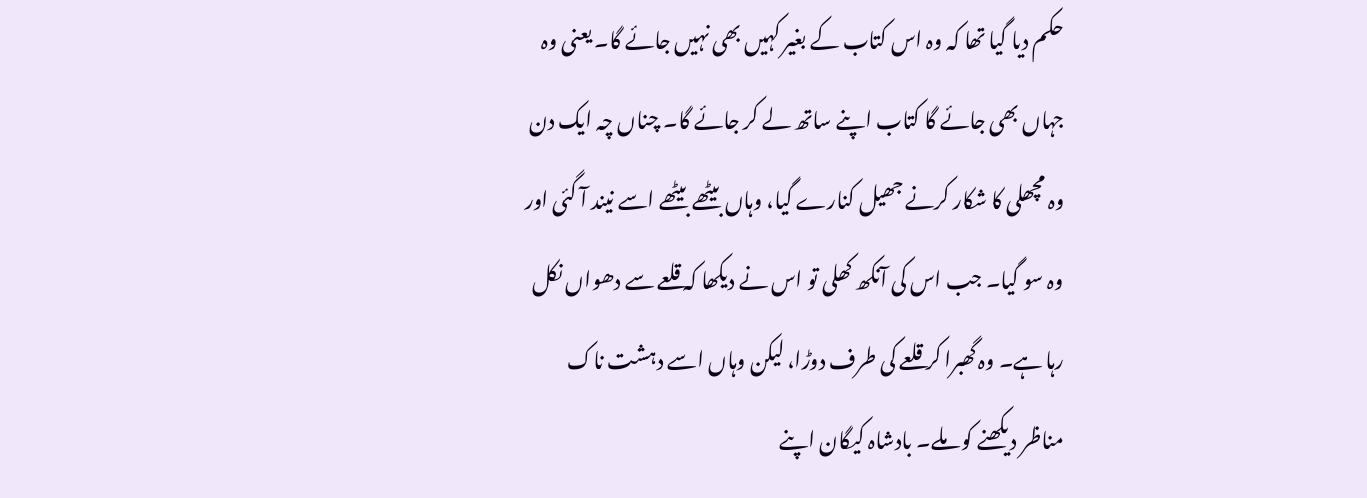حکم دیا گیا تھا کہ وہ اس کتاب کے بغیر کہیں بھی نہیں جائے گا۔ یعنی وہ جہاں بھی جائے گا کتاب اپنے ساتھ لے کر جائے گا۔ چناں چہ ایک دن وہ مچھلی کا شکار کرنے جھیل کنارے گیا، وہاں بیٹھے بیٹھے اسے نیند آ گئی اور وہ سو گیا۔ جب اس کی آنکھ کھلی تو اس نے دیکھا کہ قلعے سے دھواں نکل رہا ہے۔ وہ گھبرا کر قلعے کی طرف دوڑا، لیکن وہاں اسے دہشت ناک مناظر دیکھنے کو ملے۔ بادشاہ کیگان اپنے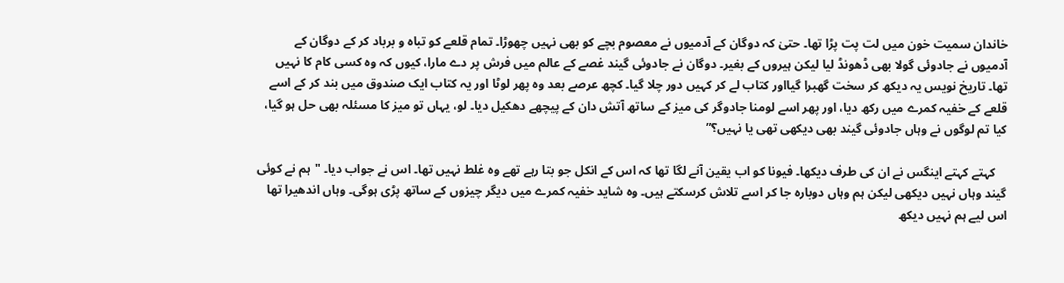خاندان سمیت خون میں لت پت پڑا تھا۔ حتیٰ کہ دوگان کے آدمیوں نے معصوم بچے کو بھی نہیں چھوڑا۔ تمام قلعے کو تباہ و برباد کر کے دوگان کے آدمیوں نے جادوئی گولا بھی ڈھونڈ لیا لیکن ہیروں کے بغیر۔ دوگان نے جادوئی گیند غصے کے عالم میں فرش پر دے مارا، کیوں کہ وہ کسی کام کا نہیں تھا۔ تاریخ نویس یہ دیکھ کر سخت گھبرا گیااور کتاب لے کر کہیں دور چلا گیا۔ کچھ عرصے بعد وہ پھر لوٹا اور یہ کتاب ایک صندوق میں بند کر کے اسے قلعے کے خفیہ کمرے میں رکھ دیا، اور پھر اسے لومنا جادوگر کی میز کے ساتھ آتش دان کے پیچھے دھکیل دیا۔ لو، یہاں تو میز کا مسئلہ بھی حل ہو گیا، کیا تم لوگوں نے وہاں جادوئی گیند بھی دیکھی تھی یا نہیں؟”

    کہتے کہتے اینگس نے ان کی طرف دیکھا۔ فیونا کو اب یقین آنے لگا تھا کہ اس کے انکل جو بتا رہے تھے وہ غلط نہیں تھا۔ اس نے جواب دیا۔ "ہم نے کوئی گیند وہاں نہیں دیکھی لیکن ہم وہاں دوبارہ جا کر اسے تلاش کرسکتے ہیں۔ وہ شاید خفیہ کمرے میں دیگر چیزوں کے ساتھ پڑی ہوگی۔ وہاں اندھیرا تھا اس لیے ہم نہیں دیکھ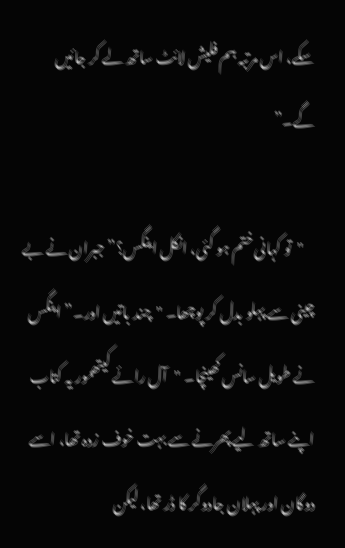سکے، اس مرتبہ ہم فلیش لائٹ ساتھ لے کر جائیں گے۔”

    "تو کہانی ختم ہو گئی، انکل اینگس؟” جبران نے بے چینی سے پہلو بدل کر پوچھا۔ "چند باتیں اور۔” اینگس نے طویل سانس کھینچا۔ "آل رائے کیتھمور یہ کتاب اپنے ساتھ لیے پھرنے سے بہت خوف زدہ تھا، اسے دوگان اور پہلان جادوگر کا ڈر تھا، لیکن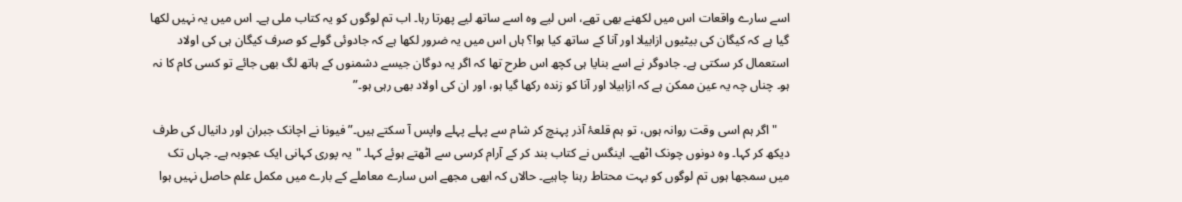اسے سارے واقعات اس میں لکھنے بھی تھے، اس لیے وہ اسے ساتھ لیے پھرتا رہا۔ اب تم لوگوں کو یہ کتاب ملی ہے۔ اس میں یہ نہیں لکھا گیا ہے کہ کیگان کی بیٹیوں ازابیلا اور آنا کے ساتھ کیا ہوا؟ ہاں اس میں یہ ضرور لکھا ہے کہ جادوئی گولے کو صرف کیگان ہی کی اولاد استعمال کر سکتی ہے۔ جادوگر نے اسے بنایا ہی کچھ اس طرح تھا کہ اگر یہ دوگان جیسے دشمنوں کے ہاتھ لگ بھی جائے تو کسی کام کا نہ ہو۔ چناں چہ یہ عین ممکن ہے کہ ازابیلا اور آنا کو زندہ رکھا گیا ہو، اور ان کی اولاد بھی رہی ہو۔”

    "اگر ہم اسی وقت روانہ ہوں، تو ہم قلعۂ آذر پہنچ کر شام سے پہلے پہلے واپس آ سکتے ہیں۔” فیونا نے اچانک جبران اور دانیال کی طرف دیکھ کر کہا۔ وہ دونوں چونک اٹھے۔ اینگس نے کتاب بند کر کے آرام کرسی سے اٹھتے ہوئے کہا۔ "یہ پوری کہانی ایک عجوبہ ہے۔ جہاں تک میں سمجھا ہوں تم لوگوں کو بہت محتاط رہنا چاہیے۔ حالاں کہ ابھی مجھے اس سارے معاملے کے بارے میں مکمل علم حاصل نہیں ہوا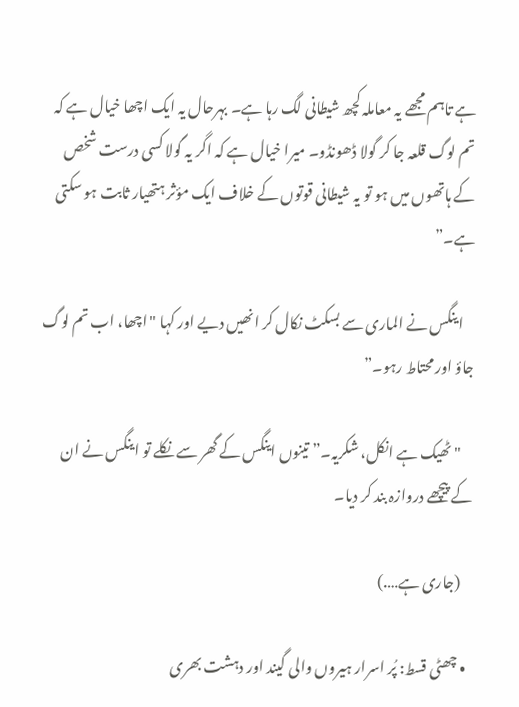ہے تاہم مجھے یہ معاملہ کچھ شیطانی لگ رہا ہے۔ بہرحال یہ ایک اچھا خیال ہے کہ تم لوگ قلعہ جا کر گولا ڈھونڈو۔ میرا خیال ہے کہ اگر یہ گولا کسی درست شخص کے ہاتھوں میں ہو تو یہ شیطانی قوتوں کے خلاف ایک مؤثر ہتھیار ثابت ہو سکتی ہے۔”

    اینگس نے الماری سے بسکٹ نکال کر انھیں دیے اور کہا "اچھا، اب تم لوگ جاؤ اور محتاط رہو۔”

    "ٹھیک ہے انکل، شکریہ۔” تینوں اینگس کے گھر سے نکلے تو اینگس نے ان کے پیچھے دروازہ بند کر دیا۔

    (جاری ہے….)

  • چھٹی قسط: پُر اسرار ہیروں والی گیند اور دہشت بھری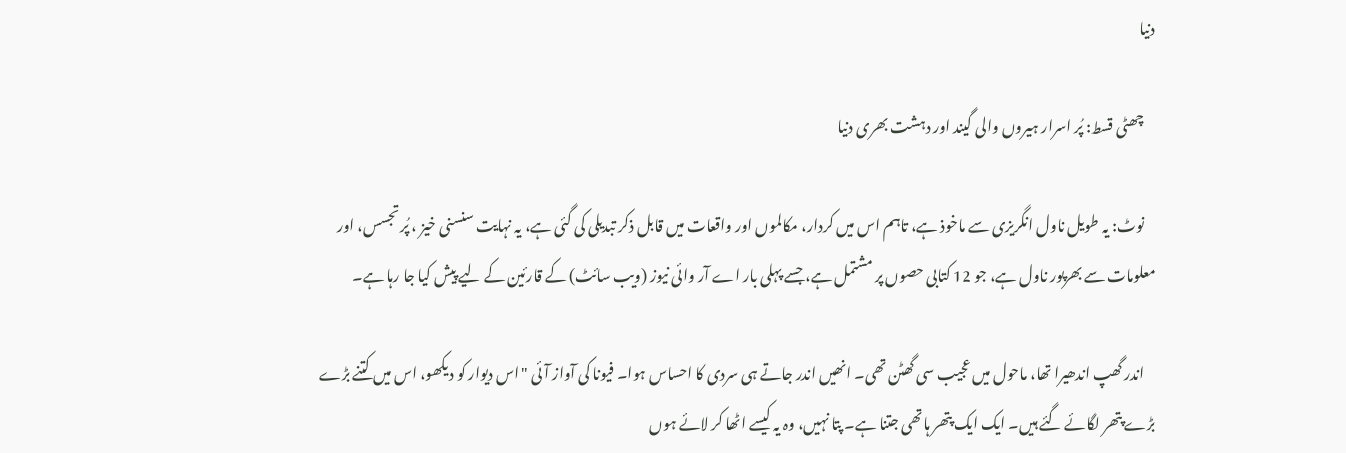دنیا

    چھٹی قسط: پُر اسرار ہیروں والی گیند اور دہشت بھری دنیا

    نوٹ: یہ طویل ناول انگریزی سے ماخوذ ہے، تاہم اس میں کردار، مکالموں اور واقعات میں قابل ذکر تبدیلی کی گئی ہے، یہ نہایت سنسنی خیز ، پُر تجسس، اور معلومات سے بھرپور ناول ہے، جو 12 کتابی حصوں پر مشتمل ہے، جسے پہلی بار اے آر وائی نیوز (ویب سائٹ) کے قارئین کے لیے پیش کیا جا رہا ہے۔

    اندر گھپ اندھیرا تھا، ماحول میں عجیب سی گھٹن تھی۔ انھیں اندر جاتے ہی سردی کا احساس ہوا۔ فیونا کی آواز آئی "اس دیوار کو دیکھو، اس میں کتنے بڑے بڑے پتھر لگائے گئے ہیں۔ ایک ایک پتھر ہاتھی جتنا ہے۔ پتا نہیں، وہ یہ کیسے اٹھا کر لائے ہوں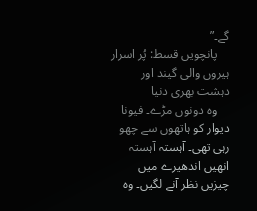گے۔”
    پانچویں قسط: پُر اسرار ہیروں والی گیند اور دہشت بھری دنیا
    وہ دونوں مڑے۔ فیونا دیوار کو ہاتھوں سے چھو رہی تھی۔ آہستہ آہستہ انھیں اندھیرے میں چیزیں نظر آنے لگیں۔ وہ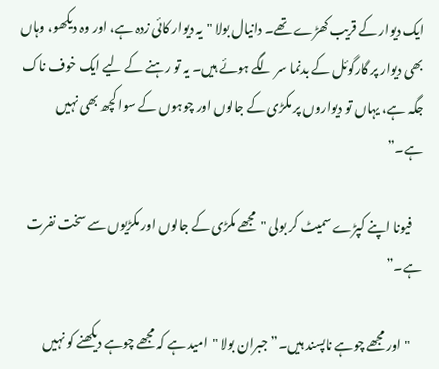ایک دیوار کے قریب کھڑے تھے۔ دانیال بولا "یہ دیوار کائی زدہ ہے، اور وہ دیکھو، وہاں بھی دیوار پر گارگوئل کے بدنما سر لگے ہوئے ہیں۔ یہ تو رہنے کے لیے ایک خوف ناک جگہ ہے، یہاں تو دیواروں پر مکڑی کے جالوں اور چوہوں کے سوا کچھ بھی نہیں ہے۔”

    فیونا اپنے کپڑے سمیٹ کر بولی "مجھے مکڑی کے جالوں اور مکڑیوں سے سخت نفرت ہے۔”

    "اور مجھے چوہے ناپسند ہیں۔” جبران بولا "امید ہے کہ مجھے چوہے دیکھنے کو نہیں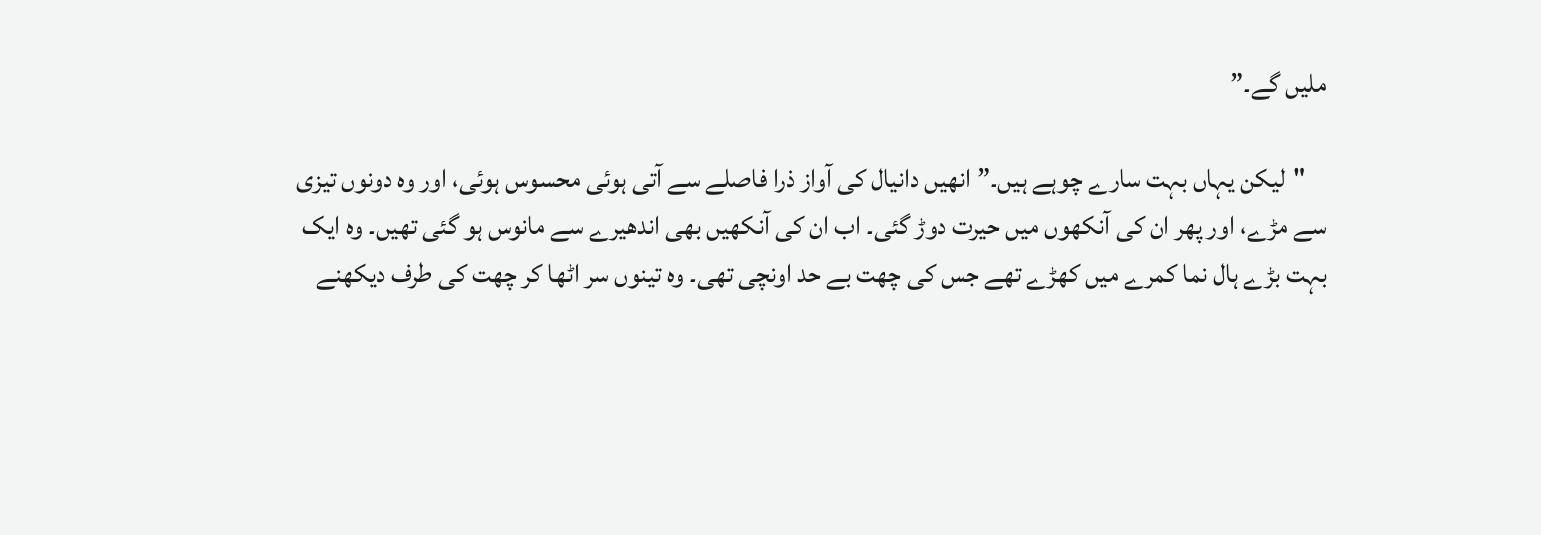ملیں گے۔”

    "لیکن یہاں بہت سارے چوہے ہیں۔” انھیں دانیال کی آواز ذرا فاصلے سے آتی ہوئی محسوس ہوئی، اور وہ دونوں تیزی سے مڑے، اور پھر ان کی آنکھوں میں حیرت دوڑ گئی۔ اب ان کی آنکھیں بھی اندھیرے سے مانوس ہو گئی تھیں۔ وہ ایک بہت بڑے ہال نما کمرے میں کھڑے تھے جس کی چھت بے حد اونچی تھی۔ وہ تینوں سر اٹھا کر چھت کی طرف دیکھنے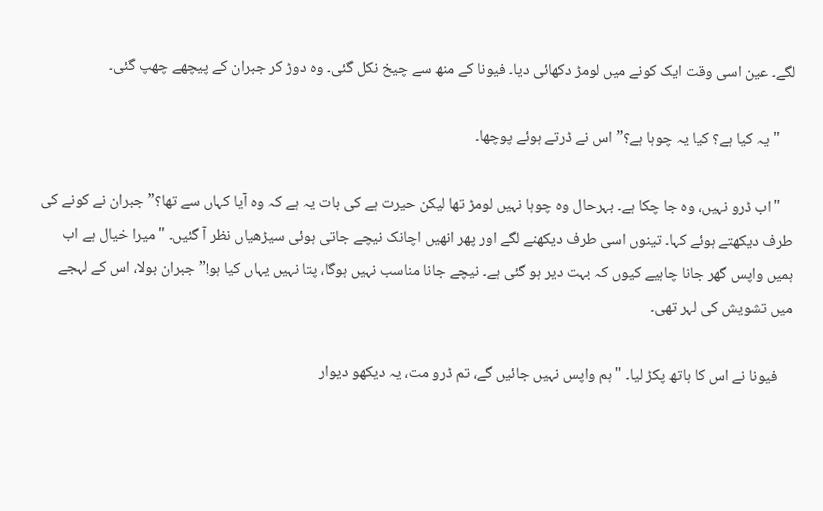لگے۔ عین اسی وقت ایک کونے میں لومڑ دکھائی دیا۔ فیونا کے منھ سے چیخ نکل گئی۔ وہ دوڑ کر جبران کے پیچھے چھپ گئی۔

    "یہ کیا ہے؟ کیا یہ چوہا ہے؟” اس نے ڈرتے ہوئے پوچھا۔

    "اب ڈرو نہیں، وہ جا چکا ہے۔ بہرحال وہ چوہا نہیں لومڑ تھا لیکن حیرت ہے کی بات یہ ہے کہ وہ آیا کہاں سے تھا؟” جبران نے کونے کی طرف دیکھتے ہوئے کہا۔ تینوں اسی طرف دیکھنے لگے اور پھر انھیں اچانک نیچے جاتی ہوئی سیڑھیاں نظر آ گئیں۔ "میرا خیال ہے اب ہمیں واپس گھر جانا چاہیے کیوں کہ بہت دیر ہو گئی ہے۔ نیچے جانا مناسب نہیں ہوگا، پتا نہیں یہاں کیا ہو!” جبران بولا، اس کے لہجے میں تشویش کی لہر تھی۔

    فیونا نے اس کا ہاتھ پکڑ لیا۔ "ہم واپس نہیں جائیں گے، تم ڈرو مت، یہ دیکھو دیوار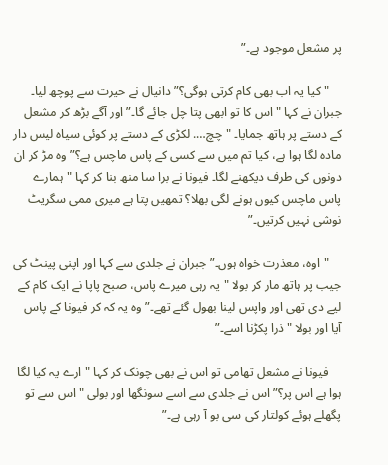پر مشعل موجود ہے۔”

    "کیا یہ اب بھی کام کرتی ہوگی؟” دانیال نے حیرت سے پوچھ لیا۔ جبران نے کہا "اس کا تو ابھی پتا چل جائے گا۔” اور آگے بڑھ کر مشعل کے دستے پر ہاتھ جمایا۔ "چچ…. لکڑی کے دستے پر کوئی سیاہ لیس دار مادہ لگا ہوا ہے، کیا تم میں سے کسی کے پاس ماچس ہے؟”وہ مڑ کر ان دونوں کی طرف دیکھنے لگا۔ فیونا نے برا سا منھ بنا کر کہا "ہمارے پاس ماچس کیوں ہونے لگی بھلا؟ تمھیں پتا ہے میری ممی سگریٹ نوشی نہیں کرتیں۔”

    "اوہ، معذرت خواہ ہوں۔” جبران نے جلدی سے کہا اور اپنی پینٹ کی جیب پر ہاتھ مار کر بولا "یہ رہی میرے پاس، صبح پاپا نے ایک کام کے لیے دی تھی اور واپس لینا بھول گئے تھے۔” وہ یہ کہ کر فیونا کے پاس آیا اور بولا "ذرا پکڑنا اسے۔”

    فیونا نے مشعل تھامی تو اس نے بھی چونک کر کہا "ارے یہ کیا لگا ہوا ہے اس پر؟” اس نے جلدی سے اسے سونگھا اور بولی "اس سے تو پگھلے ہوئے کولتار کی سی بو آ رہی ہے۔”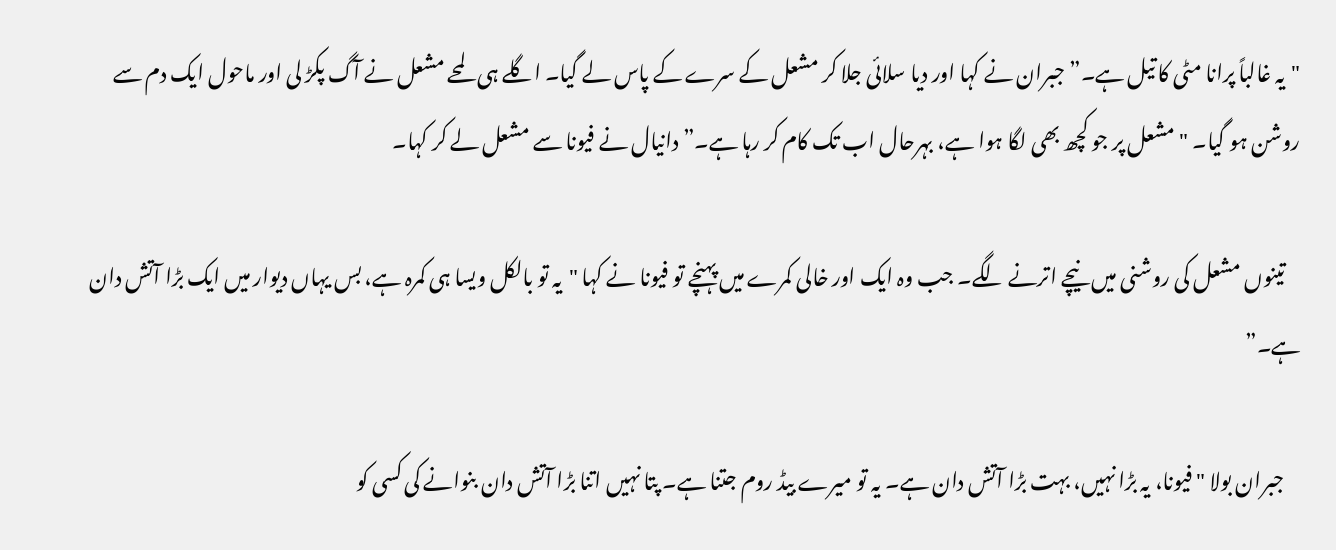"یہ غالباً پرانا مٹی کا تیل ہے۔” جبران نے کہا اور دیا سلائی جلا کر مشعل کے سرے کے پاس لے گیا۔ اگلے ہی لمحے مشعل نے آگ پکڑ لی اور ماحول ایک دم سے روشن ہو گیا۔ "مشعل پر جو کچھ بھی لگا ہوا ہے، بہرحال اب تک کام کر رہا ہے۔” دانیال نے فیونا سے مشعل لے کر کہا۔

    تینوں مشعل کی روشنی میں نیچے اترنے لگے۔ جب وہ ایک اور خالی کمرے میں پہنچے تو فیونا نے کہا "یہ تو بالکل ویسا ہی کمرہ ہے، بس یہاں دیوار میں ایک بڑا آتش دان ہے۔”

    جبران بولا "فیونا، یہ بڑا نہیں، بہت بڑا آتش دان ہے۔ یہ تو میرے بیڈ روم جتنا ہے۔ پتا نہیں اتنا بڑا آتش دان بنوانے کی کسی کو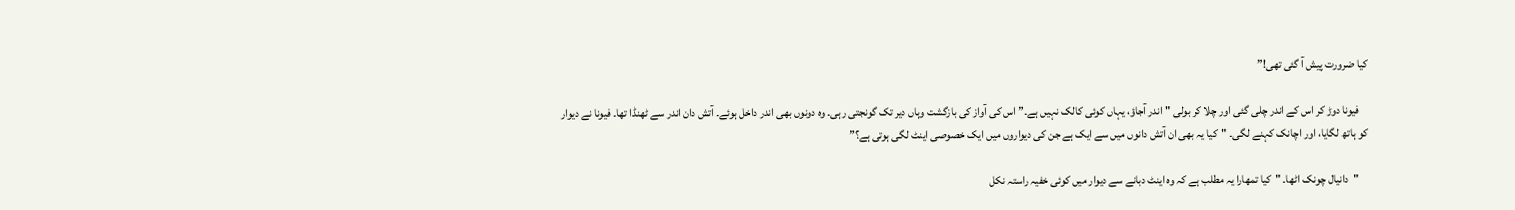کیا ضرورت پیش آ گئی تھی!”

    فیونا دوڑ کر اس کے اندر چلی گئی اور چلا کر بولی "اندر آجاؤ، یہاں کوئی کالک نہیں ہے۔” اس کی آواز کی بازگشت وہاں دیر تک گونجتی رہی۔ وہ دونوں بھی اندر داخل ہوئے۔ آتش دان اندر سے ٹھنڈا تھا۔ فیونا نے دیوار کو ہاتھ لگایا، اور اچانک کہنے لگی۔ "کیا یہ بھی ان آتش دانوں میں سے ایک ہے جن کی دیواروں میں ایک خصوصی اینٹ لگی ہوتی ہے؟”

    "دانیال چونک اٹھا۔ "کیا تمھارا یہ مطلب ہے کہ وہ اینٹ دبانے سے دیوار میں کوئی خفیہ راستہ نکل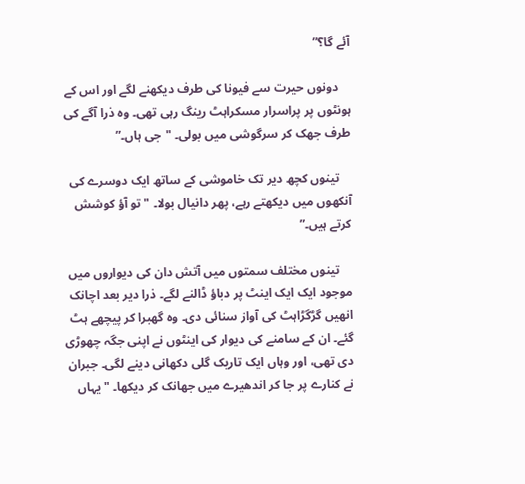آئے گا؟”

    دونوں حیرت سے فیونا کی طرف دیکھنے لگے اور اس کے ہونٹوں پر پراسرار مسکراہٹ رینگ رہی تھی۔ وہ ذرا آگے کی طرف جھک کر سرگوشی میں بولی۔ "جی ہاں۔”

    تینوں کچھ دیر تک خاموشی کے ساتھ ایک دوسرے کی آنکھوں میں دیکھتے رہے، پھر دانیال بولا۔ "تو آؤ کوشش کرتے ہیں۔”

    تینوں مختلف سمتوں میں آتش دان کی دیواروں میں موجود ایک ایک اینٹ پر دباؤ ڈالنے لگے۔ ذرا دیر بعد اچانک انھیں گڑگڑاہٹ کی آواز سنائی دی۔ وہ گھبرا کر پیچھے ہٹ گئے۔ ان کے سامنے کی دیوار کی اینٹوں نے اپنی جگہ چھوڑی دی تھی، اور وہاں ایک تاریک گلی دکھانی دینے لگی۔ جبران نے کنارے پر جا کر اندھیرے میں جھانک کر دیکھا۔ "یہاں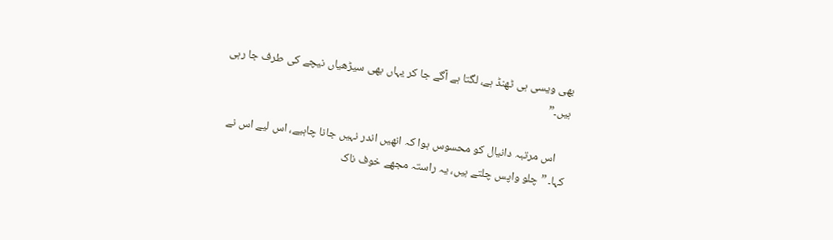بھی ویسی ہی ٹھنڈ ہے، لگتا ہے آگے جا کر یہاں بھی سیڑھیاں نیچے کی طرف جا رہی ہیں۔”

    اس مرتبہ دانیال کو محسوس ہوا کہ انھیں اندر نہیں جانا چاہیے، اس لیے اس نے کہا۔ ” چلو واپس چلتے ہیں، یہ راستہ مجھے خوف ناک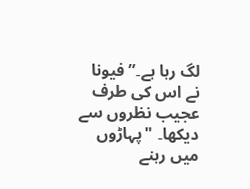لگ رہا ہے۔” فیونا نے اس کی طرف عجیب نظروں سے دیکھا۔ "پہاڑوں میں رہنے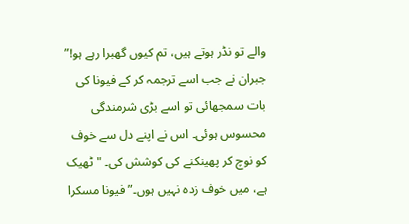والے تو نڈر ہوتے ہیں، تم کیوں گھبرا رہے ہو!” جبران نے جب اسے ترجمہ کر کے فیونا کی بات سمجھائی تو اسے بڑی شرمندگی محسوس ہوئی۔ اس نے اپنے دل سے خوف کو نوچ کر پھینکنے کی کوشش کی۔ "ٹھیک ہے، میں خوف زدہ نہیں ہوں۔” فیونا مسکرا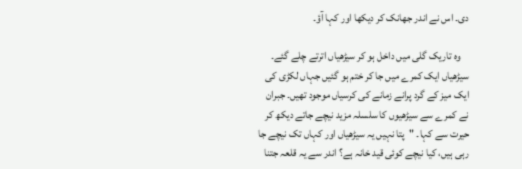دی۔ اس نے اندر جھانک کر دیکھا اور کہا آؤ۔

    وہ تاریک گلی میں داخل ہو کر سیڑھیاں اترتے چلے گئے۔ سیڑھیاں ایک کمرے میں جا کر ختم ہو گئیں جہاں لکڑی کی ایک میز کے گرد پرانے زمانے کی کرسیاں موجود تھیں۔ جبران نے کمرے سے سیڑھیوں کا سلسلہ مزید نیچے جاتے دیکھ کر حیرت سے کہا۔ "پتا نہیں یہ سیڑھیاں اور کہاں تک نیچے جا رہی ہیں، کیا نیچے کوئی قید خانہ ہے؟ اندر سے یہ قلعہ جتنا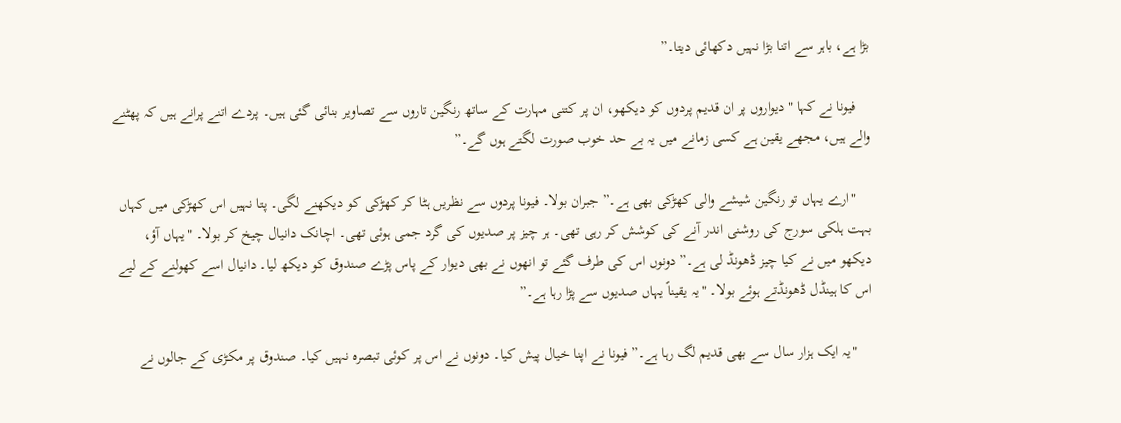بڑا ہے، باہر سے اتنا بڑا نہیں دکھائی دیتا۔”

    فیونا نے کہا "دیواروں پر ان قدیم پردوں کو دیکھو، ان پر کتنی مہارت کے ساتھ رنگین تاروں سے تصاویر بنائی گئی ہیں۔ پردے اتنے پرانے ہیں کہ پھٹنے والے ہیں، مجھے یقین ہے کسی زمانے میں یہ بے حد خوب صورت لگتے ہوں گے۔”

    "ارے یہاں تو رنگین شیشے والی کھڑکی بھی ہے۔” جبران بولا۔ فیونا پردوں سے نظریں ہٹا کر کھڑکی کو دیکھنے لگی۔ پتا نہیں اس کھڑکی میں کہاں بہت ہلکی سورج کی روشنی اندر آنے کی کوشش کر رہی تھی۔ ہر چیز پر صدیوں کی گرد جمی ہوئی تھی۔ اچانک دانیال چیخ کر بولا۔ "یہاں آؤ، دیکھو میں نے کیا چیز ڈھونڈ لی ہے۔” دونوں اس کی طرف گئے تو انھوں نے بھی دیوار کے پاس پڑے صندوق کو دیکھ لیا۔ دانیال اسے کھولنے کے لیے اس کا ہینڈل ڈھونڈتے ہوئے بولا۔ "یہ یقیناً یہاں صدیوں سے پڑا رہا ہے۔”

    "یہ ایک ہزار سال سے بھی قدیم لگ رہا ہے۔” فیونا نے اپنا خیال پیش کیا۔ دونوں نے اس پر کوئی تبصرہ نہیں کیا۔ صندوق پر مکڑی کے جالوں نے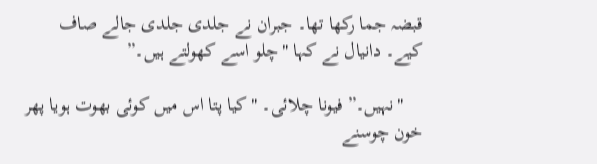قبضہ جما رکھا تھا۔ جبران نے جلدی جلدی جالے صاف کیے۔ دانیال نے کہا "چلو اسے کھولتے ہیں۔”

    "نہیں۔” فیونا چلائی۔ "کیا پتا اس میں کوئی بھوت ہویا پھر خون چوسنے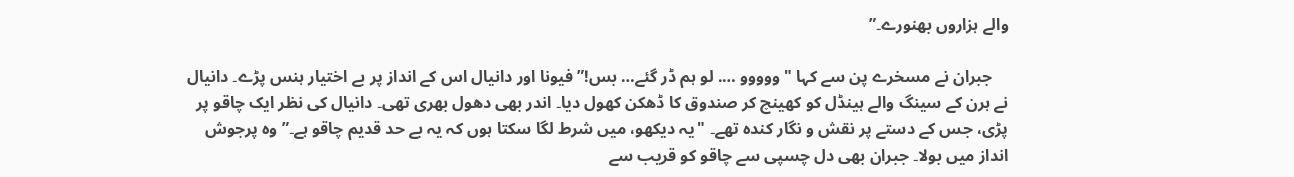والے ہزاروں بھنورے۔”

    جبران نے مسخرے پن سے کہا "ووووو …. لو ہم ڈر گئے… بس!” فیونا اور دانیال اس کے انداز پر بے اختیار ہنس پڑے۔ دانیال نے ہرن کے سینگ والے ہینڈل کو کھینچ کر صندوق کا ڈھکن کھول دیا۔ اندر بھی دھول بھری تھی۔ دانیال کی نظر ایک چاقو پر پڑی، جس کے دستے پر نقش و نگار کندہ تھے۔ "یہ دیکھو، میں شرط لگا سکتا ہوں کہ یہ بے حد قدیم چاقو ہے۔” وہ پرجوش انداز میں بولا۔ جبران بھی دل چسپی سے چاقو کو قریب سے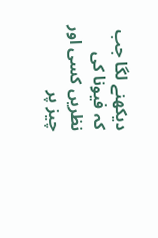دیکھنے لگا جب کہ فیونا کی نظریں کسی اور چیز پر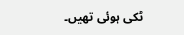ٹکی ہوئی تھیں۔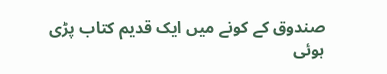صندوق کے کونے میں ایک قدیم کتاب پڑی ہوئی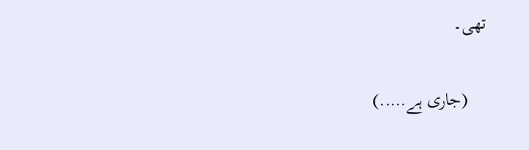تھی۔

    (جاری ہے…..)